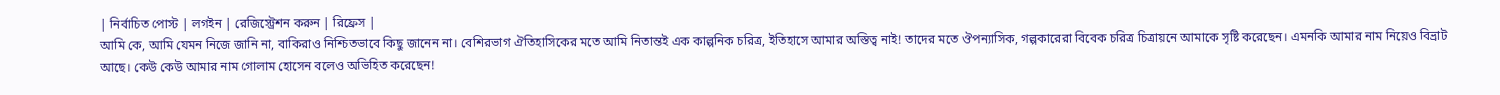| নির্বাচিত পোস্ট | লগইন | রেজিস্ট্রেশন করুন | রিফ্রেস |
আমি কে, আমি যেমন নিজে জানি না, বাকিরাও নিশ্চিতভাবে কিছু জানেন না। বেশিরভাগ ঐতিহাসিকের মতে আমি নিতান্তই এক কাল্পনিক চরিত্র, ইতিহাসে আমার অস্তিত্ব নাই! তাদের মতে ঔপন্যাসিক, গল্পকারেরা বিবেক চরিত্র চিত্রায়নে আমাকে সৃষ্টি করেছেন। এমনকি আমার নাম নিয়েও বিভ্রাট আছে। কেউ কেউ আমার নাম গোলাম হোসেন বলেও অভিহিত করেছেন!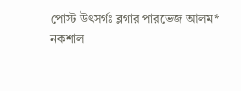পোস্ট উৎসর্গঃ ব্লগার পারভেজ আলম*
নকশাল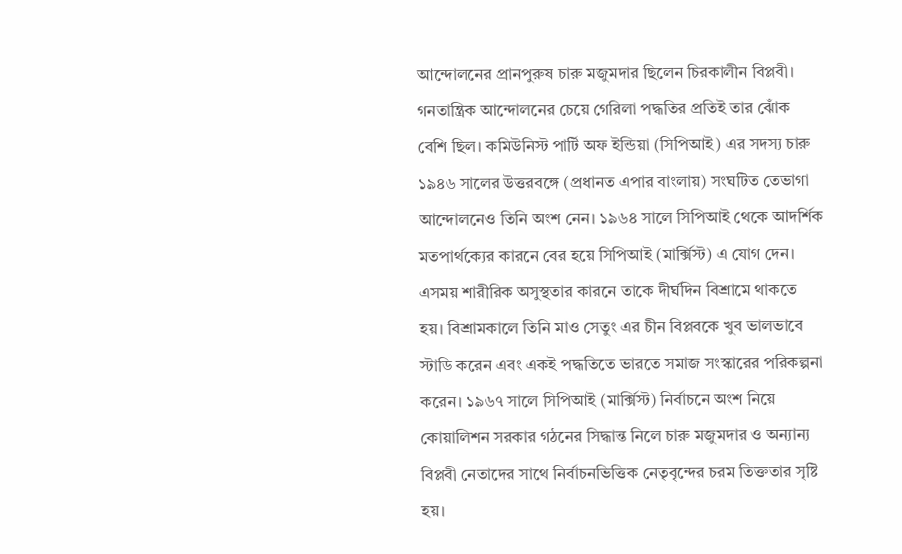আন্দোলনের প্রানপুরুষ চারু মজুমদার ছিলেন চিরকালীন বিপ্লবী। গনতান্ত্রিক আন্দোলনের চেয়ে গেরিলা পদ্ধতির প্রতিই তার ঝোঁক বেশি ছিল। কমিউনিস্ট পার্টি অফ ইন্ডিয়া (সিপিআই) এর সদস্য চারু ১৯৪৬ সালের উত্তরবঙ্গে (প্রধানত এপার বাংলায়) সংঘটিত তেভাগা আন্দোলনেও তিনি অংশ নেন। ১৯৬৪ সালে সিপিআই থেকে আদর্শিক মতপার্থক্যের কারনে বের হয়ে সিপিআই (মার্ক্সিস্ট) এ যোগ দেন। এসময় শারীরিক অসুস্থতার কারনে তাকে দীর্ঘদিন বিশ্রামে থাকতে হয়। বিশ্রামকালে তিনি মাও সেতুং এর চীন বিপ্লবকে খুব ভালভাবে স্টাডি করেন এবং একই পদ্ধতিতে ভারতে সমাজ সংস্কারের পরিকল্পনা করেন। ১৯৬৭ সালে সিপিআই (মার্ক্সিস্ট) নির্বাচনে অংশ নিয়ে কোয়ালিশন সরকার গঠনের সিদ্ধান্ত নিলে চারু মজুমদার ও অন্যান্য বিপ্লবী নেতাদের সাথে নির্বাচনভিত্তিক নেতৃবৃন্দের চরম তিক্ততার সৃষ্টি হয়।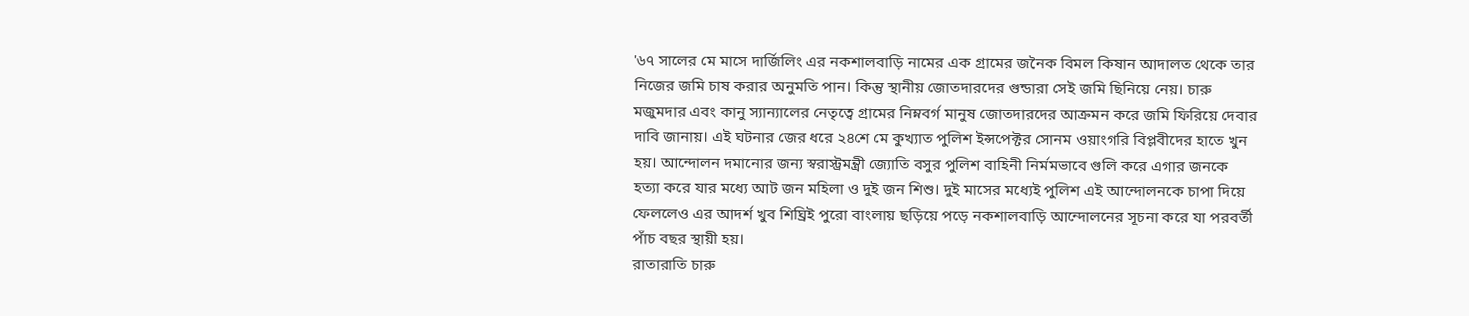'৬৭ সালের মে মাসে দার্জিলিং এর নকশালবাড়ি নামের এক গ্রামের জনৈক বিমল কিষান আদালত থেকে তার নিজের জমি চাষ করার অনুমতি পান। কিন্তু স্থানীয় জোতদারদের গুন্ডারা সেই জমি ছিনিয়ে নেয়। চারু মজুমদার এবং কানু স্যান্যালের নেতৃত্বে গ্রামের নিম্নবর্গ মানুষ জোতদারদের আক্রমন করে জমি ফিরিয়ে দেবার দাবি জানায়। এই ঘটনার জের ধরে ২৪শে মে কুখ্যাত পুলিশ ইন্সপেক্টর সোনম ওয়াংগরি বিপ্লবীদের হাতে খুন হয়। আন্দোলন দমানোর জন্য স্বরাস্ট্রমন্ত্রী জ্যোতি বসুর পুলিশ বাহিনী নির্মমভাবে গুলি করে এগার জনকে হত্যা করে যার মধ্যে আট জন মহিলা ও দুই জন শিশু। দুই মাসের মধ্যেই পুলিশ এই আন্দোলনকে চাপা দিয়ে ফেললেও এর আদর্শ খুব শিঘ্রিই পুরো বাংলায় ছড়িয়ে পড়ে নকশালবাড়ি আন্দোলনের সূচনা করে যা পরবর্তী পাঁচ বছর স্থায়ী হয়।
রাতারাতি চারু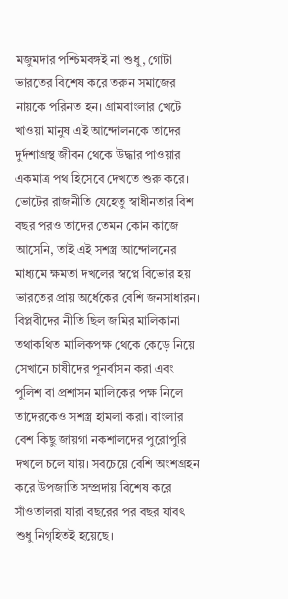মজুমদার পশ্চিমবঙ্গই না শুধু, গোটা ভারতের বিশেষ করে তরুন সমাজের নায়কে পরিনত হন। গ্রামবাংলার খেটে খাওয়া মানুষ এই আন্দোলনকে তাদের দুর্দশাগ্রস্থ জীবন থেকে উদ্ধার পাওয়ার একমাত্র পথ হিসেবে দেখতে শুরু করে। ভোটের রাজনীতি যেহেতু স্বাধীনতার বিশ বছর পরও তাদের তেমন কোন কাজে আসেনি, তাই এই সশস্ত্র আন্দোলনের মাধ্যমে ক্ষমতা দখলের স্বপ্নে বিভোর হয় ভারতের প্রায় অর্ধেকের বেশি জনসাধারন।
বিপ্লবীদের নীতি ছিল জমির মালিকানা তথাকথিত মালিকপক্ষ থেকে কেড়ে নিয়ে সেখানে চাষীদের পূনর্বাসন করা এবং পুলিশ বা প্রশাসন মালিকের পক্ষ নিলে তাদেরকেও সশস্ত্র হামলা করা। বাংলার বেশ কিছু জায়গা নকশালদের পুরোপুরি দখলে চলে যায়। সবচেয়ে বেশি অংশগ্রহন করে উপজাতি সম্প্রদায় বিশেষ করে সাঁওতালরা যারা বছরের পর বছর যাবৎ শুধু নিগৃহিতই হয়েছে।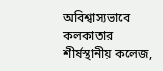অবিশ্বাস্যভাবে কলকাতার শীর্ষস্থানীয় কলেজ,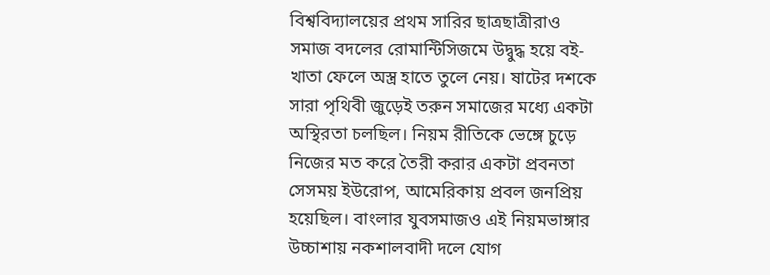বিশ্ববিদ্যালয়ের প্রথম সারির ছাত্রছাত্রীরাও সমাজ বদলের রোমান্টিসিজমে উদ্বুদ্ধ হয়ে বই-খাতা ফেলে অস্ত্র হাতে তুলে নেয়। ষাটের দশকে সারা পৃথিবী জুড়েই তরুন সমাজের মধ্যে একটা অস্থিরতা চলছিল। নিয়ম রীতিকে ভেঙ্গে চুড়ে নিজের মত করে তৈরী করার একটা প্রবনতা সেসময় ইউরোপ, আমেরিকায় প্রবল জনপ্রিয় হয়েছিল। বাংলার যুবসমাজও এই নিয়মভাঙ্গার উচ্চাশায় নকশালবাদী দলে যোগ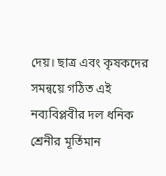দেয়। ছাত্র এবং কৃষকদের সমন্বয়ে গঠিত এই নব্যবিপ্লবীর দল ধনিক শ্রেনীর মূর্তিমান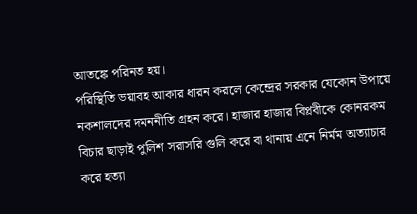আতঙ্কে পরিনত হয়।
পরিস্থিতি ভয়াবহ আকার ধারন করলে কেন্দ্রের সরকার যেকোন উপায়ে নকশালদের দমননীতি গ্রহন করে। হাজার হাজার বিপ্লবীকে কোনরকম বিচার ছাড়াই পুলিশ সরাসরি গুলি করে বা থানায় এনে নির্মম অত্যাচার করে হত্যা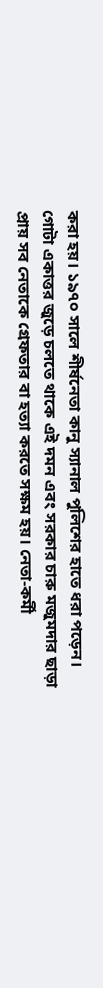করা হয়। ১৯৭০ সালে শীর্ষনেতা কানু স্যানাল পুলিশের হাতে ধরা পড়েন। গোটা একাত্তর জুড়ে চলতে থাকে এই দমন এবং সরকার চারু মজুমদার ছাড়া প্রায় সব নেতাকে গ্রেফতার বা হত্যা করতে সক্ষম হয়। নেতা-কর্মী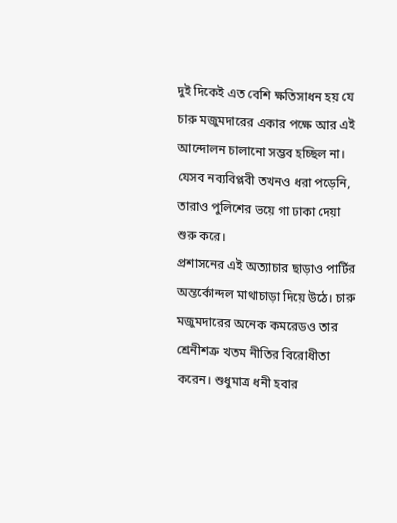দুই দিকেই এত বেশি ক্ষতিসাধন হয় যে চারু মজুমদারের একার পক্ষে আর এই আন্দোলন চালানো সম্ভব হচ্ছিল না। যেসব নব্যবিপ্লবী তখনও ধরা পড়েনি, তারাও পুলিশের ভয়ে গা ঢাকা দেয়া শুরু করে।
প্রশাসনের এই অত্যাচার ছাড়াও পার্টির অন্তর্কোন্দল মাথাচাড়া দিয়ে উঠে। চারু মজুমদারের অনেক কমরেডও তার শ্রেনীশত্রু খতম নীতির বিরোধীতা করেন। শুধুমাত্র ধনী হবার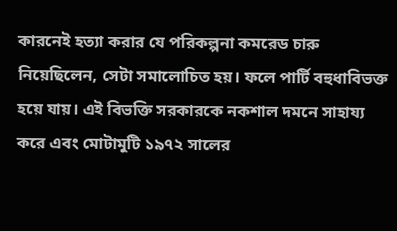কারনেই হত্যা করার যে পরিকল্পনা কমরেড চারু নিয়েছিলেন, সেটা সমালোচিত হয়। ফলে পার্টি বহুধাবিভক্ত হয়ে যায়। এই বিভক্তি সরকারকে নকশাল দমনে সাহায্য করে এবং মোটামুটি ১৯৭২ সালের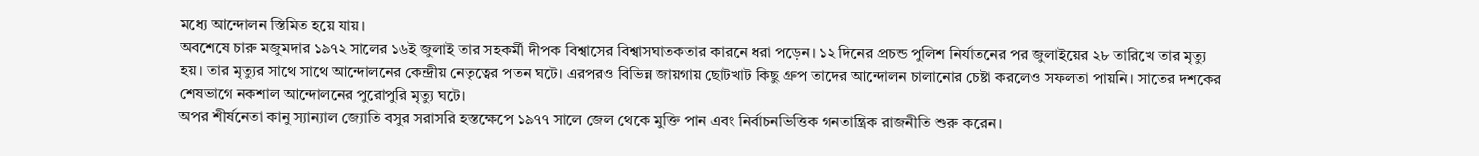মধ্যে আন্দোলন স্তিমিত হয়ে যায়।
অবশেষে চারু মজুমদার ১৯৭২ সালের ১৬ই জুলাই তার সহকর্মী দীপক বিশ্বাসের বিশ্বাসঘাতকতার কারনে ধরা পড়েন। ১২ দিনের প্রচন্ড পুলিশ নির্যাতনের পর জুলাইয়ের ২৮ তারিখে তার মৃত্যু হয়। তার মৃত্যুর সাথে সাথে আন্দোলনের কেন্দ্রীয় নেতৃত্বের পতন ঘটে। এরপরও বিভিন্ন জায়গায় ছোটখাট কিছু গ্রুপ তাদের আন্দোলন চালানোর চেষ্টা করলেও সফলতা পায়নি। সাতের দশকের শেষভাগে নকশাল আন্দোলনের পুরোপুরি মৃত্যু ঘটে।
অপর শীর্ষনেতা কানু স্যান্যাল জ্যোতি বসুর সরাসরি হস্তক্ষেপে ১৯৭৭ সালে জেল থেকে মুক্তি পান এবং নির্বাচনভিত্তিক গনতান্ত্রিক রাজনীতি শুরু করেন।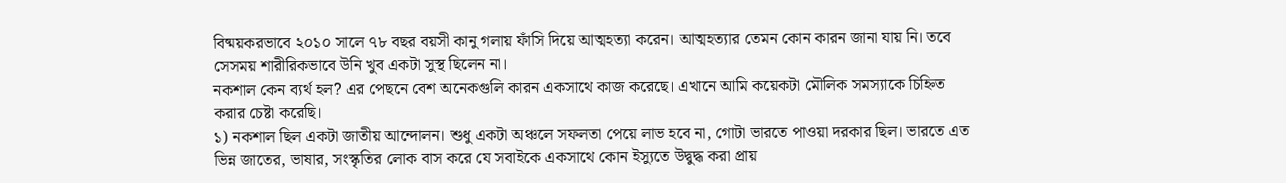বিষ্ময়করভাবে ২০১০ সালে ৭৮ বছর বয়সী কানু গলায় ফাঁসি দিয়ে আত্মহত্যা করেন। আত্মহত্যার তেমন কোন কারন জানা যায় নি। তবে সেসময় শারীরিকভাবে উনি খুব একটা সুস্থ ছিলেন না।
নকশাল কেন ব্যর্থ হল? এর পেছনে বেশ অনেকগুলি কারন একসাথে কাজ করেছে। এখানে আমি কয়েকটা মৌলিক সমস্যাকে চিহ্নিত করার চেষ্টা করেছি।
১) নকশাল ছিল একটা জাতীয় আন্দোলন। শুধু একটা অঞ্চলে সফলতা পেয়ে লাভ হবে না, গোটা ভারতে পাওয়া দরকার ছিল। ভারতে এত ভিন্ন জাতের, ভাষার, সংস্কৃতির লোক বাস করে যে সবাইকে একসাথে কোন ইস্যুতে উদ্বুদ্ধ করা প্রায়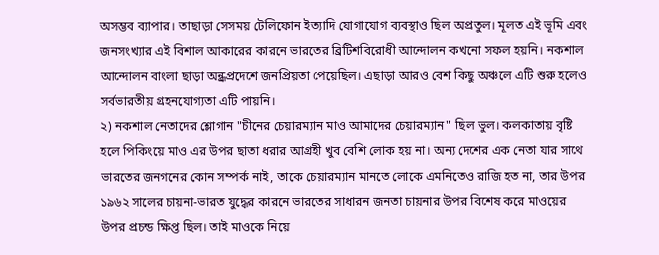অসম্ভব ব্যাপার। তাছাড়া সেসময় টেলিফোন ইত্যাদি যোগাযোগ ব্যবস্থাও ছিল অপ্রতুল। মূলত এই ভূমি এবং জনসংখ্যার এই বিশাল আকারের কারনে ভারতের ব্রিটিশবিরোধী আন্দোলন কখনো সফল হয়নি। নকশাল আন্দোলন বাংলা ছাড়া অন্ধ্রপ্রদেশে জনপ্রিয়তা পেয়েছিল। এছাড়া আরও বেশ কিছু অঞ্চলে এটি শুরু হলেও সর্বভারতীয় গ্রহনযোগ্যতা এটি পায়নি।
২) নকশাল নেতাদের শ্লোগান "চীনের চেয়ারম্যান মাও আমাদের চেয়ারম্যান" ছিল ভুল। কলকাতায় বৃষ্টি হলে পিকিংয়ে মাও এর উপর ছাতা ধরার আগ্রহী খুব বেশি লোক হয় না। অন্য দেশের এক নেতা যার সাথে ভারতের জনগনের কোন সম্পর্ক নাই, তাকে চেয়ারম্যান মানতে লোকে এমনিতেও রাজি হত না, তার উপর ১৯৬২ সালের চায়না-ভারত যুদ্ধের কারনে ভারতের সাধারন জনতা চায়নার উপর বিশেষ করে মাওয়ের উপর প্রচন্ড ক্ষিপ্ত ছিল। তাই মাওকে নিয়ে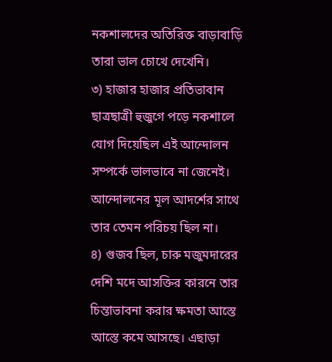নকশালদের অতিরিক্ত বাড়াবাড়ি তারা ভাল চোখে দেখেনি।
৩) হাজার হাজার প্রতিভাবান ছাত্রছাত্রী হুজুগে পড়ে নকশালে যোগ দিয়েছিল এই আন্দোলন সম্পর্কে ভালভাবে না জেনেই। আন্দোলনের মূল আদর্শের সাথে তার তেমন পরিচয় ছিল না।
৪) গুজব ছিল, চারু মজুমদারের দেশি মদে আসক্তির কারনে তার চিন্তাভাবনা করার ক্ষমতা আস্তে আস্তে কমে আসছে। এছাড়া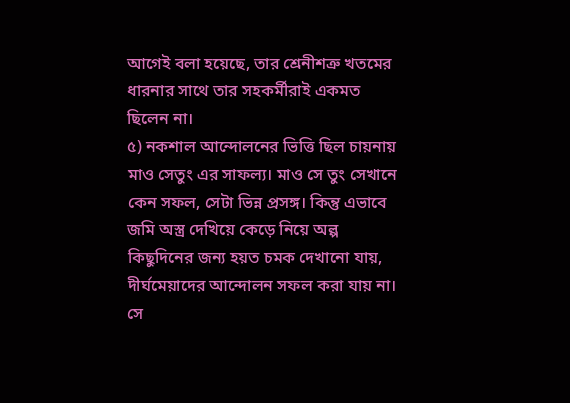আগেই বলা হয়েছে, তার শ্রেনীশত্রু খতমের ধারনার সাথে তার সহকর্মীরাই একমত ছিলেন না।
৫) নকশাল আন্দোলনের ভিত্তি ছিল চায়নায় মাও সেতুং এর সাফল্য। মাও সে তুং সেখানে কেন সফল, সেটা ভিন্ন প্রসঙ্গ। কিন্তু এভাবে জমি অস্ত্র দেখিয়ে কেড়ে নিয়ে অল্প কিছুদিনের জন্য হয়ত চমক দেখানো যায়, দীর্ঘমেয়াদের আন্দোলন সফল করা যায় না। সে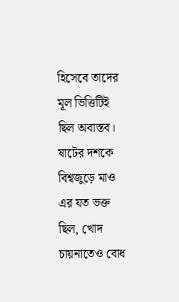হিসেবে তাদের মূল ভিত্তিটিই ছিল অবাস্তব। ষাটের দশকে বিশ্বজুড়ে মাও এর যত ভক্ত ছিল, খোদ চায়নাতেও বোধ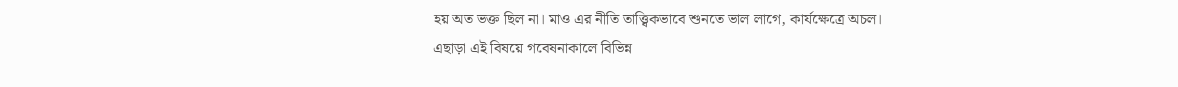হয় অত ভক্ত ছিল না। মাও এর নীতি তাত্ত্বিকভাবে শুনতে ভাল লাগে, কার্যক্ষেত্রে অচল।
এছাড়া এই বিষয়ে গবেষনাকালে বিভিন্ন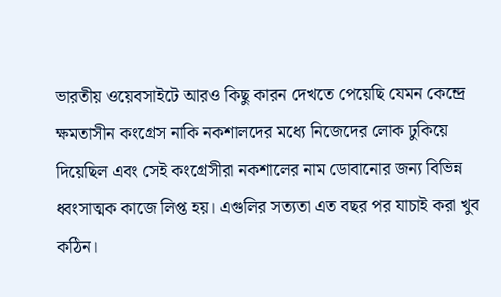ভারতীয় ওয়েবসাইটে আরও কিছু কারন দেখতে পেয়েছি যেমন কেন্দ্রে ক্ষমতাসীন কংগ্রেস নাকি নকশালদের মধ্যে নিজেদের লোক ঢুকিয়ে দিয়েছিল এবং সেই কংগ্রেসীরা নকশালের নাম ডোবানোর জন্য বিভিন্ন ধ্বংসাত্মক কাজে লিপ্ত হয়। এগুলির সত্যতা এত বছর পর যাচাই করা খুব কঠিন।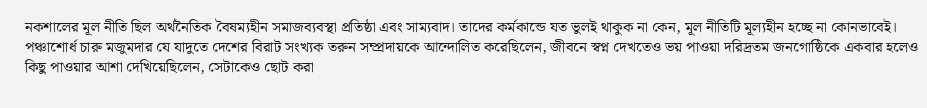নকশালের মূল নীতি ছিল অর্থনৈতিক বৈষম্যহীন সমাজব্যবস্থা প্রতিষ্ঠা এবং সাম্যবাদ। তাদের কর্মকান্ডে যত ভুলই থাকুক না কেন, মূল নীতিটি মূল্যহীন হচ্ছে না কোনভাবেই। পঞ্চাশোর্ধ চারু মজুমদার যে যাদুতে দেশের বিরাট সংখ্যক তরুন সম্প্রদায়কে আন্দোলিত করেছিলেন, জীবনে স্বপ্ন দেখতেও ভয় পাওয়া দরিদ্রতম জনগোষ্ঠিকে একবার হলেও কিছু পাওয়ার আশা দেখিয়েছিলেন, সেটাকেও ছোট করা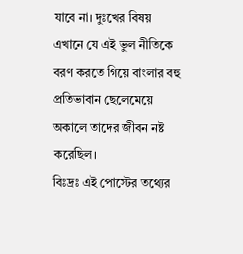যাবে না। দুঃখের বিষয় এখানে যে এই ভুল নীতিকে বরণ করতে গিয়ে বাংলার বহু প্রতিভাবান ছেলেমেয়ে অকালে তাদের জীবন নষ্ট করেছিল।
বিঃদ্রঃ এই পোস্টের তথ্যের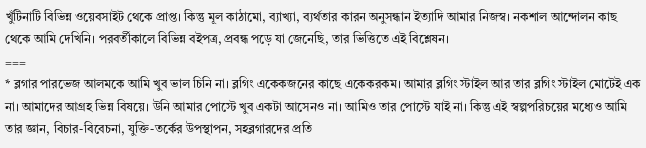খুঁটিনাটি বিভিন্ন ওয়েবসাইট থেকে প্রাপ্ত। কিন্তু মূল কাঠামো, ব্যাখ্যা, ব্যর্থতার কারন অনুসন্ধান ইত্যাদি আমার নিজস্ব। নকশাল আন্দোলন কাছ থেকে আমি দেখিনি। পরবর্তীকালে বিভিন্ন বইপত্র, প্রবন্ধ পড়ে যা জেনেছি, তার ভিত্তিতে এই বিশ্লেষন।
===
* ব্লগার পারভেজ আলমকে আমি খুব ভাল চিনি না। ব্লগিং একেকজনের কাছে একেকরকম। আমার ব্লগিং স্টাইল আর তার ব্লগিং স্টাইল মোটেই এক না। আমাদের আগ্রহ ভিন্ন বিষয়ে। উনি আমার পোস্টে খুব একটা আসেনও না। আমিও তার পোস্টে যাই না। কিন্তু এই স্বল্পপরিচয়ের মধ্যেও আমি তার জ্ঞান, বিচার-বিবেচনা, যুক্তি-তর্কের উপস্থাপন, সহব্লগারদের প্রতি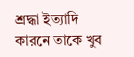শ্রদ্ধা ইত্যাদি কারনে তাকে খুব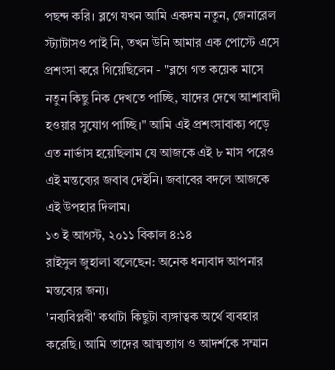পছন্দ করি। ব্লগে যখন আমি একদম নতুন, জেনারেল স্ট্যাটাসও পাই নি, তখন উনি আমার এক পোস্টে এসে প্রশংসা করে গিয়েছিলেন - "ব্লগে গত কয়েক মাসে নতুন কিছু নিক দেখতে পাচ্ছি, যাদের দেখে আশাবাদী হওয়ার সুযোগ পাচ্ছি।" আমি এই প্রশংসাবাক্য পড়ে এত নার্ভাস হয়েছিলাম যে আজকে এই ৮ মাস পরেও এই মন্তব্যের জবাব দেইনি। জবাবের বদলে আজকে এই উপহার দিলাম।
১৩ ই আগস্ট, ২০১১ বিকাল ৪:১৪
রাইসুল জুহালা বলেছেন: অনেক ধন্যবাদ আপনার মন্তব্যের জন্য।
'নব্যবিপ্লবী' কথাটা কিছুটা ব্যঙ্গাত্বক অর্থে ব্যবহার করেছি। আমি তাদের আত্মত্যাগ ও আদর্শকে সম্মান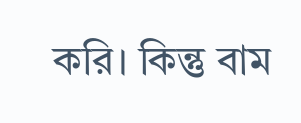করি। কিন্তু বাম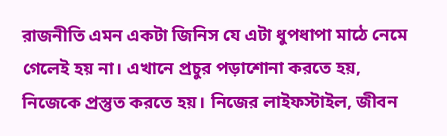রাজনীতি এমন একটা জিনিস যে এটা ধুপধাপা মাঠে নেমে গেলেই হয় না। এখানে প্রচুর পড়াশোনা করতে হয়, নিজেকে প্রস্তুত করতে হয়। নিজের লাইফস্টাইল, জীবন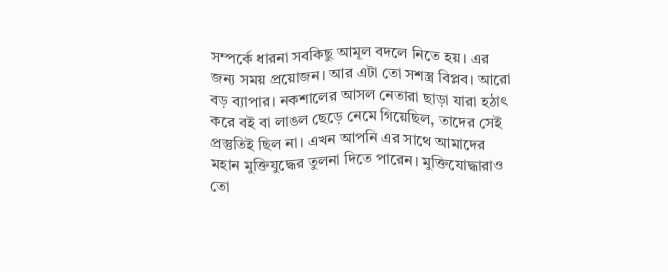সম্পর্কে ধারনা সবকিছু আমূল বদলে নিতে হয়। এর জন্য সময় প্রয়োজন। আর এটা তো সশস্ত্র বিপ্লব। আরো বড় ব্যাপার। নকশালের আসল নেতারা ছাড়া যারা হঠাৎ করে বই বা লাঙল ছেড়ে নেমে গিয়েছিল, তাদের সেই প্রস্তুতিই ছিল না। এখন আপনি এর সাথে আমাদের মহান মুক্তিযুদ্ধের তুলনা দিতে পারেন। মুক্তিযোদ্ধারাও তো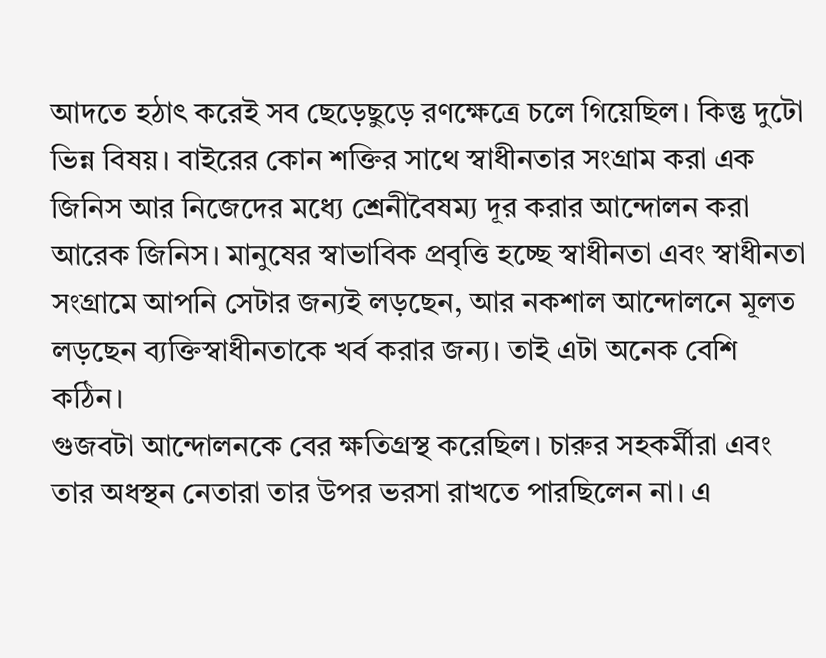আদতে হঠাৎ করেই সব ছেড়েছুড়ে রণক্ষেত্রে চলে গিয়েছিল। কিন্তু দুটো ভিন্ন বিষয়। বাইরের কোন শক্তির সাথে স্বাধীনতার সংগ্রাম করা এক জিনিস আর নিজেদের মধ্যে শ্রেনীবৈষম্য দূর করার আন্দোলন করা আরেক জিনিস। মানুষের স্বাভাবিক প্রবৃত্তি হচ্ছে স্বাধীনতা এবং স্বাধীনতা সংগ্রামে আপনি সেটার জন্যই লড়ছেন, আর নকশাল আন্দোলনে মূলত লড়ছেন ব্যক্তিস্বাধীনতাকে খর্ব করার জন্য। তাই এটা অনেক বেশি কঠিন।
গুজবটা আন্দোলনকে বের ক্ষতিগ্রস্থ করেছিল। চারুর সহকর্মীরা এবং তার অধস্থন নেতারা তার উপর ভরসা রাখতে পারছিলেন না। এ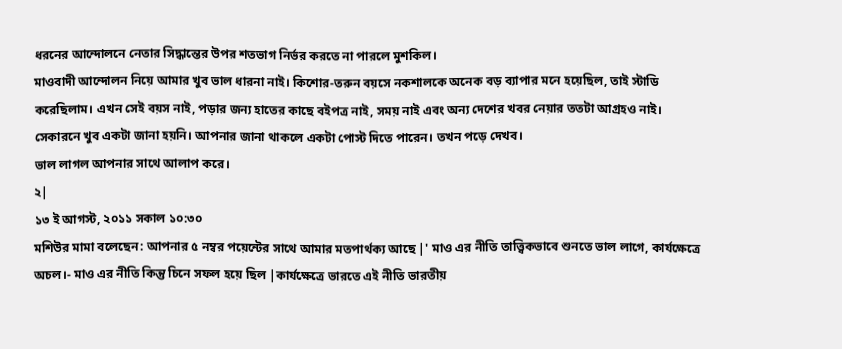ধরনের আন্দোলনে নেতার সিদ্ধান্তের উপর শতভাগ নির্ভর করতে না পারলে মুশকিল।
মাওবাদী আন্দোলন নিয়ে আমার খুব ভাল ধারনা নাই। কিশোর-তরুন বয়সে নকশালকে অনেক বড় ব্যাপার মনে হয়েছিল, তাই স্টাডি করেছিলাম। এখন সেই বয়স নাই, পড়ার জন্য হাতের কাছে বইপত্র নাই, সময় নাই এবং অন্য দেশের খবর নেয়ার ততটা আগ্রহও নাই। সেকারনে খুব একটা জানা হয়নি। আপনার জানা থাকলে একটা পোস্ট দিতে পারেন। তখন পড়ে দেখব।
ভাল লাগল আপনার সাথে আলাপ করে।
২|
১৩ ই আগস্ট, ২০১১ সকাল ১০:৩০
মশিউর মামা বলেছেন: আপনার ৫ নম্বর পয়েন্টের সাথে আমার মতপার্থক্য আছে |' মাও এর নীতি তাত্ত্বিকভাবে শুনতে ভাল লাগে, কার্যক্ষেত্রে অচল।- মাও এর নীতি কিন্তু চিনে সফল হয়ে ছিল |কার্যক্ষেত্রে ভারতে এই নীতি ভারতীয়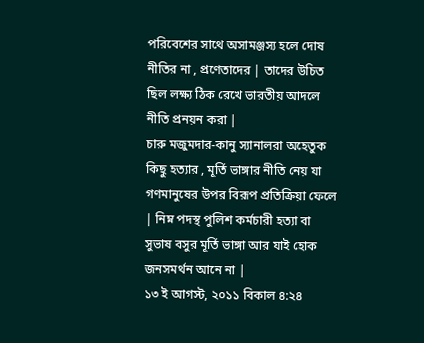পরিবেশের সাথে অসামঞ্জস্য হলে দোষ নীতির না , প্রণেতাদের | তাদের উচিত ছিল লক্ষ্য ঠিক রেখে ভারতীয় আদলে নীতি প্রনয়ন করা |
চারু মজুমদার-কানু স্যানালরা অহেতুক কিছু হত্যার , মূর্তি ভাঙ্গার নীতি নেয় যা গণমানুষের উপর বিরূপ প্রতিক্রিয়া ফেলে | নিম্ন পদস্থ পুলিশ কর্মচারী হত্যা বা সুভাষ বসুর মূর্তি ভাঙ্গা আর যাই হোক জনসমর্থন আনে না |
১৩ ই আগস্ট, ২০১১ বিকাল ৪:২৪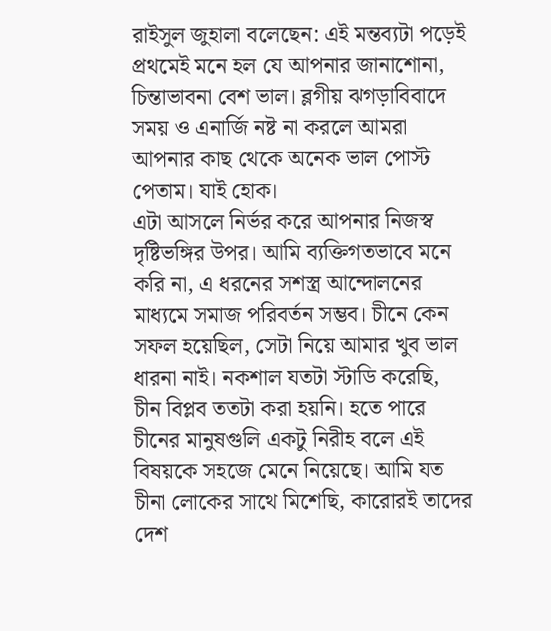রাইসুল জুহালা বলেছেন: এই মন্তব্যটা পড়েই প্রথমেই মনে হল যে আপনার জানাশোনা, চিন্তাভাবনা বেশ ভাল। ব্লগীয় ঝগড়াবিবাদে সময় ও এনার্জি নষ্ট না করলে আমরা আপনার কাছ থেকে অনেক ভাল পোস্ট পেতাম। যাই হোক।
এটা আসলে নির্ভর করে আপনার নিজস্ব দৃষ্টিভঙ্গির উপর। আমি ব্যক্তিগতভাবে মনে করি না, এ ধরনের সশস্ত্র আন্দোলনের মাধ্যমে সমাজ পরিবর্তন সম্ভব। চীনে কেন সফল হয়েছিল, সেটা নিয়ে আমার খুব ভাল ধারনা নাই। নকশাল যতটা স্টাডি করেছি, চীন বিপ্লব ততটা করা হয়নি। হতে পারে চীনের মানুষগুলি একটু নিরীহ বলে এই বিষয়কে সহজে মেনে নিয়েছে। আমি যত চীনা লোকের সাথে মিশেছি, কারোরই তাদের দেশ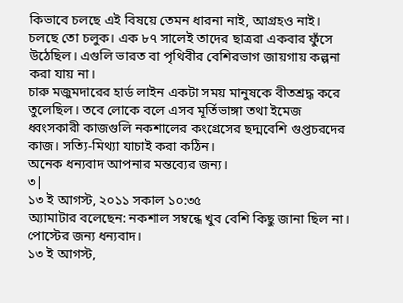কিভাবে চলছে এই বিষয়ে তেমন ধারনা নাই, আগ্রহও নাই। চলছে তো চলুক। এক ৮৭ সালেই তাদের ছাত্ররা একবার ফুঁসে উঠেছিল। এগুলি ভারত বা পৃথিবীর বেশিরভাগ জায়গায় কল্পনা করা যায় না।
চারু মজুমদারের হার্ড লাইন একটা সময় মানুষকে বীতশ্রদ্ধ করে তুলেছিল। তবে লোকে বলে এসব মূর্তিভাঙ্গা তথা ইমেজ ধ্বংসকারী কাজগুলি নকশালের কংগ্রেসের ছদ্মবেশি গুপ্তচরদের কাজ। সত্যি-মিথ্যা যাচাই করা কঠিন।
অনেক ধন্যবাদ আপনার মন্তব্যের জন্য।
৩|
১৩ ই আগস্ট, ২০১১ সকাল ১০:৩৫
অ্যামাটার বলেছেন: নকশাল সম্বন্ধে খুব বেশি কিছু জানা ছিল না। পোস্টের জন্য ধন্যবাদ।
১৩ ই আগস্ট,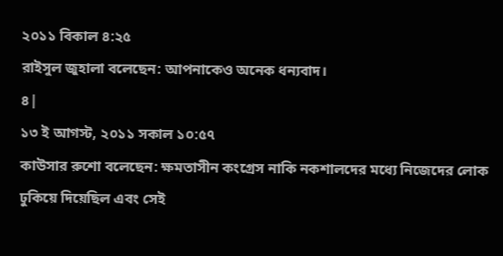২০১১ বিকাল ৪:২৫
রাইসুল জুহালা বলেছেন: আপনাকেও অনেক ধন্যবাদ।
৪|
১৩ ই আগস্ট, ২০১১ সকাল ১০:৫৭
কাউসার রুশো বলেছেন: ক্ষমতাসীন কংগ্রেস নাকি নকশালদের মধ্যে নিজেদের লোক ঢুকিয়ে দিয়েছিল এবং সেই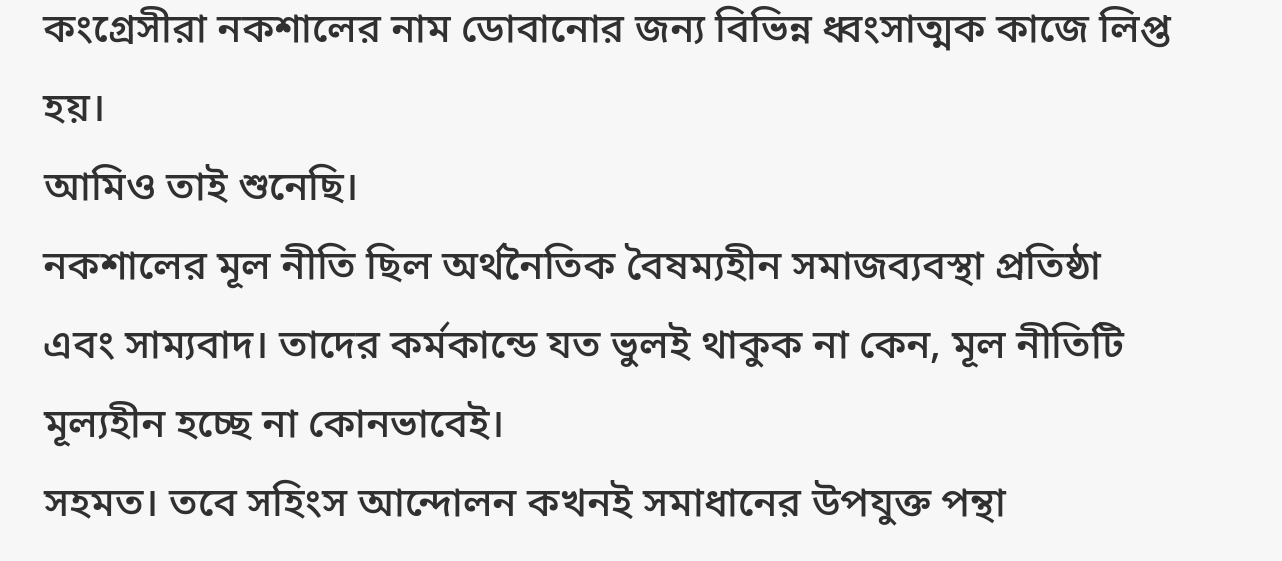কংগ্রেসীরা নকশালের নাম ডোবানোর জন্য বিভিন্ন ধ্বংসাত্মক কাজে লিপ্ত হয়।
আমিও তাই শুনেছি।
নকশালের মূল নীতি ছিল অর্থনৈতিক বৈষম্যহীন সমাজব্যবস্থা প্রতিষ্ঠা এবং সাম্যবাদ। তাদের কর্মকান্ডে যত ভুলই থাকুক না কেন, মূল নীতিটি মূল্যহীন হচ্ছে না কোনভাবেই।
সহমত। তবে সহিংস আন্দোলন কখনই সমাধানের উপযুক্ত পন্থা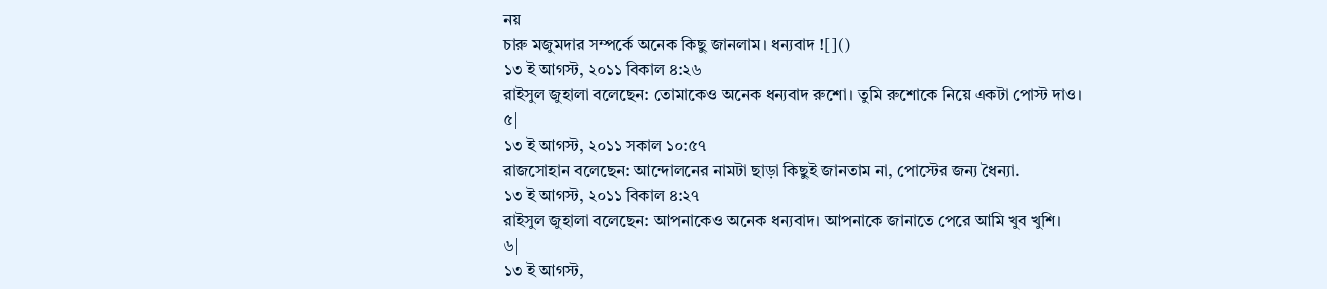নয়
চারু মজুমদার সম্পর্কে অনেক কিছু জানলাম। ধন্যবাদ ![]()
১৩ ই আগস্ট, ২০১১ বিকাল ৪:২৬
রাইসুল জুহালা বলেছেন: তোমাকেও অনেক ধন্যবাদ রুশো। তুমি রুশোকে নিয়ে একটা পোস্ট দাও।
৫|
১৩ ই আগস্ট, ২০১১ সকাল ১০:৫৭
রাজসোহান বলেছেন: আন্দোলনের নামটা ছাড়া কিছুই জানতাম না, পোস্টের জন্য ধৈন্যা.
১৩ ই আগস্ট, ২০১১ বিকাল ৪:২৭
রাইসুল জুহালা বলেছেন: আপনাকেও অনেক ধন্যবাদ। আপনাকে জানাতে পেরে আমি খুব খুশি।
৬|
১৩ ই আগস্ট,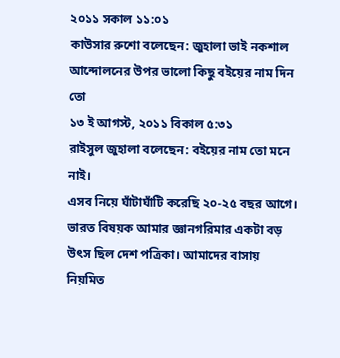২০১১ সকাল ১১:০১
কাউসার রুশো বলেছেন: জুহালা ভাই নকশাল আন্দোলনের উপর ভালো কিছু বইয়ের নাম দিন তো
১৩ ই আগস্ট, ২০১১ বিকাল ৫:৩১
রাইসুল জুহালা বলেছেন: বইয়ের নাম তো মনে নাই।
এসব নিয়ে ঘাঁটাঘাঁটি করেছি ২০-২৫ বছর আগে। ভারত বিষয়ক আমার জ্ঞানগরিমার একটা বড় উৎস ছিল দেশ পত্রিকা। আমাদের বাসায় নিয়মিত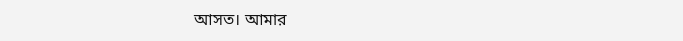আসত। আমার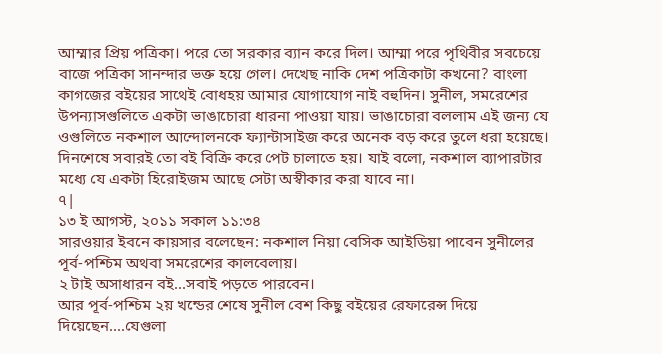আম্মার প্রিয় পত্রিকা। পরে তো সরকার ব্যান করে দিল। আম্মা পরে পৃথিবীর সবচেয়ে বাজে পত্রিকা সানন্দার ভক্ত হয়ে গেল। দেখেছ নাকি দেশ পত্রিকাটা কখনো? বাংলা কাগজের বইয়ের সাথেই বোধহয় আমার যোগাযোগ নাই বহুদিন। সুনীল, সমরেশের উপন্যাসগুলিতে একটা ভাঙাচোরা ধারনা পাওয়া যায়। ভাঙাচোরা বললাম এই জন্য যে ওগুলিতে নকশাল আন্দোলনকে ফ্যান্টাসাইজ করে অনেক বড় করে তুলে ধরা হয়েছে। দিনশেষে সবারই তো বই বিক্রি করে পেট চালাতে হয়। যাই বলো, নকশাল ব্যাপারটার মধ্যে যে একটা হিরোইজম আছে সেটা অস্বীকার করা যাবে না।
৭|
১৩ ই আগস্ট, ২০১১ সকাল ১১:৩৪
সারওয়ার ইবনে কায়সার বলেছেন: নকশাল নিয়া বেসিক আইডিয়া পাবেন সুনীলের পূর্ব-পশ্চিম অথবা সমরেশের কালবেলায়।
২ টাই অসাধারন বই...সবাই পড়তে পারবেন।
আর পূর্ব-পশ্চিম ২য় খন্ডের শেষে সুনীল বেশ কিছু বইয়ের রেফারেন্স দিয়ে দিয়েছেন....যেগুলা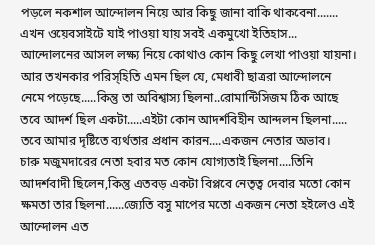পড়লে নকশাল আন্দোলন নিয়ে আর কিছু জানা বাকি থাকবেনা.......
এখন ওয়েবসাইটে যাই পাওয়া যায় সবই একমুখো ইতিহাস...
আন্দোলনের আসল লক্ষ্য নিয়ে কোথাও কোন কিছু লেখা পাওয়া যায়না।
আর তখনকার পরিস্হিতি এমন ছিল যে, মেধাবী ছাত্ররা আন্দোলনে নেমে পড়েছে.....কিন্তু তা অবিশ্বাস্য ছিলনা..রোমান্টিসিজম ঠিক আছে তবে আদর্শ ছিল একটা.....এইটা কোন আদর্শবিহীন আন্দলন ছিলনা.....
তবে আমার দৃষ্টিতে ব্যর্থতার প্রধান কারন....একজন নেতার অভাব।
চারু মজুমদারের নেতা হবার মত কোন যোগ্যতাই ছিলনা....তিনি আদর্শবাদী ছিলেন,কিন্তু এতবড় একটা বিপ্লবে নেতৃত্ব দেবার মতো কোন ক্ষমতা তার ছিলনা......জ্যেতি বসু মাপের মতো একজন নেতা হইলেও এই আন্দোলন এত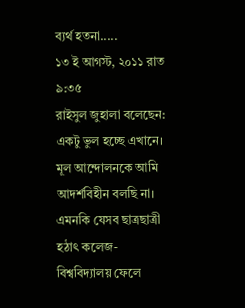ব্যর্থ হতনা.....
১৩ ই আগস্ট, ২০১১ রাত ৯:৩৫
রাইসুল জুহালা বলেছেন: একটু ভুল হচ্ছে এখানে। মূল আন্দোলনকে আমি আদর্শবিহীন বলছি না। এমনকি যেসব ছাত্রছাত্রী হঠাৎ কলেজ-বিশ্ববিদ্যালয় ফেলে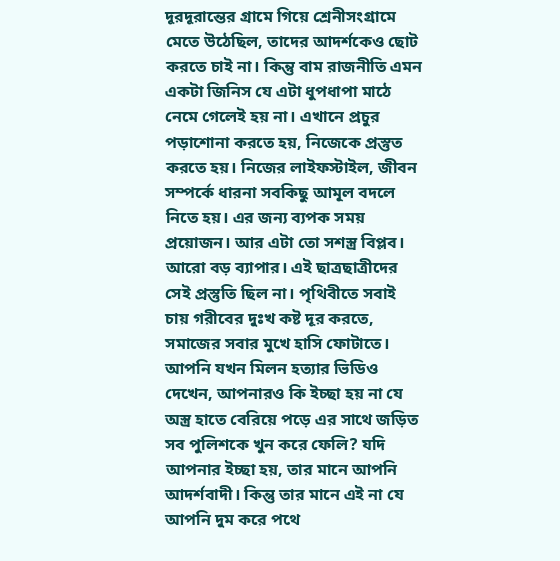দূরদূরান্তের গ্রামে গিয়ে শ্রেনীসংগ্রামে মেতে উঠেছিল, তাদের আদর্শকেও ছোট করতে চাই না। কিন্তু বাম রাজনীতি এমন একটা জিনিস যে এটা ধুপধাপা মাঠে নেমে গেলেই হয় না। এখানে প্রচুর পড়াশোনা করতে হয়, নিজেকে প্রস্তুত করতে হয়। নিজের লাইফস্টাইল, জীবন সম্পর্কে ধারনা সবকিছু আমূল বদলে নিতে হয়। এর জন্য ব্যপক সময় প্রয়োজন। আর এটা তো সশস্ত্র বিপ্লব। আরো বড় ব্যাপার। এই ছাত্রছাত্রীদের সেই প্রস্তুতি ছিল না। পৃথিবীতে সবাই চায় গরীবের দুঃখ কষ্ট দূর করতে, সমাজের সবার মুখে হাসি ফোটাতে। আপনি যখন মিলন হত্যার ভিডিও দেখেন, আপনারও কি ইচ্ছা হয় না যে অস্ত্র হাতে বেরিয়ে পড়ে এর সাথে জড়িত সব পুলিশকে খুন করে ফেলি? যদি আপনার ইচ্ছা হয়, তার মানে আপনি আদর্শবাদী। কিন্তু তার মানে এই না যে আপনি দুম করে পথে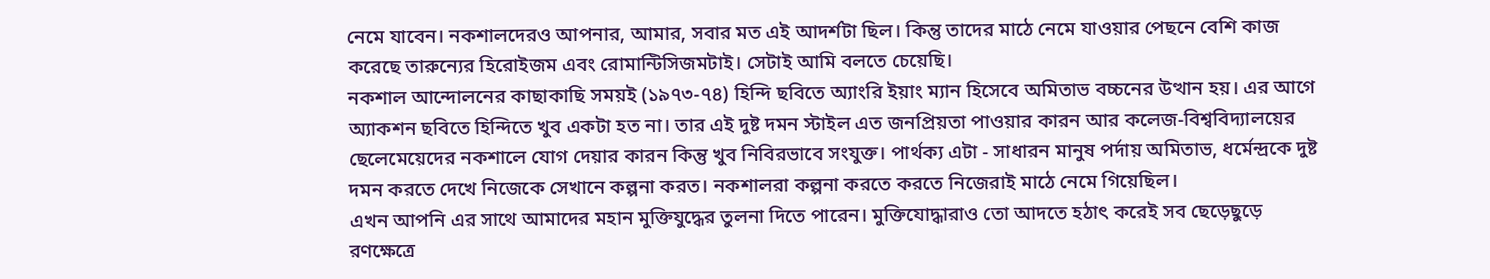নেমে যাবেন। নকশালদেরও আপনার, আমার, সবার মত এই আদর্শটা ছিল। কিন্তু তাদের মাঠে নেমে যাওয়ার পেছনে বেশি কাজ করেছে তারুন্যের হিরোইজম এবং রোমান্টিসিজমটাই। সেটাই আমি বলতে চেয়েছি।
নকশাল আন্দোলনের কাছাকাছি সময়ই (১৯৭৩-৭৪) হিন্দি ছবিতে অ্যাংরি ইয়াং ম্যান হিসেবে অমিতাভ বচ্চনের উত্থান হয়। এর আগে অ্যাকশন ছবিতে হিন্দিতে খুব একটা হত না। তার এই দুষ্ট দমন স্টাইল এত জনপ্রিয়তা পাওয়ার কারন আর কলেজ-বিশ্ববিদ্যালয়ের ছেলেমেয়েদের নকশালে যোগ দেয়ার কারন কিন্তু খুব নিবিরভাবে সংযুক্ত। পার্থক্য এটা - সাধারন মানুষ পর্দায় অমিতাভ, ধর্মেন্দ্রকে দুষ্ট দমন করতে দেখে নিজেকে সেখানে কল্পনা করত। নকশালরা কল্পনা করতে করতে নিজেরাই মাঠে নেমে গিয়েছিল।
এখন আপনি এর সাথে আমাদের মহান মুক্তিযুদ্ধের তুলনা দিতে পারেন। মুক্তিযোদ্ধারাও তো আদতে হঠাৎ করেই সব ছেড়েছুড়ে রণক্ষেত্রে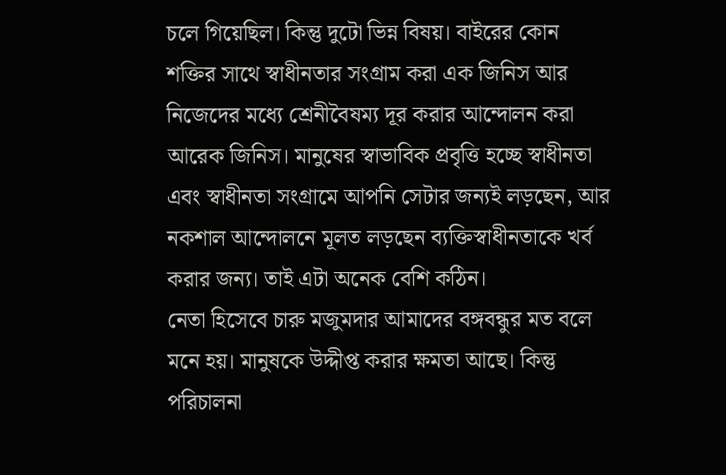চলে গিয়েছিল। কিন্তু দুটো ভিন্ন বিষয়। বাইরের কোন শক্তির সাথে স্বাধীনতার সংগ্রাম করা এক জিনিস আর নিজেদের মধ্যে শ্রেনীবৈষম্য দূর করার আন্দোলন করা আরেক জিনিস। মানুষের স্বাভাবিক প্রবৃত্তি হচ্ছে স্বাধীনতা এবং স্বাধীনতা সংগ্রামে আপনি সেটার জন্যই লড়ছেন, আর নকশাল আন্দোলনে মূলত লড়ছেন ব্যক্তিস্বাধীনতাকে খর্ব করার জন্য। তাই এটা অনেক বেশি কঠিন।
নেতা হিসেবে চারু মজুমদার আমাদের বঙ্গবন্ধুর মত বলে মনে হয়। মানুষকে উদ্দীপ্ত করার ক্ষমতা আছে। কিন্তু পরিচালনা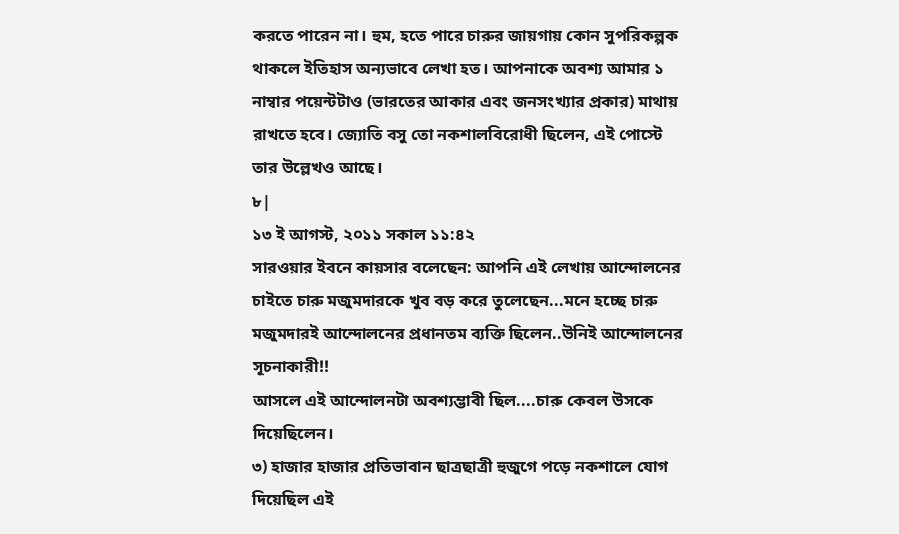করতে পারেন না। হুম, হতে পারে চারুর জায়গায় কোন সুপরিকল্পক থাকলে ইতিহাস অন্যভাবে লেখা হত। আপনাকে অবশ্য আমার ১ নাম্বার পয়েন্টটাও (ভারতের আকার এবং জনসংখ্যার প্রকার) মাথায় রাখতে হবে। জ্যোতি বসু তো নকশালবিরোধী ছিলেন, এই পোস্টে তার উল্লেখও আছে।
৮|
১৩ ই আগস্ট, ২০১১ সকাল ১১:৪২
সারওয়ার ইবনে কায়সার বলেছেন: আপনি এই লেখায় আন্দোলনের চাইতে চারু মজুমদারকে খুব বড় করে তুলেছেন...মনে হচ্ছে চারু মজুমদারই আন্দোলনের প্রধানতম ব্যক্তি ছিলেন..উনিই আন্দোলনের সূচনাকারী!!
আসলে এই আন্দোলনটা অবশ্যম্ভাবী ছিল....চারু কেবল উসকে দিয়েছিলেন।
৩) হাজার হাজার প্রতিভাবান ছাত্রছাত্রী হুজুগে পড়ে নকশালে যোগ দিয়েছিল এই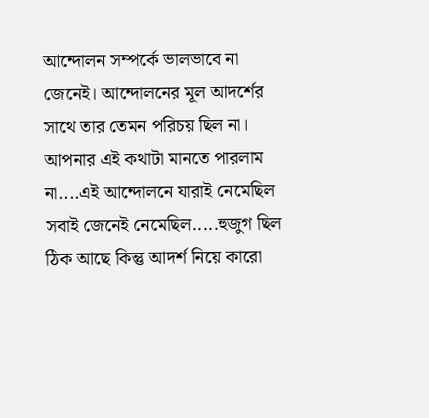আন্দোলন সম্পর্কে ভালভাবে না জেনেই। আন্দোলনের মূল আদর্শের সাথে তার তেমন পরিচয় ছিল না।
আপনার এই কথাটা মানতে পারলাম না....এই আন্দোলনে যারাই নেমেছিল
সবাই জেনেই নেমেছিল.....হুজুগ ছিল ঠিক আছে কিন্তু আদর্শ নিয়ে কারো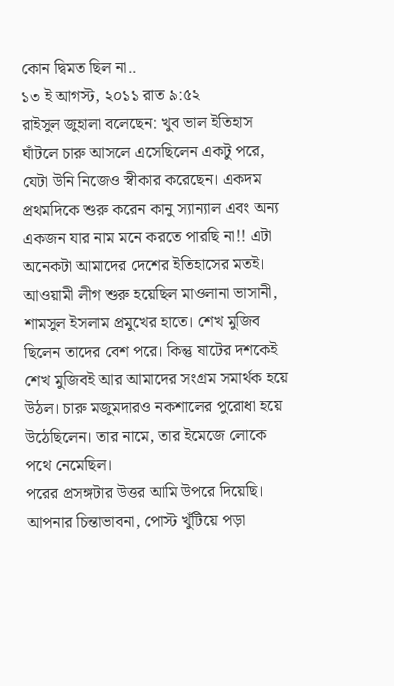কোন দ্বিমত ছিল না..
১৩ ই আগস্ট, ২০১১ রাত ৯:৫২
রাইসুল জুহালা বলেছেন: খুব ভাল ইতিহাস ঘাঁটলে চারু আসলে এসেছিলেন একটু পরে, যেটা উনি নিজেও স্বীকার করেছেন। একদম প্রথমদিকে শুরু করেন কানু স্যান্যাল এবং অন্য একজন যার নাম মনে করতে পারছি না!! এটা অনেকটা আমাদের দেশের ইতিহাসের মতই। আওয়ামী লীগ শুরু হয়েছিল মাওলানা ভাসানী, শামসুল ইসলাম প্রমুখের হাতে। শেখ মুজিব ছিলেন তাদের বেশ পরে। কিন্তু ষাটের দশকেই শেখ মুজিবই আর আমাদের সংগ্রম সমার্থক হয়ে উঠল। চারু মজুমদারও নকশালের পুরোধা হয়ে উঠেছিলেন। তার নামে, তার ইমেজে লোকে পথে নেমেছিল।
পরের প্রসঙ্গটার উত্তর আমি উপরে দিয়েছি।
আপনার চিন্তাভাবনা, পোস্ট খুঁটিয়ে পড়া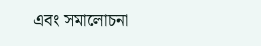এবং সমালোচনা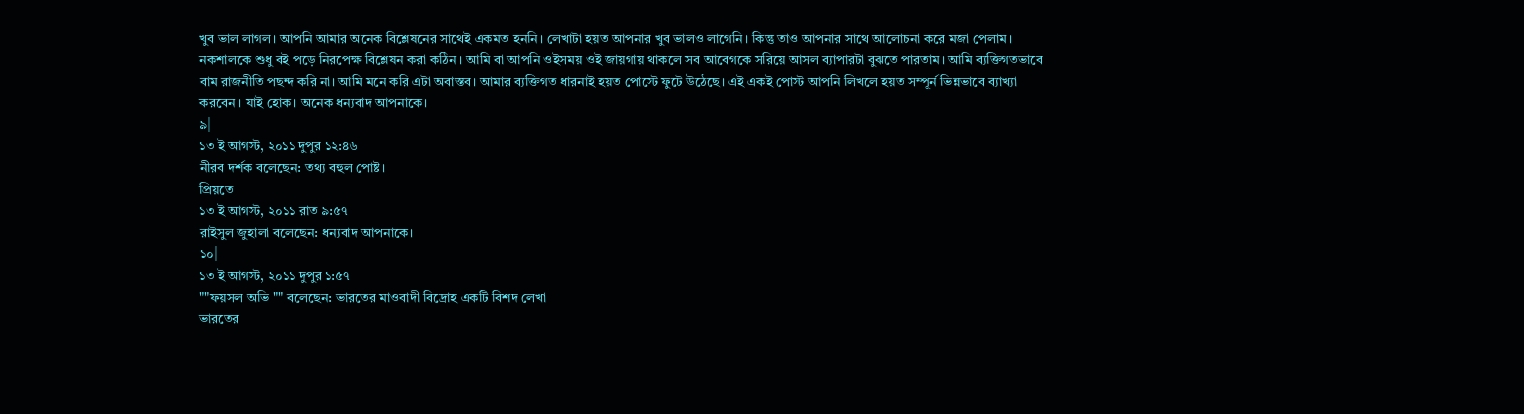খুব ভাল লাগল। আপনি আমার অনেক বিশ্লেষনের সাথেই একমত হননি। লেখাটা হয়ত আপনার খুব ভালও লাগেনি। কিন্তু তাও আপনার সাথে আলোচনা করে মজা পেলাম। নকশালকে শুধু বই পড়ে নিরপেক্ষ বিশ্লেষন করা কঠিন। আমি বা আপনি ওইসময় ওই জায়গায় থাকলে সব আবেগকে সরিয়ে আসল ব্যাপারটা বুঝতে পারতাম। আমি ব্যক্তিগতভাবে বাম রাজনীতি পছন্দ করি না। আমি মনে করি এটা অবাস্তব। আমার ব্যক্তিগত ধারনাই হয়ত পোস্টে ফুটে উঠেছে। এই একই পোস্ট আপনি লিখলে হয়ত সম্পূর্ন ভিন্নভাবে ব্যাখ্যা করবেন। যাই হোক। অনেক ধন্যবাদ আপনাকে।
৯|
১৩ ই আগস্ট, ২০১১ দুপুর ১২:৪৬
নীরব দর্শক বলেছেন: তথ্য বহুল পোষ্ট।
প্রিয়তে
১৩ ই আগস্ট, ২০১১ রাত ৯:৫৭
রাইসুল জুহালা বলেছেন: ধন্যবাদ আপনাকে।
১০|
১৩ ই আগস্ট, ২০১১ দুপুর ১:৫৭
""ফয়সল অভি "" বলেছেন: ভারতের মাওবাদী বিদ্রোহ একটি বিশদ লেখা
ভারতের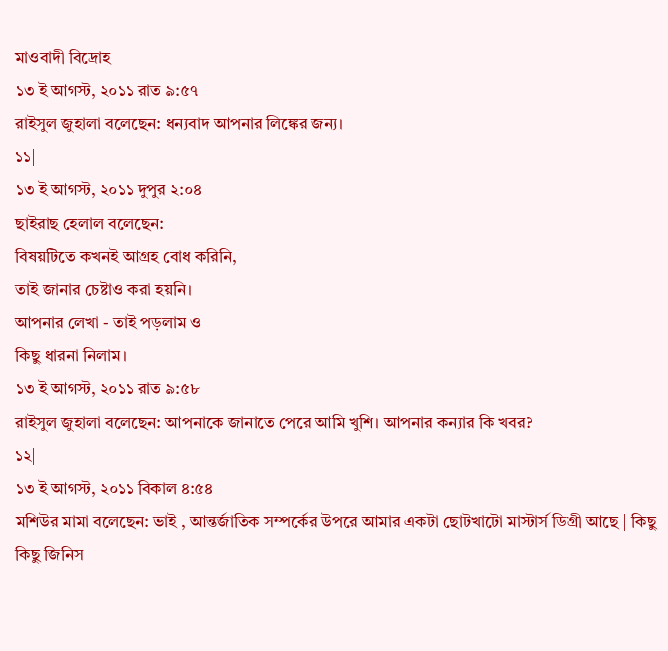মাওবাদী বিদ্রোহ
১৩ ই আগস্ট, ২০১১ রাত ৯:৫৭
রাইসুল জুহালা বলেছেন: ধন্যবাদ আপনার লিঙ্কের জন্য।
১১|
১৩ ই আগস্ট, ২০১১ দুপুর ২:০৪
ছাইরাছ হেলাল বলেছেন:
বিষয়টিতে কখনই আগ্রহ বোধ করিনি,
তাই জানার চেষ্টাও করা হয়নি।
আপনার লেখা - তাই পড়লাম ও
কিছু ধারনা নিলাম।
১৩ ই আগস্ট, ২০১১ রাত ৯:৫৮
রাইসুল জুহালা বলেছেন: আপনাকে জানাতে পেরে আমি খুশি। আপনার কন্যার কি খবর?
১২|
১৩ ই আগস্ট, ২০১১ বিকাল ৪:৫৪
মশিউর মামা বলেছেন: ভাই , আন্তর্জাতিক সম্পর্কের উপরে আমার একটা ছোটখাটো মাস্টার্স ডিগ্রী আছে | কিছু কিছু জিনিস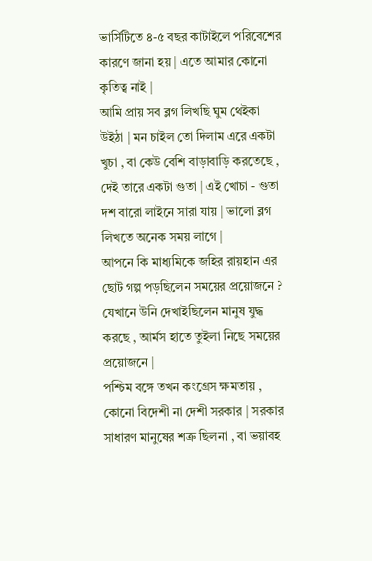ভার্সিটিতে ৪-৫ বছর কাটাইলে পরিবেশের কারণে জানা হয় | এতে আমার কোনো কৃতিত্ব নাই |
আমি প্রায় সব ব্লগ লিখছি ঘুম থেইকা উইঠা | মন চাইল তো দিলাম এরে একটা খুচা , বা কেউ বেশি বাড়াবাড়ি করতেছে , দেই তারে একটা গুতা | এই খোচা - গুতা দশ বারো লাইনে সারা যায় | ভালো ব্লগ লিখতে অনেক সময় লাগে |
আপনে কি মাধ্যমিকে জহির রায়হান এর ছোট গল্প পড়ছিলেন সময়ের প্রয়োজনে ?
যেখানে উনি দেখাইছিলেন মানুষ যুদ্ধ করছে , আর্মস হাতে তুইলা নিছে সময়ের প্রয়োজনে |
পশ্চিম বঙ্গে তখন কংগ্রেস ক্ষমতায় , কোনো বিদেশী না দেশী সরকার | সরকার সাধারণ মানুষের শত্রু ছিলনা , বা ভয়াবহ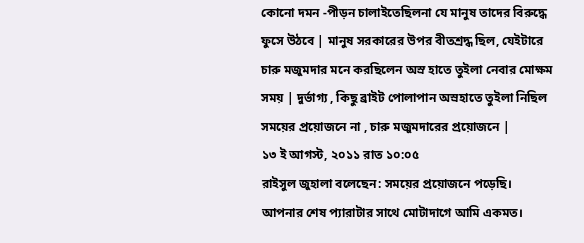কোনো দমন -পীড়ন চালাইতেছিলনা যে মানুষ তাদের বিরুদ্ধে ফুসে উঠবে | মানুষ সরকারের উপর বীতশ্রদ্ধ ছিল, যেইটারে চারু মজুমদার মনে করছিলেন অস্র হাতে তুইলা নেবার মোক্ষম সময় | দুর্ভাগ্য , কিছু ব্রাইট পোলাপান অস্রহাতে তুইলা নিছিল সময়ের প্রয়োজনে না , চারু মজুমদারের প্রয়োজনে |
১৩ ই আগস্ট, ২০১১ রাত ১০:০৫
রাইসুল জুহালা বলেছেন: সময়ের প্রয়োজনে পড়েছি। আপনার শেষ প্যারাটার সাথে মোটাদাগে আমি একমত।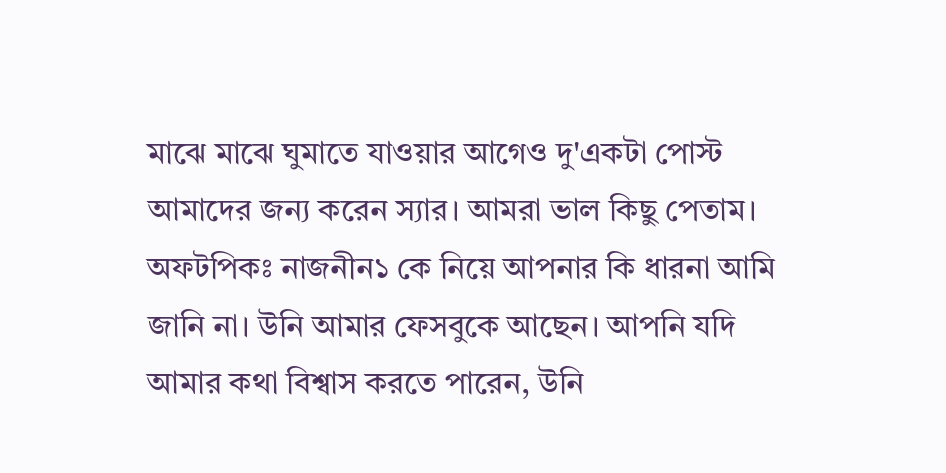মাঝে মাঝে ঘুমাতে যাওয়ার আগেও দু'একটা পোস্ট আমাদের জন্য করেন স্যার। আমরা ভাল কিছু পেতাম।
অফটপিকঃ নাজনীন১ কে নিয়ে আপনার কি ধারনা আমি জানি না। উনি আমার ফেসবুকে আছেন। আপনি যদি আমার কথা বিশ্বাস করতে পারেন, উনি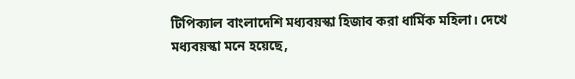টিপিক্যাল বাংলাদেশি মধ্যবয়স্কা হিজাব করা ধার্মিক মহিলা। দেখে মধ্যবয়স্কা মনে হয়েছে,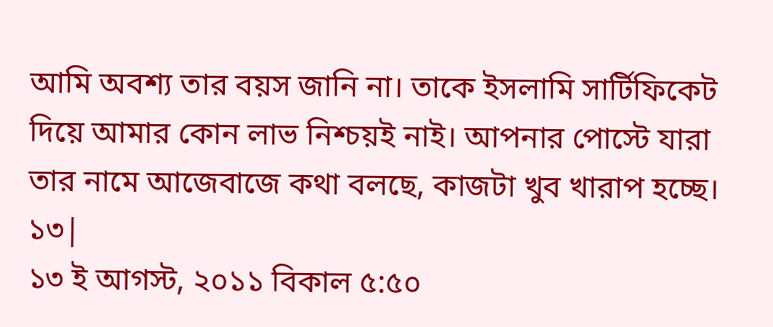আমি অবশ্য তার বয়স জানি না। তাকে ইসলামি সার্টিফিকেট দিয়ে আমার কোন লাভ নিশ্চয়ই নাই। আপনার পোস্টে যারা তার নামে আজেবাজে কথা বলছে, কাজটা খুব খারাপ হচ্ছে।
১৩|
১৩ ই আগস্ট, ২০১১ বিকাল ৫:৫০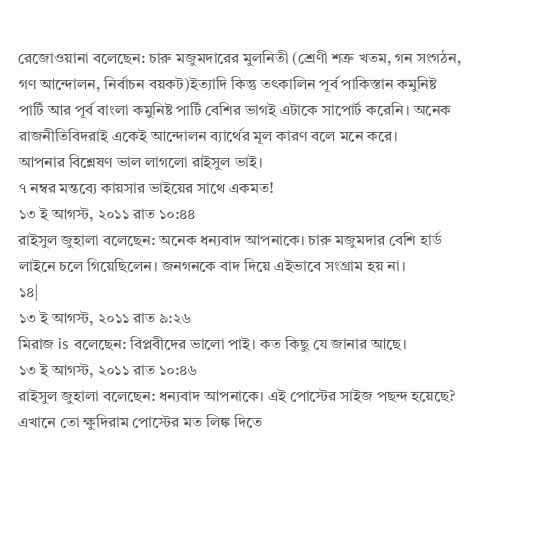রেজোওয়ানা বলেছেন: চারু মজুমদারের মুলনিতী (শ্রেণী শত্রু খতম, গন সংগঠন, গণ আন্দোলন, নির্বাচন বয়কট)ইত্যাদি কিন্তু তৎকালিন পূর্ব পাকিস্তান কমুনিষ্ট পার্টি আর পূর্ব বাংলা কমুনিষ্ট পার্টি বেশির ভাগই এটাকে সাপোর্ট করেনি। অনেক রাজনীতিবিদরাই একেই আন্দোলন ব্যার্থের মূল কারণ বলে মনে করে।
আপনার বিশ্লেষণ ভাল লাগলো রাইসুল ভাই।
৭ নম্বর মন্তব্যে কায়সার ভাইয়ের সাথে একমত!
১৩ ই আগস্ট, ২০১১ রাত ১০:৪৪
রাইসুল জুহালা বলেছেন: অনেক ধন্যবাদ আপনাকে। চারু মজুমদার বেশি হার্ড লাইনে চলে গিয়েছিলেন। জনগনকে বাদ দিয়ে এইভাবে সংগ্রাম হয় না।
১৪|
১৩ ই আগস্ট, ২০১১ রাত ৯:২৬
মিরাজ is বলেছেন: বিপ্লবীদের ভালো পাই। কত কিছু যে জানার আছে।
১৩ ই আগস্ট, ২০১১ রাত ১০:৪৬
রাইসুল জুহালা বলেছেন: ধন্যবাদ আপনাকে। এই পোস্টের সাইজ পছন্দ হয়েছে? এখানে তো ক্ষুদিরাম পোস্টের মত লিঙ্ক দিতে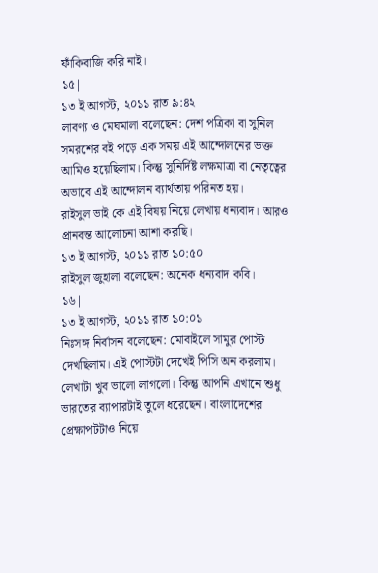ফাঁকিবাজি করি নাই।
১৫|
১৩ ই আগস্ট, ২০১১ রাত ৯:৪২
লাবণ্য ও মেঘমালা বলেছেন: দেশ পত্রিকা বা সুনিল সমরশের বই পড়ে এক সময় এই আন্দোলনের ভক্ত আমিও হয়েছিলাম। কিন্তু সুনির্দিষ্ট লক্ষমাত্রা বা নেতৃত্বের অভাবে এই আন্দোলন ব্যার্থতায় পরিনত হয়।
রাইসুল ভাই কে এই বিষয় নিয়ে লেখায় ধন্যবাদ। আরও প্রানবন্ত আলোচনা আশা করছি।
১৩ ই আগস্ট, ২০১১ রাত ১০:৫০
রাইসুল জুহালা বলেছেন: অনেক ধন্যবাদ কবি।
১৬|
১৩ ই আগস্ট, ২০১১ রাত ১০:০১
নিঃসঙ্গ নির্বাসন বলেছেন: মোবাইলে সামুর পোস্ট দেখছিলাম। এই পোস্টটা দেখেই পিসি অন করলাম।
লেখাটা খুব ভালো লাগলো। কিন্তু আপনি এখানে শুধু ভারতের ব্যাপারটাই তুলে ধরেছেন। বাংলাদেশের প্রেক্ষাপটটাও নিয়ে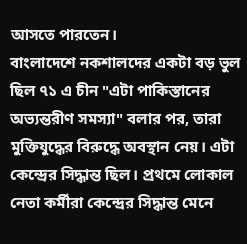আসতে পারতেন।
বাংলাদেশে নকশালদের একটা বড় ভুল ছিল ৭১ এ চীন "এটা পাকিস্তানের অভ্যন্তরীণ সমস্যা" বলার পর, তারা মুক্তিযুদ্ধের বিরুদ্ধে অবস্থান নেয়। এটা কেন্দ্রের সিদ্ধান্ত ছিল। প্রথমে লোকাল নেতা কর্মীরা কেন্দ্রের সিদ্ধান্ত মেনে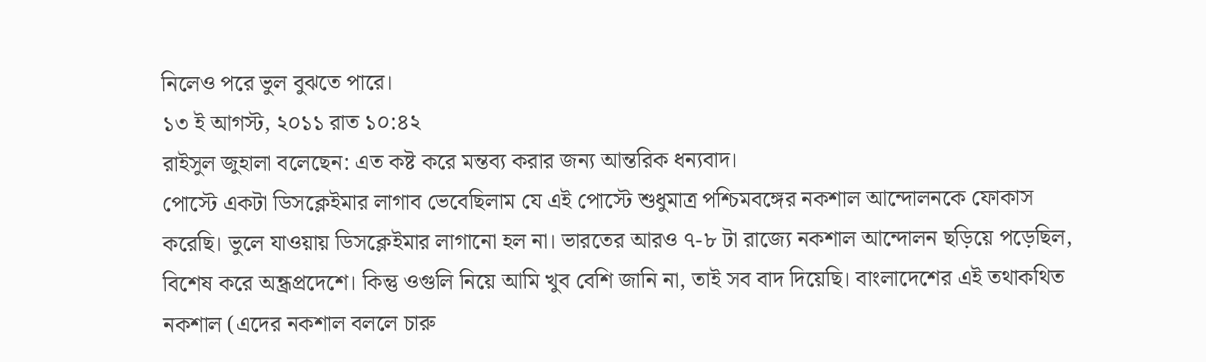নিলেও পরে ভুল বুঝতে পারে।
১৩ ই আগস্ট, ২০১১ রাত ১০:৪২
রাইসুল জুহালা বলেছেন: এত কষ্ট করে মন্তব্য করার জন্য আন্তরিক ধন্যবাদ।
পোস্টে একটা ডিসক্লেইমার লাগাব ভেবেছিলাম যে এই পোস্টে শুধুমাত্র পশ্চিমবঙ্গের নকশাল আন্দোলনকে ফোকাস করেছি। ভুলে যাওয়ায় ডিসক্লেইমার লাগানো হল না। ভারতের আরও ৭-৮ টা রাজ্যে নকশাল আন্দোলন ছড়িয়ে পড়েছিল, বিশেষ করে অন্ধ্রপ্রদেশে। কিন্তু ওগুলি নিয়ে আমি খুব বেশি জানি না, তাই সব বাদ দিয়েছি। বাংলাদেশের এই তথাকথিত নকশাল (এদের নকশাল বললে চারু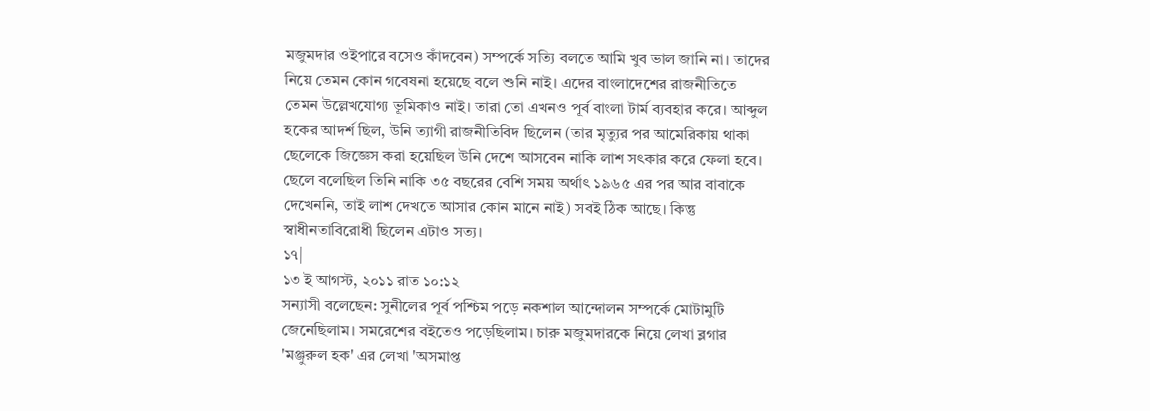মজুমদার ওইপারে বসেও কাঁদবেন) সম্পর্কে সত্যি বলতে আমি খুব ভাল জানি না। তাদের নিয়ে তেমন কোন গবেষনা হয়েছে বলে শুনি নাই। এদের বাংলাদেশের রাজনীতিতে তেমন উল্লেখযোগ্য ভূমিকাও নাই। তারা তো এখনও পূর্ব বাংলা টার্ম ব্যবহার করে। আব্দুল হকের আদর্শ ছিল, উনি ত্যাগী রাজনীতিবিদ ছিলেন (তার মৃত্যুর পর আমেরিকায় থাকা ছেলেকে জিজ্ঞেস করা হয়েছিল উনি দেশে আসবেন নাকি লাশ সৎকার করে ফেলা হবে। ছেলে বলেছিল তিনি নাকি ৩৫ বছরের বেশি সময় অর্থাৎ ১৯৬৫ এর পর আর বাবাকে দেখেননি, তাই লাশ দেখতে আসার কোন মানে নাই) সবই ঠিক আছে। কিন্তু স্বাধীনতাবিরোধী ছিলেন এটাও সত্য।
১৭|
১৩ ই আগস্ট, ২০১১ রাত ১০:১২
সন্যাসী বলেছেন: সুনীলের পূর্ব পশ্চিম পড়ে নকশাল আন্দোলন সম্পর্কে মোটামুটি জেনেছিলাম। সমরেশের বইতেও পড়েছিলাম। চারু মজুমদারকে নিয়ে লেখা ব্লগার 'মঞ্জুরুল হক' এর লেখা 'অসমাপ্ত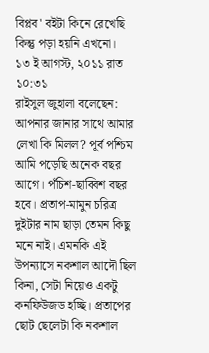বিপ্লব' বইটা কিনে রেখেছি কিন্তু পড়া হয়নি এখনো।
১৩ ই আগস্ট, ২০১১ রাত ১০:৩১
রাইসুল জুহালা বলেছেন: আপনার জানার সাথে আমার লেখা কি মিলল? পূর্ব পশ্চিম আমি পড়েছি অনেক বছর আগে। পঁচিশ-ছাব্বিশ বছর হবে। প্রতাপ-মামুন চরিত্র দুইটার নাম ছাড়া তেমন কিছু মনে নাই। এমনকি এই উপন্যাসে নকশাল আদৌ ছিল কিনা, সেটা নিয়েও একটু কনফিউজড হচ্ছি। প্রতাপের ছোট ছেলেটা কি নকশাল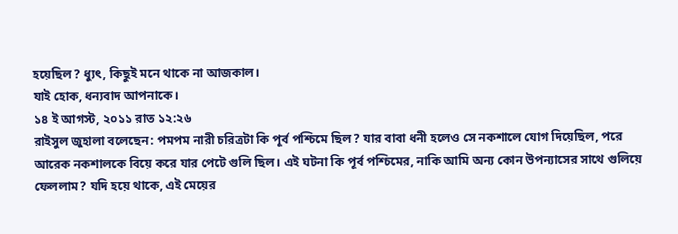হয়েছিল? ধ্যুৎ, কিছুই মনে থাকে না আজকাল।
যাই হোক, ধন্যবাদ আপনাকে।
১৪ ই আগস্ট, ২০১১ রাত ১২:২৬
রাইসুল জুহালা বলেছেন: পমপম নারী চরিত্রটা কি পূর্ব পশ্চিমে ছিল? যার বাবা ধনী হলেও সে নকশালে যোগ দিয়েছিল, পরে আরেক নকশালকে বিয়ে করে যার পেটে গুলি ছিল। এই ঘটনা কি পূর্ব পশ্চিমের, নাকি আমি অন্য কোন উপন্যাসের সাথে গুলিয়ে ফেললাম? যদি হয়ে থাকে, এই মেয়ের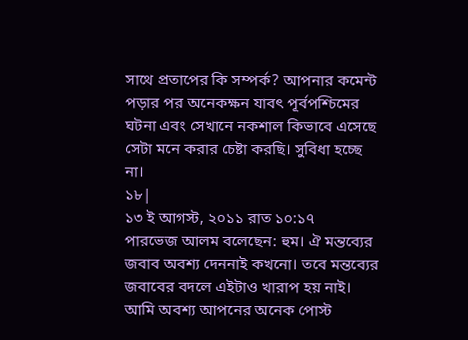সাথে প্রতাপের কি সম্পর্ক? আপনার কমেন্ট পড়ার পর অনেকক্ষন যাবৎ পূর্বপশ্চিমের ঘটনা এবং সেখানে নকশাল কিভাবে এসেছে সেটা মনে করার চেষ্টা করছি। সুবিধা হচ্ছে না।
১৮|
১৩ ই আগস্ট, ২০১১ রাত ১০:১৭
পারভেজ আলম বলেছেন: হুম। ঐ মন্তব্যের জবাব অবশ্য দেননাই কখনো। তবে মন্তব্যের জবাবের বদলে এইটাও খারাপ হয় নাই। আমি অবশ্য আপনের অনেক পোস্ট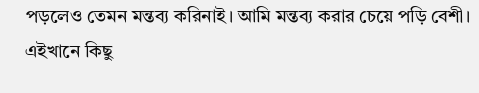পড়লেও তেমন মন্তব্য করিনাই। আমি মন্তব্য করার চেয়ে পড়ি বেশী।
এইখানে কিছু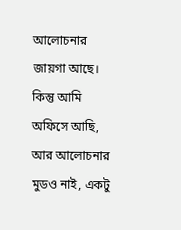আলোচনার জায়গা আছে। কিন্তু আমি অফিসে আছি, আর আলোচনার মুডও নাই, একটু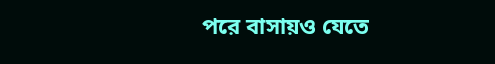পরে বাসায়ও যেতে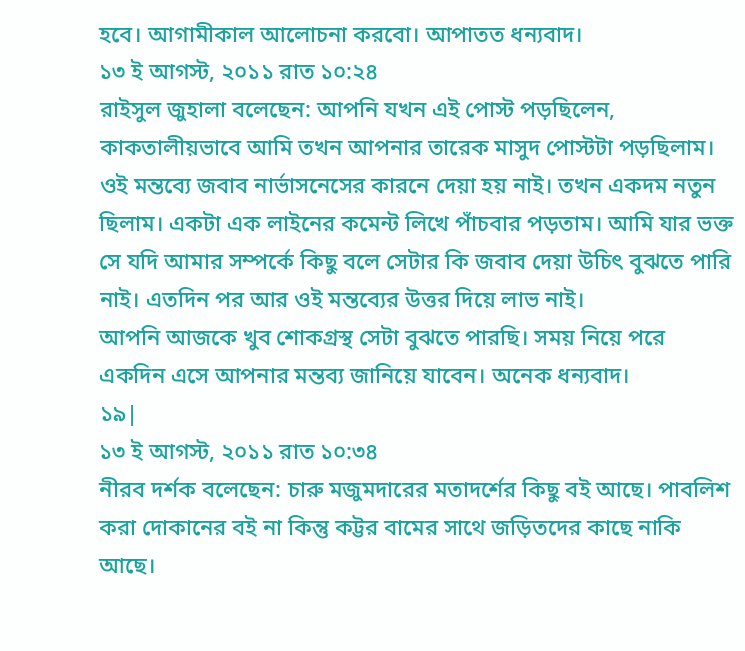হবে। আগামীকাল আলোচনা করবো। আপাতত ধন্যবাদ।
১৩ ই আগস্ট, ২০১১ রাত ১০:২৪
রাইসুল জুহালা বলেছেন: আপনি যখন এই পোস্ট পড়ছিলেন, কাকতালীয়ভাবে আমি তখন আপনার তারেক মাসুদ পোস্টটা পড়ছিলাম। ওই মন্তব্যে জবাব নার্ভাসনেসের কারনে দেয়া হয় নাই। তখন একদম নতুন ছিলাম। একটা এক লাইনের কমেন্ট লিখে পাঁচবার পড়তাম। আমি যার ভক্ত সে যদি আমার সম্পর্কে কিছু বলে সেটার কি জবাব দেয়া উচিৎ বুঝতে পারি নাই। এতদিন পর আর ওই মন্তব্যের উত্তর দিয়ে লাভ নাই।
আপনি আজকে খুব শোকগ্রস্থ সেটা বুঝতে পারছি। সময় নিয়ে পরে একদিন এসে আপনার মন্তব্য জানিয়ে যাবেন। অনেক ধন্যবাদ।
১৯|
১৩ ই আগস্ট, ২০১১ রাত ১০:৩৪
নীরব দর্শক বলেছেন: চারু মজুমদারের মতাদর্শের কিছু বই আছে। পাবলিশ করা দোকানের বই না কিন্তু কট্টর বামের সাথে জড়িতদের কাছে নাকি আছে।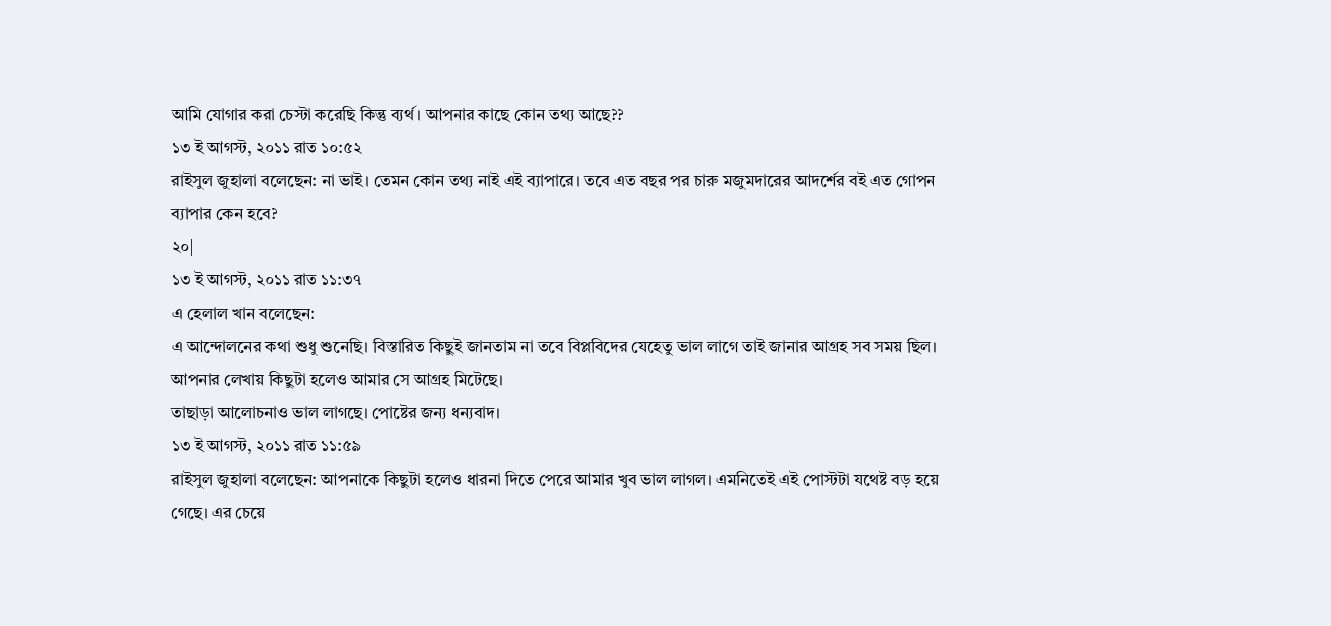আমি যোগার করা চেস্টা করেছি কিন্তু ব্যর্থ। আপনার কাছে কোন তথ্য আছে??
১৩ ই আগস্ট, ২০১১ রাত ১০:৫২
রাইসুল জুহালা বলেছেন: না ভাই। তেমন কোন তথ্য নাই এই ব্যাপারে। তবে এত বছর পর চারু মজুমদারের আদর্শের বই এত গোপন ব্যাপার কেন হবে?
২০|
১৩ ই আগস্ট, ২০১১ রাত ১১:৩৭
এ হেলাল খান বলেছেন:
এ আন্দোলনের কথা শুধু শুনেছি। বিস্তারিত কিছুই জানতাম না তবে বিপ্লবিদের যেহেতু ভাল লাগে তাই জানার আগ্রহ সব সময় ছিল। আপনার লেখায় কিছুটা হলেও আমার সে আগ্রহ মিটেছে।
তাছাড়া আলোচনাও ভাল লাগছে। পোষ্টের জন্য ধন্যবাদ।
১৩ ই আগস্ট, ২০১১ রাত ১১:৫৯
রাইসুল জুহালা বলেছেন: আপনাকে কিছুটা হলেও ধারনা দিতে পেরে আমার খুব ভাল লাগল। এমনিতেই এই পোস্টটা যথেষ্ট বড় হয়ে গেছে। এর চেয়ে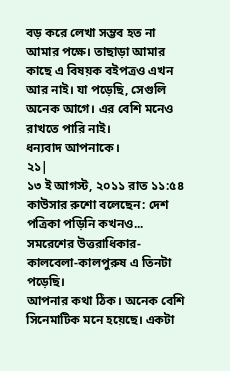বড় করে লেখা সম্ভব হত না আমার পক্ষে। তাছাড়া আমার কাছে এ বিষয়ক বইপত্রও এখন আর নাই। যা পড়েছি, সেগুলি অনেক আগে। এর বেশি মনেও রাখতে পারি নাই।
ধন্যবাদ আপনাকে।
২১|
১৩ ই আগস্ট, ২০১১ রাত ১১:৫৪
কাউসার রুশো বলেছেন: দেশ পত্রিকা পড়িনি কখনও...
সমরেশের উত্তরাধিকার-কালবেলা-কালপুরুষ এ তিনটা পড়েছি।
আপনার কথা ঠিক। অনেক বেশি সিনেমাটিক মনে হয়েছে। একটা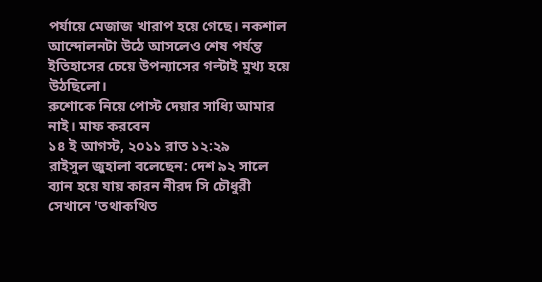পর্যায়ে মেজাজ খারাপ হয়ে গেছে। নকশাল আন্দোলনটা উঠে আসলেও শেষ পর্যন্ত ইতিহাসের চেয়ে উপন্যাসের গল্টাই মুখ্য হয়ে উঠছিলো।
রুশোকে নিয়ে পোস্ট দেয়ার সাধ্যি আমার নাই। মাফ করবেন
১৪ ই আগস্ট, ২০১১ রাত ১২:২৯
রাইসুল জুহালা বলেছেন: দেশ ৯২ সালে ব্যান হয়ে যায় কারন নীরদ সি চৌধুরী সেখানে 'তথাকথিত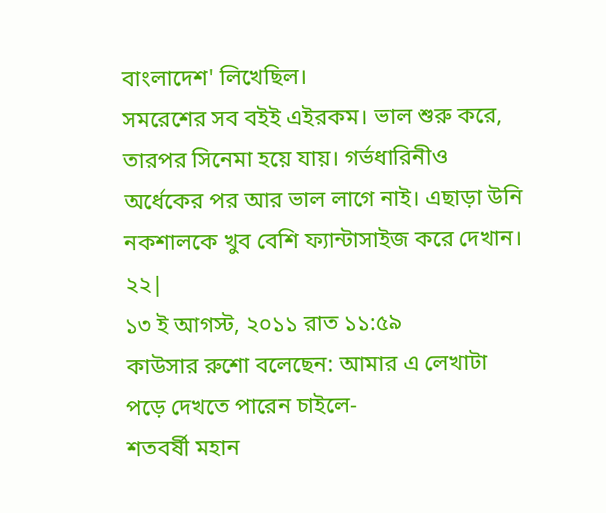বাংলাদেশ' লিখেছিল।
সমরেশের সব বইই এইরকম। ভাল শুরু করে, তারপর সিনেমা হয়ে যায়। গর্ভধারিনীও অর্ধেকের পর আর ভাল লাগে নাই। এছাড়া উনি নকশালকে খুব বেশি ফ্যান্টাসাইজ করে দেখান।
২২|
১৩ ই আগস্ট, ২০১১ রাত ১১:৫৯
কাউসার রুশো বলেছেন: আমার এ লেখাটা পড়ে দেখতে পারেন চাইলে-
শতবর্ষী মহান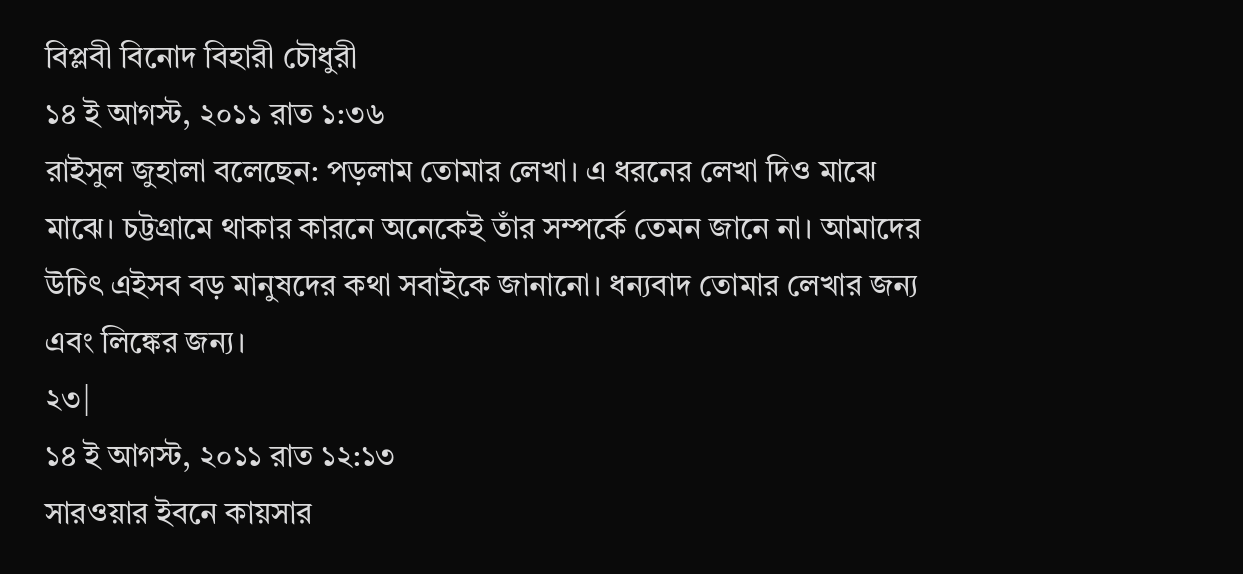বিপ্লবী বিনোদ বিহারী চৌধুরী
১৪ ই আগস্ট, ২০১১ রাত ১:৩৬
রাইসুল জুহালা বলেছেন: পড়লাম তোমার লেখা। এ ধরনের লেখা দিও মাঝে মাঝে। চট্টগ্রামে থাকার কারনে অনেকেই তাঁর সম্পর্কে তেমন জানে না। আমাদের উচিৎ এইসব বড় মানুষদের কথা সবাইকে জানানো। ধন্যবাদ তোমার লেখার জন্য এবং লিঙ্কের জন্য।
২৩|
১৪ ই আগস্ট, ২০১১ রাত ১২:১৩
সারওয়ার ইবনে কায়সার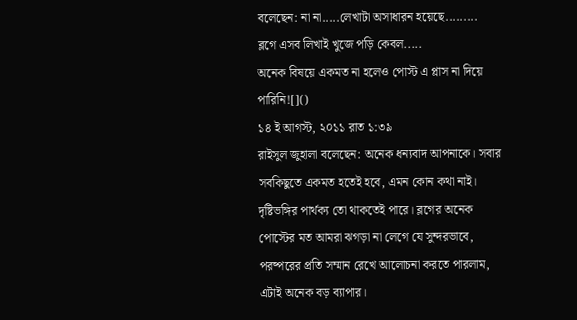বলেছেন: না না.....লেখাটা অসাধারন হয়েছে.........
ব্লগে এসব লিখাই খুজে পড়ি কেবল.....
অনেক বিষয়ে একমত না হলেও পোস্ট এ প্লাস না দিয়ে পারিনি![]()
১৪ ই আগস্ট, ২০১১ রাত ১:৩৯
রাইসুল জুহালা বলেছেন: অনেক ধন্যবাদ আপনাকে। সবার সবকিছুতে একমত হতেই হবে, এমন কোন কথা নাই। দৃষ্টিভঙ্গির পার্থক্য তো থাকতেই পারে। ব্লগের অনেক পোস্টের মত আমরা ঝগড়া না লেগে যে সুন্দরভাবে, পরষ্পরের প্রতি সম্মান রেখে আলোচনা করতে পারলাম, এটাই অনেক বড় ব্যাপার।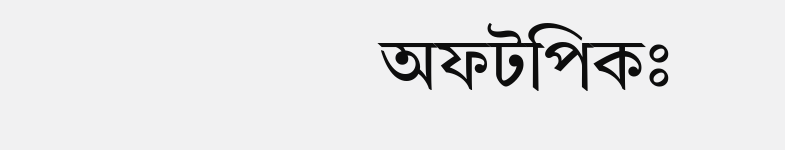অফটপিকঃ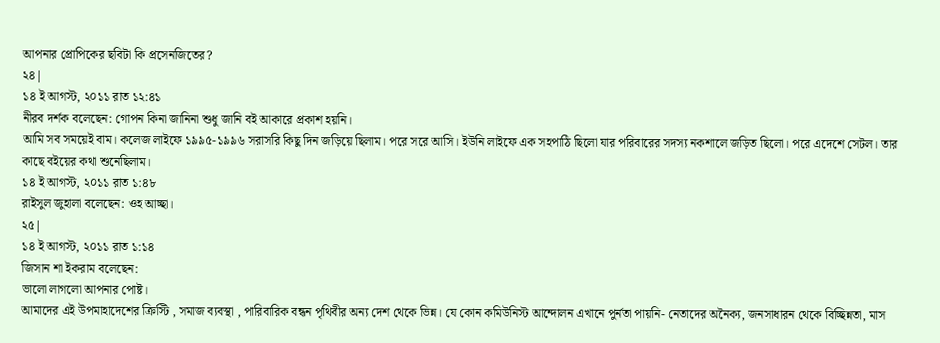আপনার প্রোপিকের ছবিটা কি প্রসেনজিতের?
২৪|
১৪ ই আগস্ট, ২০১১ রাত ১২:৪১
নীরব দর্শক বলেছেন: গোপন কিনা জানিনা শুধু জানি বই আকারে প্রকাশ হয়নি।
আমি সব সময়েই বাম। কলেজ লাইফে ১৯৯৫-১৯৯৬ সরাসরি কিছু দিন জড়িয়ে ছিলাম। পরে সরে আসি। ইউনি লাইফে এক সহপাঠি ছিলো যার পরিবারের সদস্য নকশালে জড়িত ছিলো। পরে এদেশে সেটল। তার কাছে বইয়ের কথা শুনেছিলাম।
১৪ ই আগস্ট, ২০১১ রাত ১:৪৮
রাইসুল জুহালা বলেছেন: ওহ আচ্ছা।
২৫|
১৪ ই আগস্ট, ২০১১ রাত ১:১৪
জিসান শা ইকরাম বলেছেন:
ভালো লাগলো আপনার পোষ্ট।
আমাদের এই উপমাহাদেশের ক্রিস্টি , সমাজ ব্যবস্থা , পারিবারিক বন্ধন পৃথিবীর অন্য দেশ থেকে ভিন্ন। যে কোন কমিউনিস্ট আন্দোলন এখানে পুর্নতা পায়নি- নেতাদের অনৈক্য, জনসাধারন থেকে বিচ্ছিন্নতা, মাস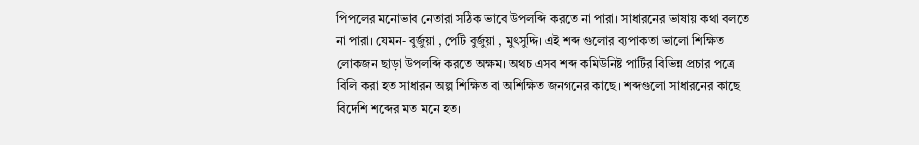পিপলের মনোভাব নেতারা সঠিক ভাবে উপলব্দি করতে না পারা। সাধারনের ভাষায় কথা বলতে না পারা। যেমন- বুর্জুয়া , পেটি বুর্জুয়া , মুৎসুদ্দি। এই শব্দ গুলোর ব্যপাকতা ভালো শিক্ষিত লোকজন ছাড়া উপলব্দি করতে অক্ষম। অথচ এসব শব্দ কমিউনিষ্ট পার্টির বিভিন্ন প্রচার পত্রে বিলি করা হত সাধারন অল্প শিক্ষিত বা অশিক্ষিত জনগনের কাছে। শব্দগুলো সাধারনের কাছে বিদেশি শব্দের মত মনে হত।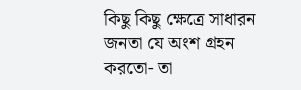কিছু কিছু ক্ষেত্রে সাধারন জনতা যে অংশ গ্রহন করতো- তা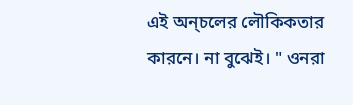এই অন্চলের লৌকিকতার কারনে। না বুঝেই। " ওনরা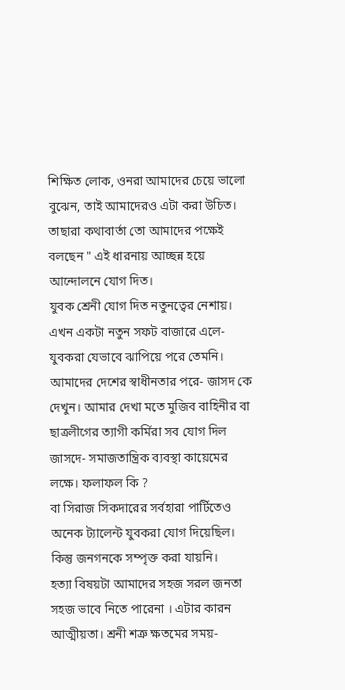শিক্ষিত লোক, ওনরা আমাদের চেয়ে ভালো বুঝেন, তাই আমাদেরও এটা করা উচিত। তাছারা কথাবার্তা তো আমাদের পক্ষেই বলছেন " এই ধারনায় আচ্ছন্ন হয়ে আন্দোলনে যোগ দিত।
যুবক শ্রেনী যোগ দিত নতুনত্বের নেশায়। এখন একটা নতুন সফট বাজারে এলে- যুবকরা যেভাবে ঝাপিয়ে পরে তেমনি।
আমাদের দেশের স্বাধীনতার পরে- জাসদ কে দেখুন। আমার দেখা মতে মুজিব বাহিনীর বা ছাত্রলীগের ত্যাগী কর্মিরা সব যোগ দিল জাসদে- সমাজতান্ত্রিক ব্যবস্থা কায়েমের লক্ষে। ফলাফল কি ?
বা সিরাজ সিকদারের সর্বহারা পার্টিতেও অনেক ট্যালেন্ট যুবকরা যোগ দিয়েছিল। কিন্তু জনগনকে সম্পৃক্ত করা যায়নি।
হত্যা বিষয়টা আমাদের সহজ সরল জনতা সহজ ভাবে নিতে পারেনা । এটার কারন আত্মীয়তা। শ্রনী শত্রু ক্ষতমের সময়-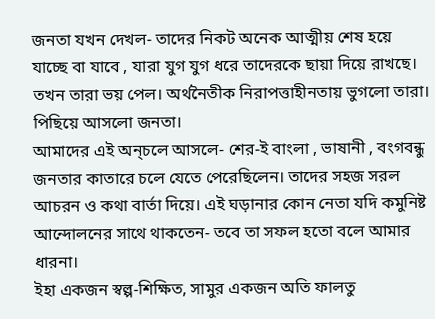জনতা যখন দেখল- তাদের নিকট অনেক আত্মীয় শেষ হয়ে যাচ্ছে বা যাবে , যারা যুগ যুগ ধরে তাদেরকে ছায়া দিয়ে রাখছে। তখন তারা ভয় পেল। অর্থনৈতীক নিরাপত্তাহীনতায় ভুগলো তারা। পিছিয়ে আসলো জনতা।
আমাদের এই অন্চলে আসলে- শের-ই বাংলা , ভাষানী , বংগবন্ধু জনতার কাতারে চলে যেতে পেরেছিলেন। তাদের সহজ সরল আচরন ও কথা বার্তা দিয়ে। এই ঘড়ানার কোন নেতা যদি কমুনিষ্ট আন্দোলনের সাথে থাকতেন- তবে তা সফল হতো বলে আমার ধারনা।
ইহা একজন স্বল্প-শিক্ষিত, সামুর একজন অতি ফালতু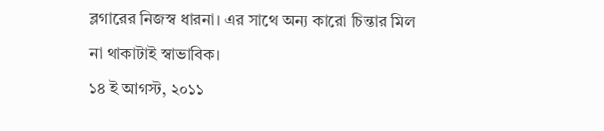ব্লগারের নিজস্ব ধারনা। এর সাথে অন্য কারো চিন্তার মিল না থাকাটাই স্বাভাবিক।
১৪ ই আগস্ট, ২০১১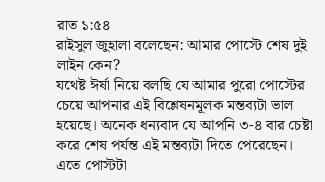রাত ১:৫৪
রাইসুল জুহালা বলেছেন: আমার পোস্টে শেষ দুই লাইন কেন?
যথেষ্ট ঈর্ষা নিয়ে বলছি যে আমার পুরো পোস্টের চেয়ে আপনার এই বিশ্লেষনমূলক মন্তব্যটা ভাল হয়েছে। অনেক ধন্যবাদ যে আপনি ৩-৪ বার চেষ্টা করে শেষ পর্যন্ত এই মন্তব্যটা দিতে পেরেছেন। এতে পোস্টটা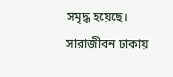সমৃদ্ধ হয়েছে। সারাজীবন ঢাকায়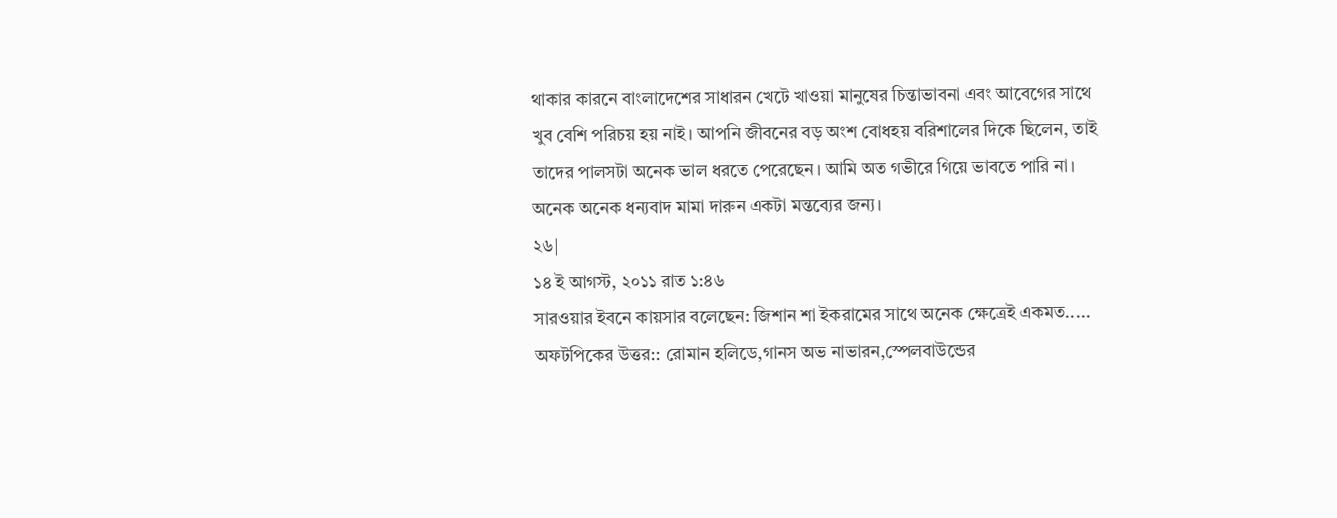থাকার কারনে বাংলাদেশের সাধারন খেটে খাওয়া মানুষের চিন্তাভাবনা এবং আবেগের সাথে খুব বেশি পরিচয় হয় নাই। আপনি জীবনের বড় অংশ বোধহয় বরিশালের দিকে ছিলেন, তাই তাদের পালসটা অনেক ভাল ধরতে পেরেছেন। আমি অত গভীরে গিয়ে ভাবতে পারি না।
অনেক অনেক ধন্যবাদ মামা দারুন একটা মন্তব্যের জন্য।
২৬|
১৪ ই আগস্ট, ২০১১ রাত ১:৪৬
সারওয়ার ইবনে কায়সার বলেছেন: জিশান শা ইকরামের সাথে অনেক ক্ষেত্রেই একমত.....
অফটপিকের উত্তর:: রোমান হলিডে,গানস অভ নাভারন,স্পেলবাউন্ডের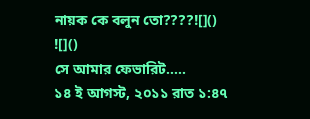নায়ক কে বলুন তো????![]()
![]()
সে আমার ফেভারিট.....
১৪ ই আগস্ট, ২০১১ রাত ১:৪৭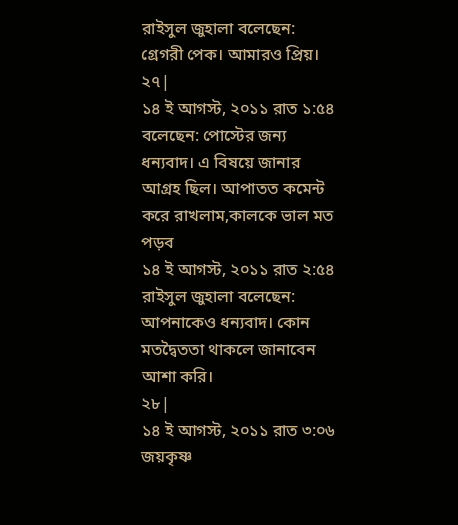রাইসুল জুহালা বলেছেন: গ্রেগরী পেক। আমারও প্রিয়।
২৭|
১৪ ই আগস্ট, ২০১১ রাত ১:৫৪
বলেছেন: পোস্টের জন্য ধন্যবাদ। এ বিষয়ে জানার আগ্রহ ছিল। আপাতত কমেন্ট করে রাখলাম,কালকে ভাল মত পড়ব
১৪ ই আগস্ট, ২০১১ রাত ২:৫৪
রাইসুল জুহালা বলেছেন: আপনাকেও ধন্যবাদ। কোন মতদ্বৈততা থাকলে জানাবেন আশা করি।
২৮|
১৪ ই আগস্ট, ২০১১ রাত ৩:০৬
জয়কৃষ্ণ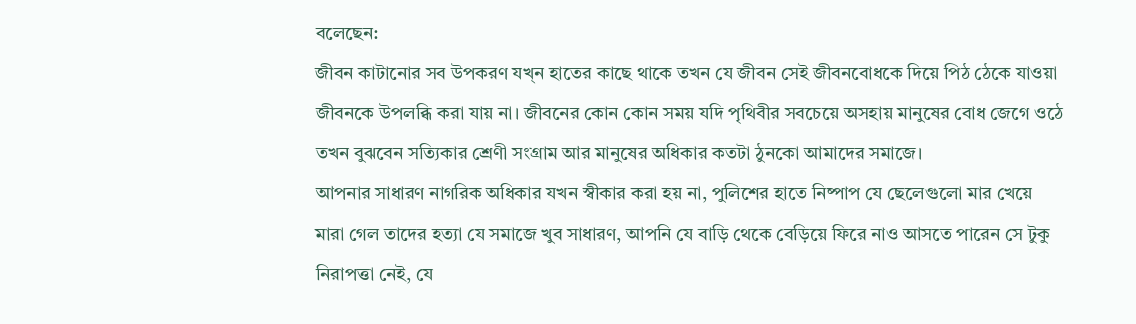বলেছেন:
জীবন কাটানোর সব উপকরণ যখ্ন হাতের কাছে থাকে তখন যে জীবন সেই জীবনবোধকে দিয়ে পিঠ ঠেকে যাওয়া জীবনকে উপলব্ধি করা যায় না। জীবনের কোন কোন সময় যদি পৃথিবীর সবচেয়ে অসহায় মানুষের বোধ জেগে ওঠে তখন বুঝবেন সত্যিকার শ্রেণী সংগ্রাম আর মানুষের অধিকার কতটা ঠুনকো আমাদের সমাজে।
আপনার সাধারণ নাগরিক অধিকার যখন স্বীকার করা হয় না, পুলিশের হাতে নিষ্পাপ যে ছেলেগুলো মার খেয়ে মারা গেল তাদের হত্যা যে সমাজে খুব সাধারণ, আপনি যে বাড়ি থেকে বেড়িয়ে ফিরে নাও আসতে পারেন সে টুকু নিরাপত্তা নেই, যে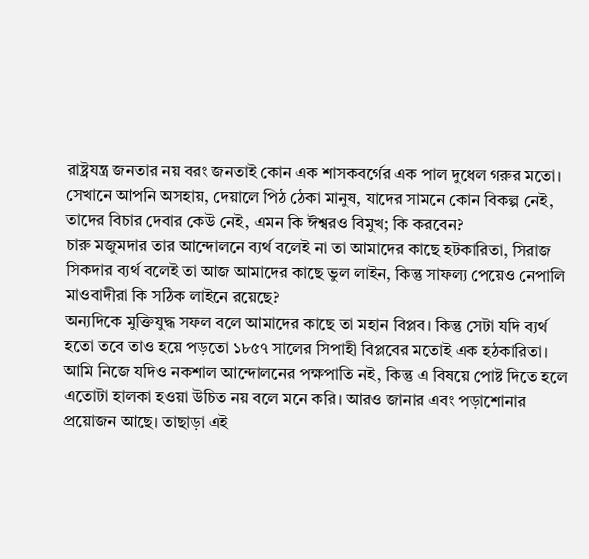রাষ্ট্রযন্ত্র জনতার নয় বরং জনতাই কোন এক শাসকবর্গের এক পাল দুধেল গরুর মতো। সেখানে আপনি অসহায়, দেয়ালে পিঠ ঠেকা মানুষ, যাদের সামনে কোন বিকল্প নেই, তাদের বিচার দেবার কেউ নেই, এমন কি ঈশ্বরও বিমুখ; কি করবেন?
চারু মজুমদার তার আন্দোলনে ব্যর্থ বলেই না তা আমাদের কাছে হটকারিতা, সিরাজ সিকদার ব্যর্থ বলেই তা আজ আমাদের কাছে ভুল লাইন, কিন্তু সাফল্য পেয়েও নেপালি মাওবাদীরা কি সঠিক লাইনে রয়েছে?
অন্যদিকে মুক্তিযুদ্ধ সফল বলে আমাদের কাছে তা মহান বিপ্লব। কিন্তু সেটা যদি ব্যর্থ হতো তবে তাও হয়ে পড়তো ১৮৫৭ সালের সিপাহী বিপ্লবের মতোই এক হঠকারিতা।
আমি নিজে যদিও নকশাল আন্দোলনের পক্ষপাতি নই, কিন্তু এ বিষয়ে পোষ্ট দিতে হলে এতোটা হালকা হওয়া উচিত নয় বলে মনে করি। আরও জানার এবং পড়াশোনার প্রয়োজন আছে। তাছাড়া এই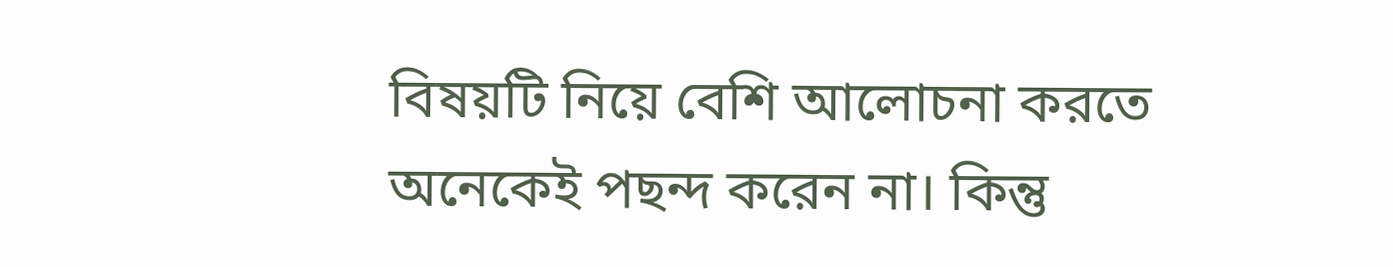বিষয়টি নিয়ে বেশি আলোচনা করতে অনেকেই পছন্দ করেন না। কিন্তু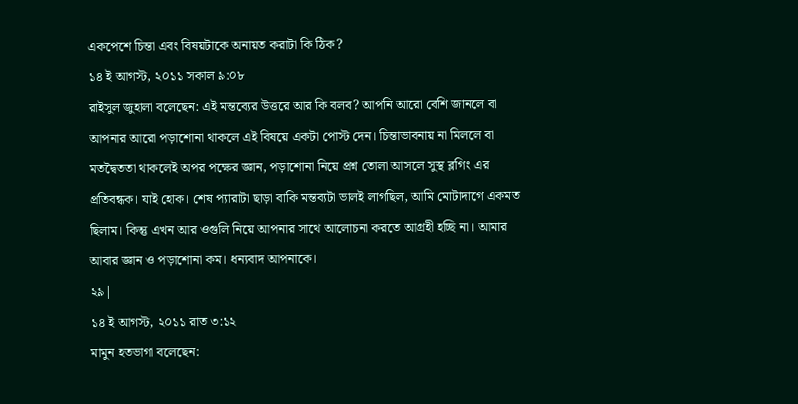একপেশে চিন্তা এবং বিষয়টাকে অনায়ত করাটা কি ঠিক?
১৪ ই আগস্ট, ২০১১ সকাল ৯:০৮
রাইসুল জুহালা বলেছেন: এই মন্তব্যের উত্তরে আর কি বলব? আপনি আরো বেশি জানলে বা আপনার আরো পড়াশোনা থাকলে এই বিষয়ে একটা পোস্ট দেন। চিন্তাভাবনায় না মিললে বা মতদ্বৈততা থাকলেই অপর পক্ষের জ্ঞান, পড়াশোনা নিয়ে প্রশ্ন তোলা আসলে সুস্থ ব্লগিং এর প্রতিবন্ধক। যাই হোক। শেষ প্যারাটা ছাড়া বাকি মন্তব্যটা ভালই লাগছিল, আমি মোটাদাগে একমত ছিলাম। কিন্তু এখন আর ওগুলি নিয়ে আপনার সাথে আলোচনা করতে আগ্রহী হচ্ছি না। আমার আবার জ্ঞান ও পড়াশোনা কম। ধন্যবাদ আপনাকে।
২৯|
১৪ ই আগস্ট, ২০১১ রাত ৩:১২
মামুন হতভাগা বলেছেন: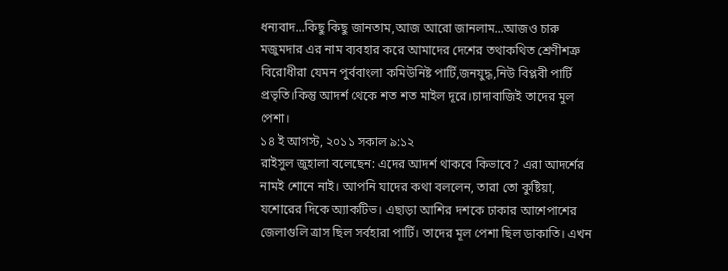ধন্যবাদ...কিছু কিছু জানতাম,আজ আরো জানলাম...আজও চারু মজুমদার এর নাম ব্যবহার করে আমাদের দেশের তথাকথিত শ্রেণীশত্রু বিরোধীরা যেমন পুর্ববাংলা কমিউনিষ্ট পার্টি,জনযুদ্ধ,নিউ বিপ্লবী পার্টি প্রভৃতি।কিন্তু আদর্শ থেকে শত শত মাইল দূরে।চাদাবাজিই তাদের মুল পেশা।
১৪ ই আগস্ট, ২০১১ সকাল ৯:১২
রাইসুল জুহালা বলেছেন: এদের আদর্শ থাকবে কিভাবে? এরা আদর্শের নামই শোনে নাই। আপনি যাদের কথা বললেন, তারা তো কুষ্টিয়া, যশোরের দিকে অ্যাকটিভ। এছাড়া আশির দশকে ঢাকার আশেপাশের জেলাগুলি ত্রাস ছিল সর্বহারা পার্টি। তাদের মূল পেশা ছিল ডাকাতি। এখন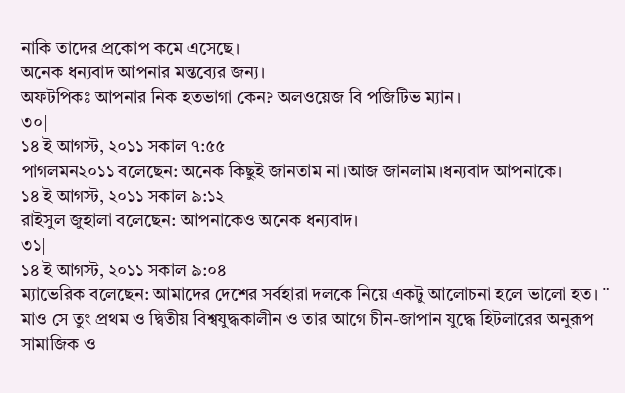নাকি তাদের প্রকোপ কমে এসেছে।
অনেক ধন্যবাদ আপনার মন্তব্যের জন্য।
অফটপিকঃ আপনার নিক হতভাগা কেন? অলওয়েজ বি পজিটিভ ম্যান।
৩০|
১৪ ই আগস্ট, ২০১১ সকাল ৭:৫৫
পাগলমন২০১১ বলেছেন: অনেক কিছুই জানতাম না।আজ জানলাম।ধন্যবাদ আপনাকে।
১৪ ই আগস্ট, ২০১১ সকাল ৯:১২
রাইসুল জুহালা বলেছেন: আপনাকেও অনেক ধন্যবাদ।
৩১|
১৪ ই আগস্ট, ২০১১ সকাল ৯:০৪
ম্যাভেরিক বলেছেন: আমাদের দেশের সর্বহারা দলকে নিয়ে একটু আলোচনা হলে ভালো হত। ¨
মাও সে তুং প্রথম ও দ্বিতীয় বিশ্বযুদ্ধকালীন ও তার আগে চীন-জাপান যুদ্ধে হিটলারের অনুরূপ সামাজিক ও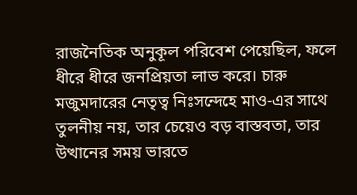রাজনৈতিক অনুকূল পরিবেশ পেয়েছিল, ফলে ধীরে ধীরে জনপ্রিয়তা লাভ করে। চারু মজুমদারের নেতৃত্ব নিঃসন্দেহে মাও-এর সাথে তুলনীয় নয়, তার চেয়েও বড় বাস্তবতা, তার উত্থানের সময় ভারতে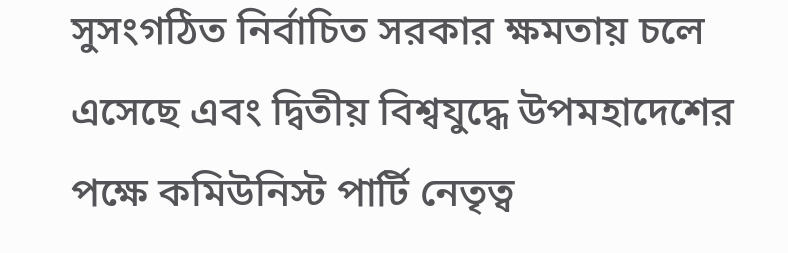সুসংগঠিত নির্বাচিত সরকার ক্ষমতায় চলে এসেছে এবং দ্বিতীয় বিশ্বযুদ্ধে উপমহাদেশের পক্ষে কমিউনিস্ট পার্টি নেতৃত্ব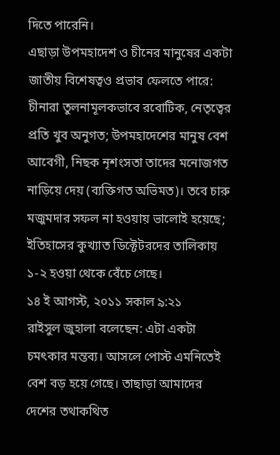দিতে পারেনি।
এছাড়া উপমহাদেশ ও চীনের মানুষের একটা জাতীয় বিশেষত্বও প্রভাব ফেলতে পারে: চীনারা তুলনামূলকভাবে রবোটিক, নেতৃত্বের প্রতি খুব অনুগত; উপমহাদেশের মানুষ বেশ আবেগী, নিছক নৃশংসতা তাদের মনোজগত নাড়িয়ে দেয় (ব্যক্তিগত অভিমত)। তবে চারু মজুমদার সফল না হওয়ায় ভালোই হয়েছে; ইতিহাসের কুখ্যাত ডিক্টেটরদের তালিকায় ১-২ হওয়া থেকে বেঁচে গেছে।
১৪ ই আগস্ট, ২০১১ সকাল ৯:২১
রাইসুল জুহালা বলেছেন: এটা একটা চমৎকার মন্তব্য। আসলে পোস্ট এমনিতেই বেশ বড় হয়ে গেছে। তাছাড়া আমাদের দেশের তথাকথিত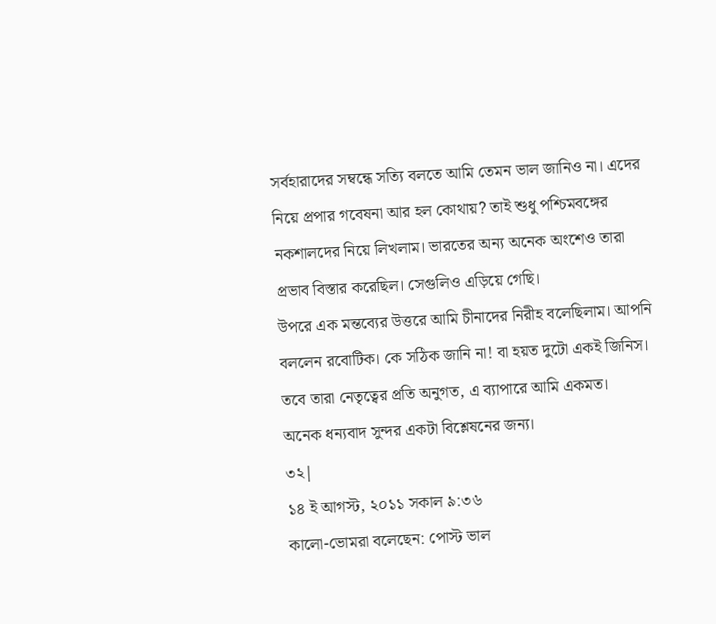সর্বহারাদের সম্বন্ধে সত্যি বলতে আমি তেমন ভাল জানিও না। এদের নিয়ে প্রপার গবেষনা আর হল কোথায়? তাই শুধু পশ্চিমবঙ্গের নকশালদের নিয়ে লিখলাম। ভারতের অন্য অনেক অংশেও তারা প্রভাব বিস্তার করেছিল। সেগুলিও এড়িয়ে গেছি।
উপরে এক মন্তব্যের উত্তরে আমি চীনাদের নিরীহ বলেছিলাম। আপনি বললেন রবোটিক। কে সঠিক জানি না! বা হয়ত দুটো একই জিনিস। তবে তারা নেতৃত্বের প্রতি অনুগত, এ ব্যাপারে আমি একমত।
অনেক ধন্যবাদ সুন্দর একটা বিশ্লেষনের জন্য।
৩২|
১৪ ই আগস্ট, ২০১১ সকাল ৯:৩৬
কালো-ভোমরা বলেছেন: পোস্ট ভাল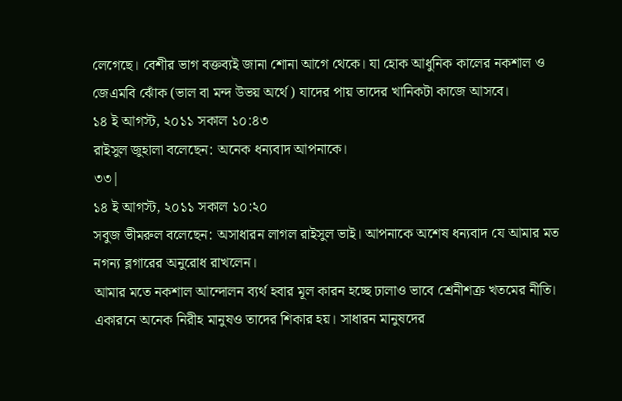লেগেছে। বেশীর ভাগ বক্তব্যই জানা শোনা আগে থেকে। যা হোক আধুনিক কালের নকশাল ও জেএমবি ঝোঁক (ভাল বা মন্দ উভয় অর্থে) যাদের পায় তাদের খানিকটা কাজে আসবে।
১৪ ই আগস্ট, ২০১১ সকাল ১০:৪৩
রাইসুল জুহালা বলেছেন: অনেক ধন্যবাদ আপনাকে।
৩৩|
১৪ ই আগস্ট, ২০১১ সকাল ১০:২০
সবুজ ভীমরুল বলেছেন: অসাধারন লাগল রাইসুল ভাই। আপনাকে অশেষ ধন্যবাদ যে আমার মত নগন্য ব্লগারের অনুরোধ রাখলেন।
আমার মতে নকশাল আন্দোলন ব্যর্থ হবার মূল কারন হচ্ছে ঢালাও ভাবে শ্রেনীশত্রু খতমের নীতি। একারনে অনেক নিরীহ মানুষও তাদের শিকার হয়। সাধারন মানুষদের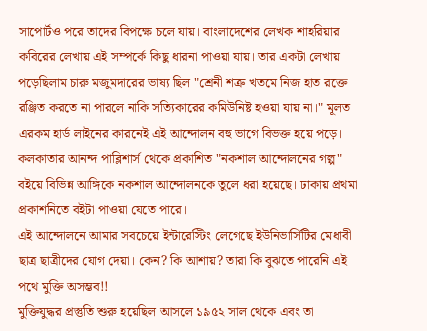সাপোর্টও পরে তাদের বিপক্ষে চলে যায়। বাংলাদেশের লেখক শাহরিয়ার কবিরের লেখায় এই সম্পর্কে কিছু ধারনা পাওয়া যায়। তার একটা লেখায় পড়েছিলাম চারু মজুমদারের ভাষ্য ছিল "শ্রেনী শত্রু খতমে নিজ হাত রক্তে রঞ্জিত করতে না পারলে নাকি সত্যিকারের কমিউনিষ্ট হওয়া যায় না।" মূলত এরকম হার্ড লাইনের কারনেই এই আন্দোলন বহু ভাগে বিভক্ত হয়ে পড়ে।
কলকাতার আনন্দ পাব্লিশার্স থেকে প্রকাশিত "নকশাল আন্দোলনের গল্প" বইয়ে বিভিন্ন আঙ্গিকে নকশাল আন্দোলনকে তুলে ধরা হয়েছে। ঢাকায় প্রথমা প্রকাশনিতে বইটা পাওয়া যেতে পারে।
এই আন্দোলনে আমার সবচেয়ে ইন্টারেস্টিং লেগেছে ইউনিভার্সিটির মেধাবী ছাত্র ছাত্রীদের যোগ দেয়া। কেন? কি আশায়? তারা কি বুঝতে পারেনি এই পথে মুক্তি অসম্ভব!!
মুক্তিযুদ্ধর প্রস্তুতি শুরু হয়েছিল আসলে ১৯৫২ সাল থেকে এবং তা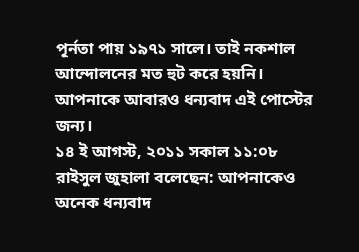পূর্নতা পায় ১৯৭১ সালে। তাই নকশাল আন্দোলনের মত হুট করে হয়নি।
আপনাকে আবারও ধন্যবাদ এই পোস্টের জন্য।
১৪ ই আগস্ট, ২০১১ সকাল ১১:০৮
রাইসুল জুহালা বলেছেন: আপনাকেও অনেক ধন্যবাদ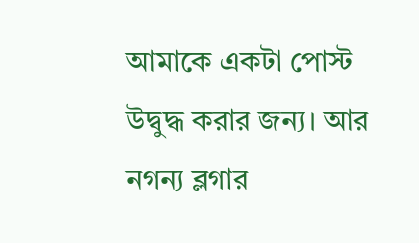আমাকে একটা পোস্ট উদ্বুদ্ধ করার জন্য। আর নগন্য ব্লগার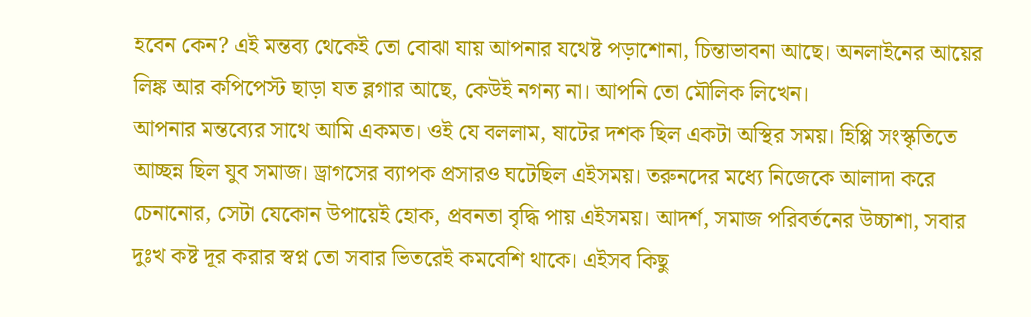হবেন কেন? এই মন্তব্য থেকেই তো বোঝা যায় আপনার যথেষ্ট পড়াশোনা, চিন্তাভাবনা আছে। অনলাইনের আয়ের লিঙ্ক আর কপিপেস্ট ছাড়া যত ব্লগার আছে, কেউই নগন্য না। আপনি তো মৌলিক লিখেন।
আপনার মন্তব্যের সাথে আমি একমত। ওই যে বললাম, ষাটের দশক ছিল একটা অস্থির সময়। হিপ্পি সংস্কৃতিতে আচ্ছন্ন ছিল যুব সমাজ। ড্রাগসের ব্যাপক প্রসারও ঘটেছিল এইসময়। তরুনদের মধ্যে নিজেকে আলাদা করে চেনানোর, সেটা যেকোন উপায়েই হোক, প্রবনতা বৃদ্ধি পায় এইসময়। আদর্শ, সমাজ পরিবর্তনের উচ্চাশা, সবার দুঃখ কষ্ট দূর করার স্বপ্ন তো সবার ভিতরেই কমবেশি থাকে। এইসব কিছু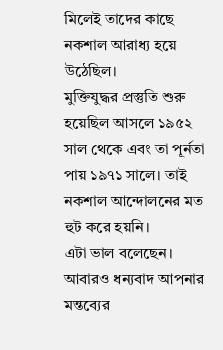মিলেই তাদের কাছে নকশাল আরাধ্য হয়ে উঠেছিল।
মুক্তিযুদ্ধর প্রস্তুতি শুরু হয়েছিল আসলে ১৯৫২ সাল থেকে এবং তা পূর্নতা পায় ১৯৭১ সালে। তাই নকশাল আন্দোলনের মত হুট করে হয়নি।
এটা ভাল বলেছেন।
আবারও ধন্যবাদ আপনার মন্তব্যের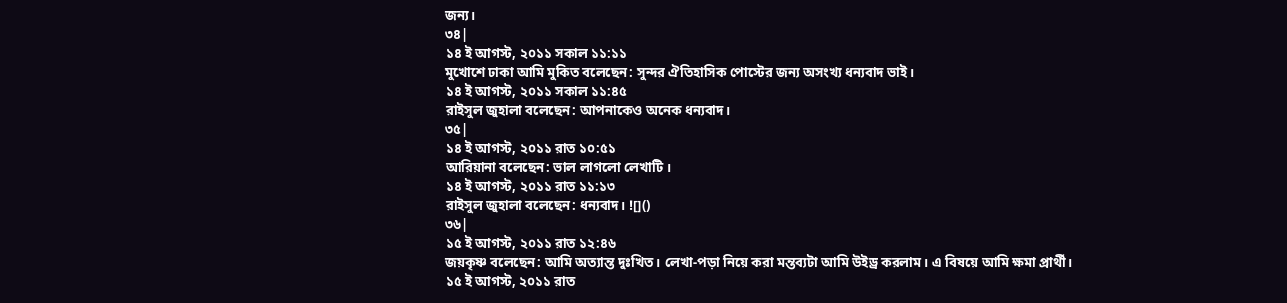জন্য।
৩৪|
১৪ ই আগস্ট, ২০১১ সকাল ১১:১১
মুখোশে ঢাকা আমি মুকিত বলেছেন: সুন্দর ঐতিহাসিক পোস্টের জন্য অসংখ্য ধন্যবাদ ভাই।
১৪ ই আগস্ট, ২০১১ সকাল ১১:৪৫
রাইসুল জুহালা বলেছেন: আপনাকেও অনেক ধন্যবাদ।
৩৫|
১৪ ই আগস্ট, ২০১১ রাত ১০:৫১
আরিয়ানা বলেছেন: ভাল লাগলো লেখাটি ।
১৪ ই আগস্ট, ২০১১ রাত ১১:১৩
রাইসুল জুহালা বলেছেন: ধন্যবাদ। ![]()
৩৬|
১৫ ই আগস্ট, ২০১১ রাত ১২:৪৬
জয়কৃষ্ণ বলেছেন: আমি অত্যান্ত দুঃখিত। লেখা-পড়া নিয়ে করা মন্তব্যটা আমি উইড্র করলাম। এ বিষয়ে আমি ক্ষমা প্রার্থী।
১৫ ই আগস্ট, ২০১১ রাত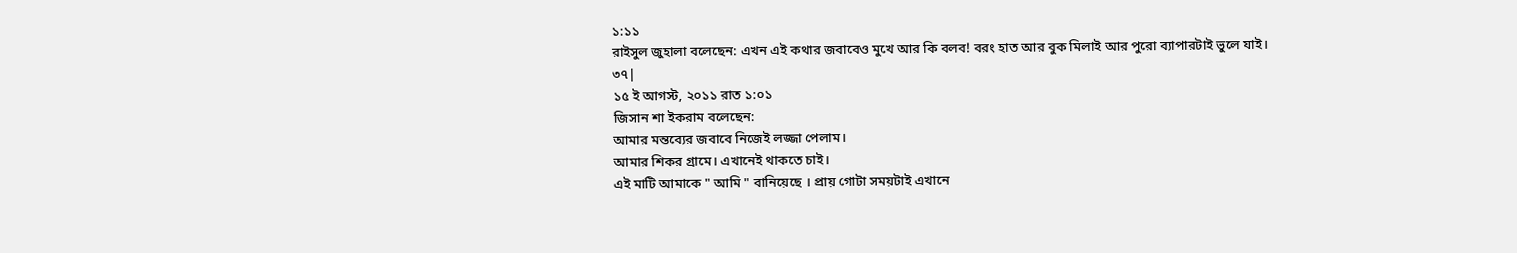১:১১
রাইসুল জুহালা বলেছেন: এখন এই কথার জবাবেও মুখে আর কি বলব! বরং হাত আর বুক মিলাই আর পুরো ব্যাপারটাই ভুলে যাই।
৩৭|
১৫ ই আগস্ট, ২০১১ রাত ১:০১
জিসান শা ইকরাম বলেছেন:
আমার মন্তব্যের জবাবে নিজেই লজ্জা পেলাম।
আমার শিকর গ্রামে। এখানেই থাকতে চাই।
এই মাটি আমাকে " আমি " বানিয়েছে । প্রায় গোটা সময়টাই এখানে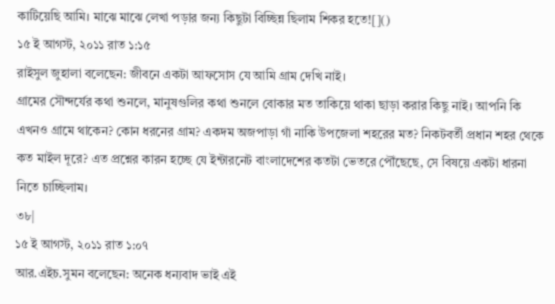কাটিয়েছি আমি। মাঝে মাঝে লেখা পড়ার জন্য কিছুটা বিচ্ছিন্ন ছিলাম শিকর হতে![]()
১৫ ই আগস্ট, ২০১১ রাত ১:১৫
রাইসুল জুহালা বলেছেন: জীবনে একটা আফসোস যে আমি গ্রাম দেখি নাই।
গ্রামের সৌন্দর্যের কথা শুনলে, মানুষগুলির কথা শুনলে বোকার মত তাকিয়ে থাকা ছাড়া করার কিছু নাই। আপনি কি এখনও গ্রামে থাকেন? কোন ধরনের গ্রাম? একদম অজপাড়া গাঁ নাকি উপজেলা শহরের মত? নিকটবর্তী প্রধান শহর থেকে কত মাইল দূরে? এত প্রশ্নের কারন হচ্ছে যে ইন্টারনেট বাংলাদেশের কতটা ভেতরে পৌঁছেছে, সে বিষয়ে একটা ধারনা নিতে চাচ্ছিলাম।
৩৮|
১৫ ই আগস্ট, ২০১১ রাত ১:০৭
আর.এইচ.সুমন বলেছেন: অনেক ধন্যবাদ ভাই এই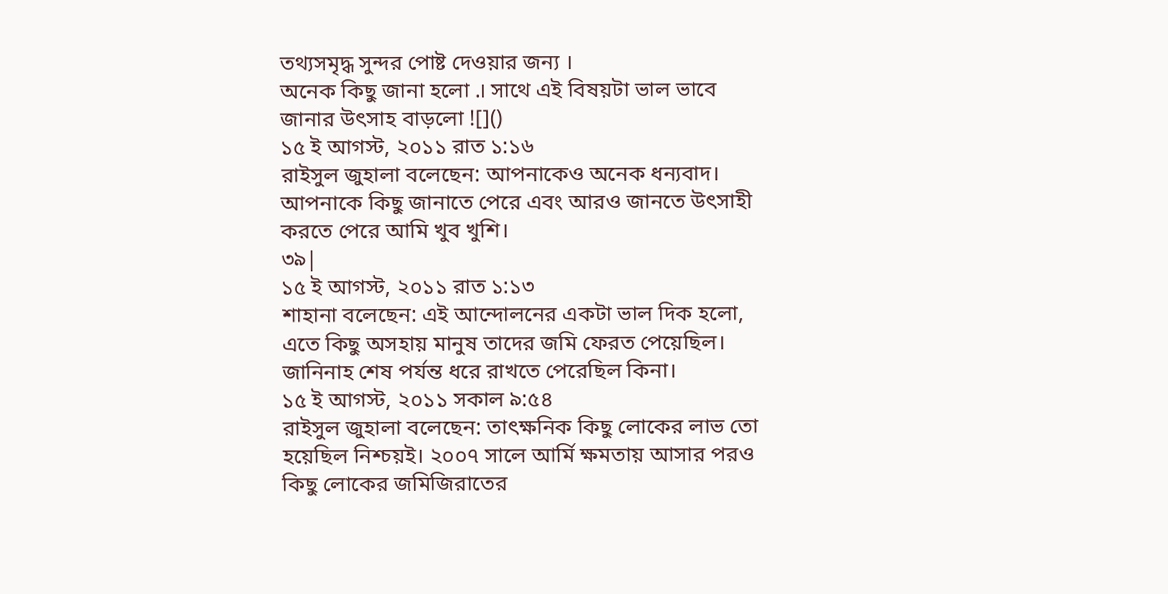তথ্যসমৃদ্ধ সুন্দর পোষ্ট দেওয়ার জন্য ।
অনেক কিছু জানা হলো .। সাথে এই বিষয়টা ভাল ভাবে জানার উৎসাহ বাড়লো ![]()
১৫ ই আগস্ট, ২০১১ রাত ১:১৬
রাইসুল জুহালা বলেছেন: আপনাকেও অনেক ধন্যবাদ। আপনাকে কিছু জানাতে পেরে এবং আরও জানতে উৎসাহী করতে পেরে আমি খুব খুশি।
৩৯|
১৫ ই আগস্ট, ২০১১ রাত ১:১৩
শাহানা বলেছেন: এই আন্দোলনের একটা ভাল দিক হলো, এতে কিছু অসহায় মানুষ তাদের জমি ফেরত পেয়েছিল। জানিনাহ শেষ পর্যন্ত ধরে রাখতে পেরেছিল কিনা।
১৫ ই আগস্ট, ২০১১ সকাল ৯:৫৪
রাইসুল জুহালা বলেছেন: তাৎক্ষনিক কিছু লোকের লাভ তো হয়েছিল নিশ্চয়ই। ২০০৭ সালে আর্মি ক্ষমতায় আসার পরও কিছু লোকের জমিজিরাতের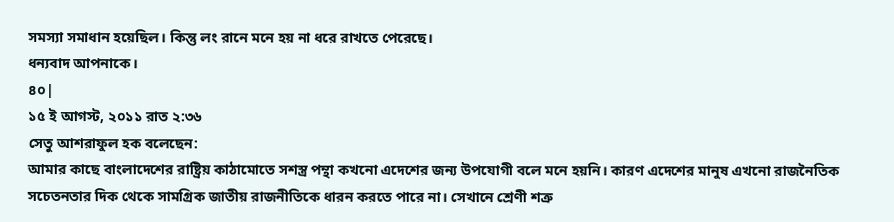সমস্যা সমাধান হয়েছিল। কিন্তু লং রানে মনে হয় না ধরে রাখতে পেরেছে।
ধন্যবাদ আপনাকে।
৪০|
১৫ ই আগস্ট, ২০১১ রাত ২:৩৬
সেতু আশরাফুল হক বলেছেন:
আমার কাছে বাংলাদেশের রাষ্ট্রিয় কাঠামোতে সশস্ত্র পন্থা কখনো এদেশের জন্য উপযোগী বলে মনে হয়নি। কারণ এদেশের মানুষ এখনো রাজনৈতিক সচেতনতার দিক থেকে সামগ্রিক জাতীয় রাজনীতিকে ধারন করতে পারে না। সেখানে শ্রেণী শত্রু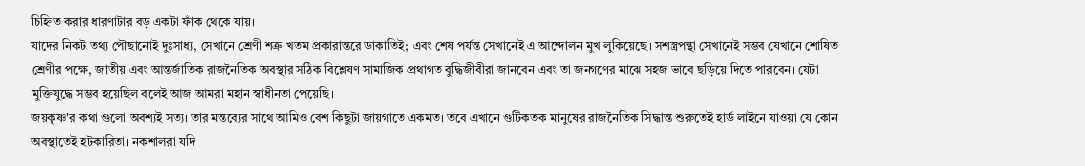চিহ্নিত করার ধারণাটার বড় একটা ফাঁক থেকে যায়।
যাদের নিকট তথ্য পৌছানোই দুঃসাধ্য, সেখানে শ্রেণী শত্রু খতম প্রকারান্তরে ডাকাতিই; এবং শেষ পর্যন্ত সেখানেই এ আন্দোলন মুখ লুকিয়েছে। সশস্ত্রপন্থা সেখানেই সম্ভব যেখানে শোষিত শ্রেণীর পক্ষে, জাতীয় এবং আন্তর্জাতিক রাজনৈতিক অবস্থার সঠিক বিশ্লেষণ সামাজিক প্রথাগত বুদ্ধিজীবীরা জানবেন এবং তা জনগণের মাঝে সহজ ভাবে ছড়িয়ে দিতে পারবেন। যেটা মুক্তিযুদ্ধে সম্ভব হয়েছিল বলেই আজ আমরা মহান স্বাধীনতা পেয়েছি।
জয়কৃষ্ণ'র কথা গুলো অবশ্যই সত্য। তার মন্তব্যের সাথে আমিও বেশ কিছুটা জায়গাতে একমত। তবে এখানে গুটিকতক মানুষের রাজনৈতিক সিদ্ধান্ত শুরুতেই হার্ড লাইনে যাওয়া যে কোন অবস্থাতেই হটকারিতা। নকশালরা যদি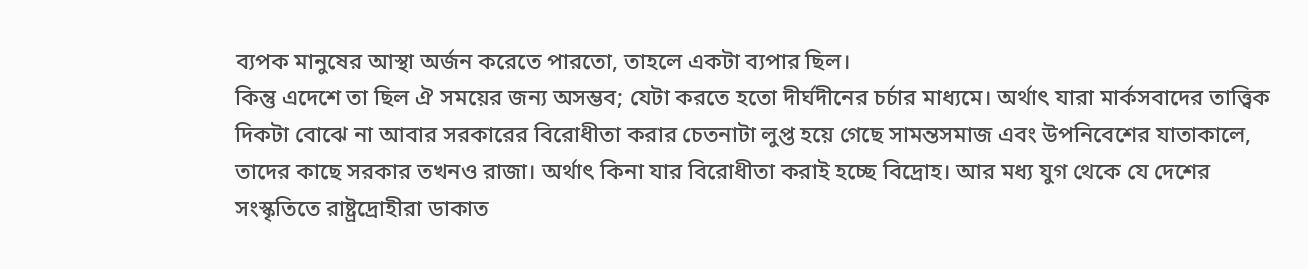ব্যপক মানুষের আস্থা অর্জন করেতে পারতো, তাহলে একটা ব্যপার ছিল।
কিন্তু এদেশে তা ছিল ঐ সময়ের জন্য অসম্ভব; যেটা করতে হতো দীর্ঘদীনের চর্চার মাধ্যমে। অর্থাৎ যারা মার্কসবাদের তাত্ত্বিক দিকটা বোঝে না আবার সরকারের বিরোধীতা করার চেতনাটা লুপ্ত হয়ে গেছে সামন্তসমাজ এবং উপনিবেশের যাতাকালে, তাদের কাছে সরকার তখনও রাজা। অর্থাৎ কিনা যার বিরোধীতা করাই হচ্ছে বিদ্রোহ। আর মধ্য যুগ থেকে যে দেশের সংস্কৃতিতে রাষ্ট্রদ্রোহীরা ডাকাত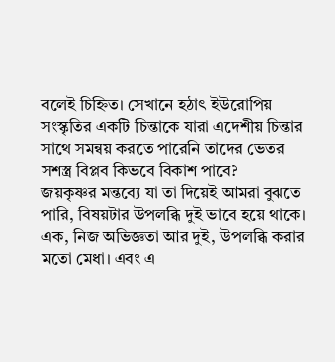বলেই চিহ্নিত। সেখানে হঠাৎ ইউরোপিয় সংস্কৃতির একটি চিন্তাকে যারা এদেশীয় চিন্তার সাথে সমন্বয় করতে পারেনি তাদের ভেতর সশস্ত্র বিপ্লব কিভবে বিকাশ পাবে?
জয়কৃষ্ণর মন্তব্যে যা তা দিয়েই আমরা বুঝতে পারি, বিষয়টার উপলব্ধি দুই ভাবে হয়ে থাকে। এক, নিজ অভিজ্ঞতা আর দুই, উপলব্ধি করার মতো মেধা। এবং এ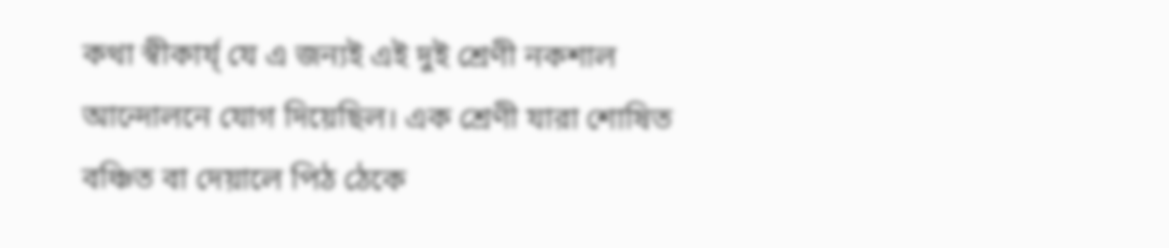কথা স্বীকার্য্ যে এ জন্যই এই দুই শ্রেণী নকশাল আন্দোলনে যোগ দিয়েছিল। এক শ্রেণী যারা শোষিত বঞ্চিত বা দেয়ালে পিঠ ঠেকে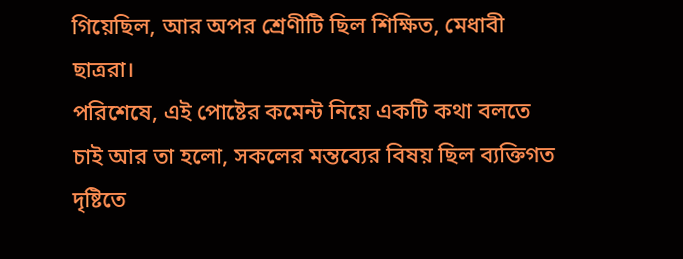গিয়েছিল, আর অপর শ্রেণীটি ছিল শিক্ষিত, মেধাবী ছাত্ররা।
পরিশেষে, এই পোষ্টের কমেন্ট নিয়ে একটি কথা বলতে চাই আর তা হলো, সকলের মন্তব্যের বিষয় ছিল ব্যক্তিগত দৃষ্টিতে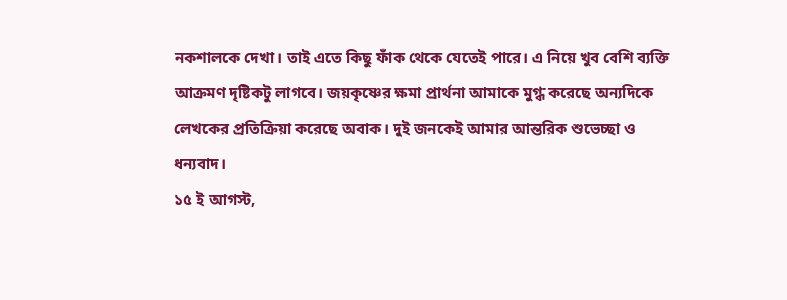নকশালকে দেখা। তাই এতে কিছু ফাঁক থেকে যেতেই পারে। এ নিয়ে খুব বেশি ব্যক্তি আক্রমণ দৃষ্টিকটু লাগবে। জয়কৃষ্ণের ক্ষমা প্রার্থনা আমাকে মুগ্ধ করেছে অন্যদিকে লেখকের প্রতিক্রিয়া করেছে অবাক। দুই জনকেই আমার আন্তরিক শুভেচ্ছা ও ধন্যবাদ।
১৫ ই আগস্ট,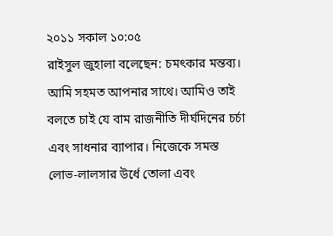২০১১ সকাল ১০:০৫
রাইসুল জুহালা বলেছেন: চমৎকার মন্তব্য। আমি সহমত আপনার সাথে। আমিও তাই বলতে চাই যে বাম রাজনীতি দীর্ঘদিনের চর্চা এবং সাধনার ব্যাপার। নিজেকে সমস্ত লোভ-লালসার উর্ধে তোলা এবং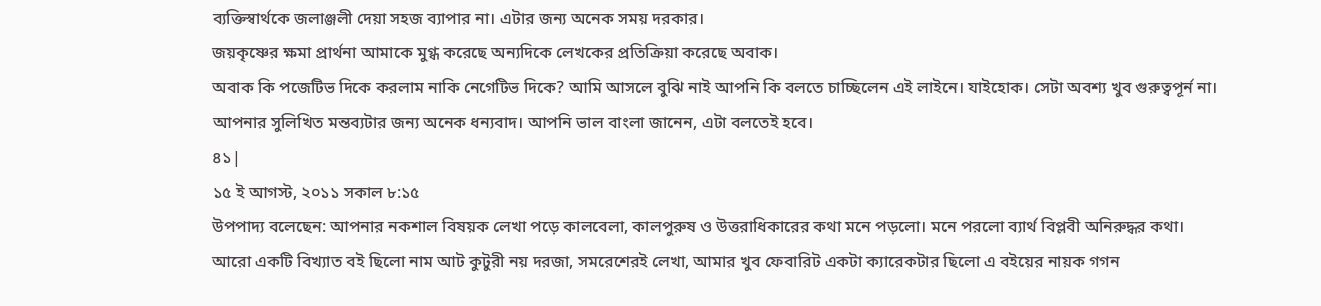ব্যক্তিস্বার্থকে জলাঞ্জলী দেয়া সহজ ব্যাপার না। এটার জন্য অনেক সময় দরকার।
জয়কৃষ্ণের ক্ষমা প্রার্থনা আমাকে মুগ্ধ করেছে অন্যদিকে লেখকের প্রতিক্রিয়া করেছে অবাক।
অবাক কি পজেটিভ দিকে করলাম নাকি নেগেটিভ দিকে? আমি আসলে বুঝি নাই আপনি কি বলতে চাচ্ছিলেন এই লাইনে। যাইহোক। সেটা অবশ্য খুব গুরুত্বপূর্ন না।
আপনার সুলিখিত মন্তব্যটার জন্য অনেক ধন্যবাদ। আপনি ভাল বাংলা জানেন, এটা বলতেই হবে।
৪১|
১৫ ই আগস্ট, ২০১১ সকাল ৮:১৫
উপপাদ্য বলেছেন: আপনার নকশাল বিষয়ক লেখা পড়ে কালবেলা, কালপুরুষ ও উত্তরাধিকারের কথা মনে পড়লো। মনে পরলো ব্যার্থ বিপ্লবী অনিরুদ্ধর কথা।
আরো একটি বিখ্যাত বই ছিলো নাম আট কুটুরী নয় দরজা, সমরেশেরই লেখা, আমার খুব ফেবারিট একটা ক্যারেকটার ছিলো এ বইয়ের নায়ক গগন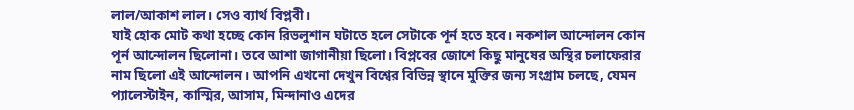লাল/আকাশ লাল। সেও ব্যার্থ বিপ্লবী।
যাই হোক মোট কথা হচ্ছে কোন রিভলুশান ঘটাতে হলে সেটাকে পূর্ন হতে হবে। নকশাল আন্দোলন কোন পূর্ন আন্দোলন ছিলোনা। তবে আশা জাগানীয়া ছিলো। বিপ্লবের জোশে কিছু মানুষের অস্থির চলাফেরার নাম ছিলো এই আন্দোলন। আপনি এখনো দেখুন বিশ্বের বিভিন্ন স্থানে মুক্তির জন্য সংগ্রাম চলছে, যেমন প্যালেস্টাইন, কাস্মির, আসাম, মিন্দানাও এদের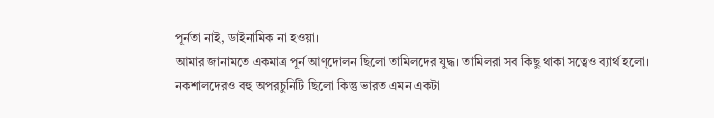পূর্নতা নাই, ডাইনামিক না হওয়া।
আমার জানামতে একমাত্র পূর্ন আণ্দোলন ছিলো তামিলদের যুদ্ধ। তামিলরা সব কিছু থাকা সত্বেও ব্যার্থ হলো।
নকশালদেরও বহু অপরচুনিটি ছিলো কিন্তু ভারত এমন একটা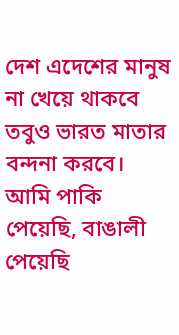দেশ এদেশের মানুষ না খেয়ে থাকবে তবুও ভারত মাতার বন্দনা করবে।
আমি পাকি পেয়েছি, বাঙালী পেয়েছি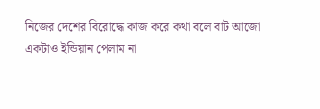নিজের দেশের বিরোদ্ধে কাজ করে কথা বলে বাট আজো একটাও ইন্ডিয়ান পেলাম না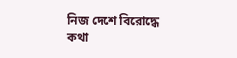নিজ দেশে বিরোদ্ধে কথা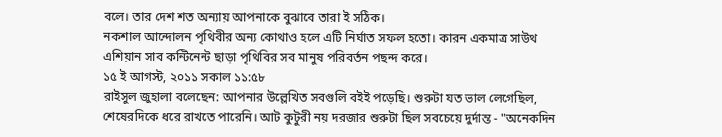বলে। তার দেশ শত অন্যায় আপনাকে বুঝাবে তারা ই সঠিক।
নকশাল আন্দোলন পৃথিবীর অন্য কোথাও হলে এটি নির্ঘাত সফল হতো। কারন একমাত্র সাউথ এশিয়ান সাব কন্টিনেন্ট ছাড়া পৃথিবির সব মানুষ পরিবর্তন পছন্দ করে।
১৫ ই আগস্ট, ২০১১ সকাল ১১:৫৮
রাইসুল জুহালা বলেছেন: আপনার উল্লেখিত সবগুলি বইই পড়েছি। শুরুটা যত ভাল লেগেছিল, শেষেরদিকে ধরে রাখতে পারেনি। আট কুটুরী নয় দরজার শুরুটা ছিল সবচেয়ে দুর্দান্ত - "অনেকদিন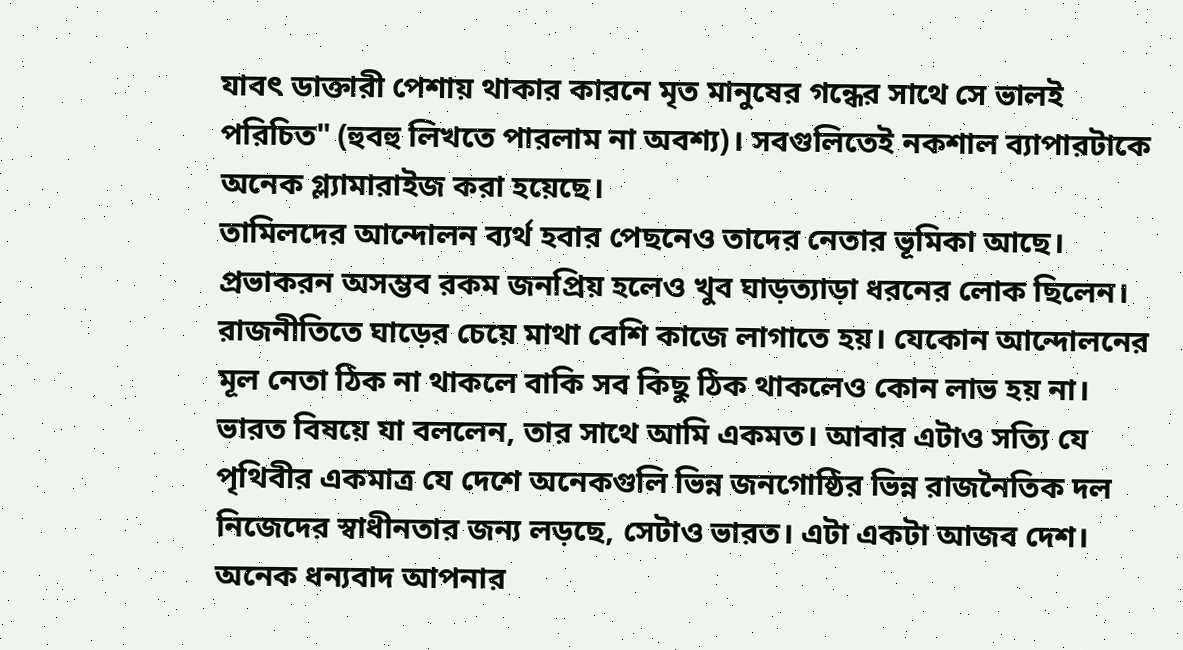যাবৎ ডাক্তারী পেশায় থাকার কারনে মৃত মানুষের গন্ধের সাথে সে ভালই পরিচিত" (হুবহু লিখতে পারলাম না অবশ্য)। সবগুলিতেই নকশাল ব্যাপারটাকে অনেক গ্ল্যামারাইজ করা হয়েছে।
তামিলদের আন্দোলন ব্যর্থ হবার পেছনেও তাদের নেতার ভূমিকা আছে। প্রভাকরন অসম্ভব রকম জনপ্রিয় হলেও খুব ঘাড়ত্যাড়া ধরনের লোক ছিলেন। রাজনীতিতে ঘাড়ের চেয়ে মাথা বেশি কাজে লাগাতে হয়। যেকোন আন্দোলনের মূল নেতা ঠিক না থাকলে বাকি সব কিছু ঠিক থাকলেও কোন লাভ হয় না।
ভারত বিষয়ে যা বললেন, তার সাথে আমি একমত। আবার এটাও সত্যি যে পৃথিবীর একমাত্র যে দেশে অনেকগুলি ভিন্ন জনগোষ্ঠির ভিন্ন রাজনৈতিক দল নিজেদের স্বাধীনতার জন্য লড়ছে, সেটাও ভারত। এটা একটা আজব দেশ।
অনেক ধন্যবাদ আপনার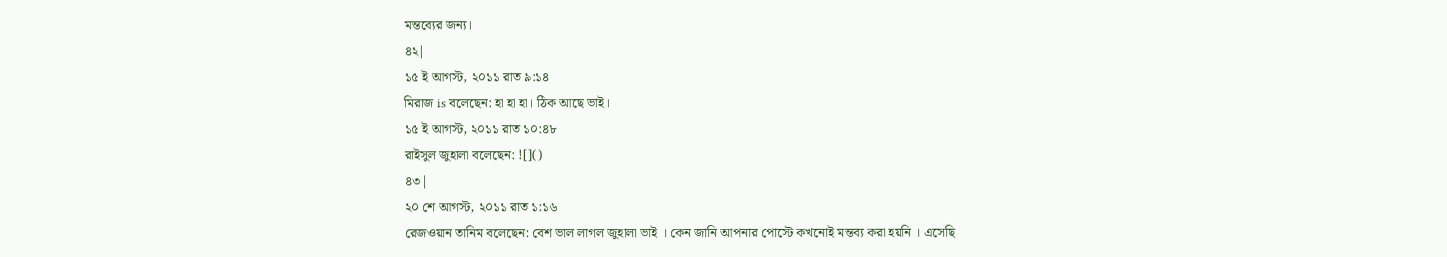মন্তব্যের জন্য।
৪২|
১৫ ই আগস্ট, ২০১১ রাত ৯:১৪
মিরাজ is বলেছেন: হা হা হা। ঠিক আছে ভাই।
১৫ ই আগস্ট, ২০১১ রাত ১০:৪৮
রাইসুল জুহালা বলেছেন: ![]()
৪৩|
২০ শে আগস্ট, ২০১১ রাত ১:১৬
রেজওয়ান তানিম বলেছেন: বেশ ভাল লাগল জুহালা ভাই । কেন জানি আপনার পোস্টে কখনোই মন্তব্য করা হয়নি । এসেছি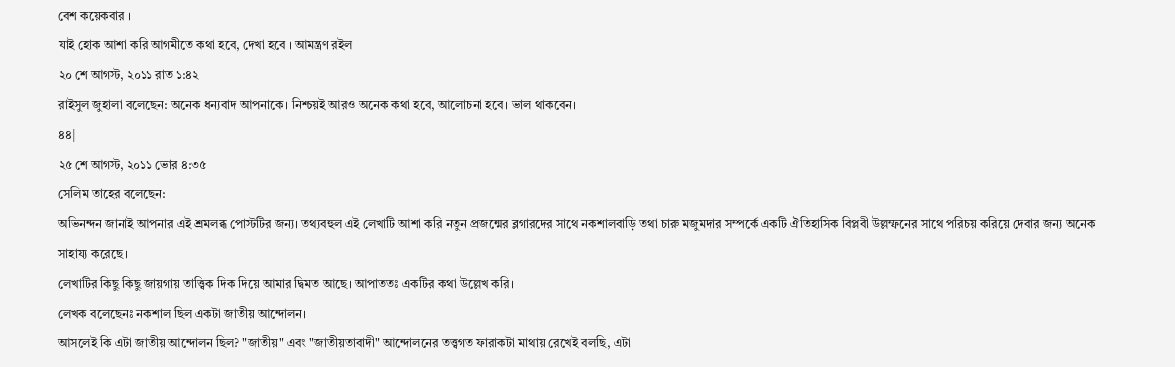বেশ কয়েকবার ।
যাই হোক আশা করি আগমীতে কথা হবে, দেখা হবে । আমন্ত্রণ রইল
২০ শে আগস্ট, ২০১১ রাত ১:৪২
রাইসুল জুহালা বলেছেন: অনেক ধন্যবাদ আপনাকে। নিশ্চয়ই আরও অনেক কথা হবে, আলোচনা হবে। ভাল থাকবেন।
৪৪|
২৫ শে আগস্ট, ২০১১ ভোর ৪:৩৫
সেলিম তাহের বলেছেন:
অভিনন্দন জানাই আপনার এই শ্রমলব্ধ পোস্টটির জন্য। তথ্যবহুল এই লেখাটি আশা করি নতুন প্রজন্মের ব্লগারদের সাথে নকশালবাড়ি তথা চারু মজুমদার সম্পর্কে একটি ঐতিহাসিক বিপ্লবী উল্লম্ফনের সাথে পরিচয় করিয়ে দেবার জন্য অনেক সাহায্য করেছে।
লেখাটির কিছু কিছু জায়গায় তাত্ত্বিক দিক দিয়ে আমার দ্বিমত আছে। আপাততঃ একটির কথা উল্লেখ করি।
লেখক বলেছেনঃ নকশাল ছিল একটা জাতীয় আন্দোলন।
আসলেই কি এটা জাতীয় আন্দোলন ছিল? "জাতীয়" এবং "জাতীয়তাবাদী" আন্দোলনের তত্ত্বগত ফারাকটা মাথায় রেখেই বলছি, এটা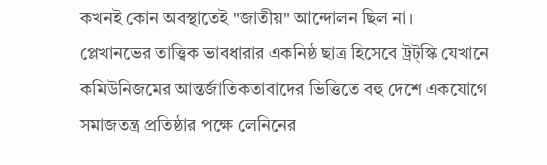কখনই কোন অবস্থাতেই "জাতীয়" আন্দোলন ছিল না।
প্লেখানভের তাত্ত্বিক ভাবধারার একনিষ্ঠ ছাত্র হিসেবে ট্রট্স্কি যেখানে কমিউনিজমের আন্তর্জাতিকতাবাদের ভিত্তিতে বহু দেশে একযোগে সমাজতন্ত্র প্রতিষ্ঠার পক্ষে লেনিনের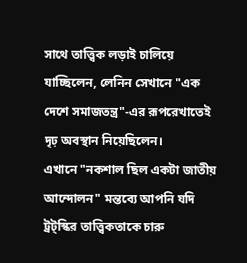সাথে তাত্ত্বিক লড়াই চালিয়ে যাচ্ছিলেন, লেনিন সেখানে "এক দেশে সমাজতন্ত্র"-এর রূপরেখাতেই দৃঢ় অবস্থান নিয়েছিলেন।
এখানে "নকশাল ছিল একটা জাতীয় আন্দোলন" মন্তব্যে আপনি যদি ট্রট্স্কির তাত্ত্বিকতাকে চারু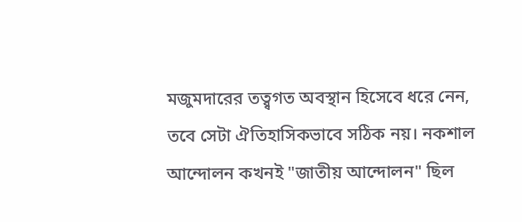মজুমদারের তত্ব্বগত অবস্থান হিসেবে ধরে নেন, তবে সেটা ঐতিহাসিকভাবে সঠিক নয়। নকশাল আন্দোলন কখনই "জাতীয় আন্দোলন" ছিল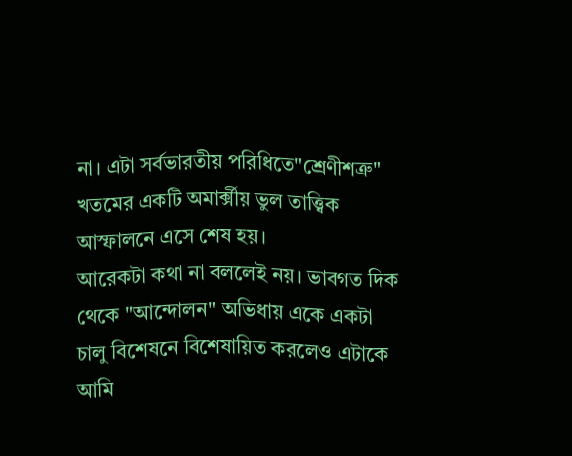না। এটা সর্বভারতীয় পরিধিতে"শ্রেণীশত্রু" খতমের একটি অমার্ক্সীয় ভুল তাত্ত্বিক আস্ফালনে এসে শেষ হয়।
আরেকটা কথা না বললেই নয়। ভাবগত দিক থেকে "আন্দোলন" অভিধায় একে একটা চালু বিশেষনে বিশেষায়িত করলেও এটাকে আমি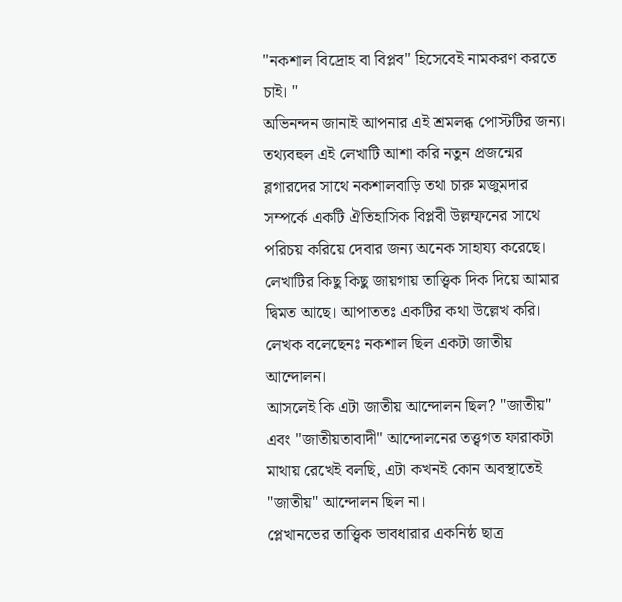"নকশাল বিদ্রোহ বা বিপ্লব" হিসেবেই নামকরণ করতে চাই। "
অভিনন্দন জানাই আপনার এই শ্রমলব্ধ পোস্টটির জন্য। তথ্যবহুল এই লেখাটি আশা করি নতুন প্রজন্মের ব্লগারদের সাথে নকশালবাড়ি তথা চারু মজুমদার সম্পর্কে একটি ঐতিহাসিক বিপ্লবী উল্লম্ফনের সাথে পরিচয় করিয়ে দেবার জন্য অনেক সাহায্য করেছে।
লেখাটির কিছু কিছু জায়গায় তাত্ত্বিক দিক দিয়ে আমার দ্বিমত আছে। আপাততঃ একটির কথা উল্লেখ করি।
লেখক বলেছেনঃ নকশাল ছিল একটা জাতীয় আন্দোলন।
আসলেই কি এটা জাতীয় আন্দোলন ছিল? "জাতীয়" এবং "জাতীয়তাবাদী" আন্দোলনের তত্ত্বগত ফারাকটা মাথায় রেখেই বলছি, এটা কখনই কোন অবস্থাতেই "জাতীয়" আন্দোলন ছিল না।
প্লেখানভের তাত্ত্বিক ভাবধারার একনিষ্ঠ ছাত্র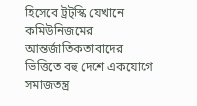হিসেবে ট্রট্স্কি যেখানে কমিউনিজমের আন্তর্জাতিকতাবাদের ভিত্তিতে বহু দেশে একযোগে সমাজতন্ত্র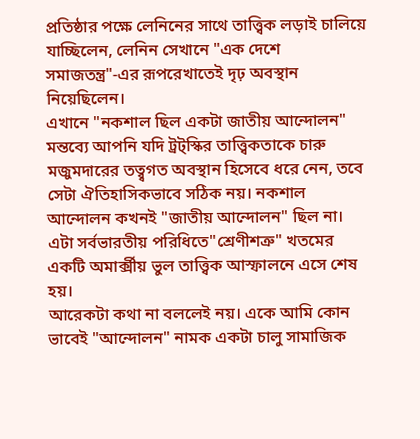প্রতিষ্ঠার পক্ষে লেনিনের সাথে তাত্ত্বিক লড়াই চালিয়ে যাচ্ছিলেন, লেনিন সেখানে "এক দেশে সমাজতন্ত্র"-এর রূপরেখাতেই দৃঢ় অবস্থান নিয়েছিলেন।
এখানে "নকশাল ছিল একটা জাতীয় আন্দোলন" মন্তব্যে আপনি যদি ট্রট্স্কির তাত্ত্বিকতাকে চারু মজুমদারের তত্ব্বগত অবস্থান হিসেবে ধরে নেন, তবে সেটা ঐতিহাসিকভাবে সঠিক নয়। নকশাল আন্দোলন কখনই "জাতীয় আন্দোলন" ছিল না। এটা সর্বভারতীয় পরিধিতে"শ্রেণীশত্রু" খতমের একটি অমার্ক্সীয় ভুল তাত্ত্বিক আস্ফালনে এসে শেষ হয়।
আরেকটা কথা না বললেই নয়। একে আমি কোন ভাবেই "আন্দোলন" নামক একটা চালু সামাজিক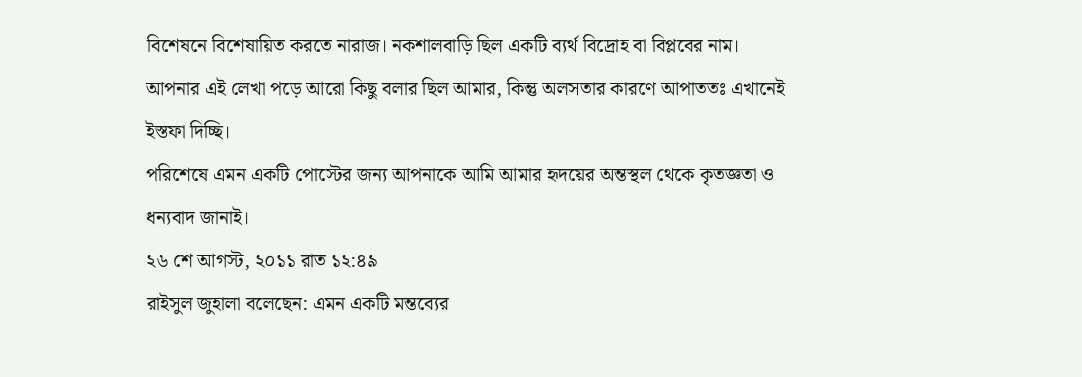বিশেষনে বিশেষায়িত করতে নারাজ। নকশালবাড়ি ছিল একটি ব্যর্থ বিদ্রোহ বা বিপ্লবের নাম।
আপনার এই লেখা পড়ে আরো কিছু বলার ছিল আমার, কিন্তু অলসতার কারণে আপাততঃ এখানেই ইস্তফা দিচ্ছি।
পরিশেষে এমন একটি পোস্টের জন্য আপনাকে আমি আমার হৃদয়ের অন্তস্থল থেকে কৃতজ্ঞতা ও ধন্যবাদ জানাই।
২৬ শে আগস্ট, ২০১১ রাত ১২:৪৯
রাইসুল জুহালা বলেছেন: এমন একটি মন্তব্যের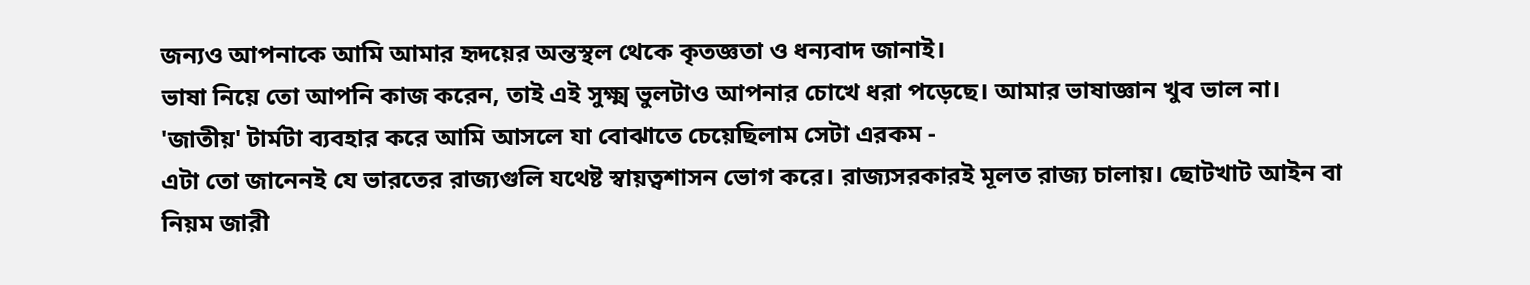জন্যও আপনাকে আমি আমার হৃদয়ের অন্তস্থল থেকে কৃতজ্ঞতা ও ধন্যবাদ জানাই।
ভাষা নিয়ে তো আপনি কাজ করেন, তাই এই সুক্ষ্ম ভুলটাও আপনার চোখে ধরা পড়েছে। আমার ভাষাজ্ঞান খুব ভাল না। 'জাতীয়' টার্মটা ব্যবহার করে আমি আসলে যা বোঝাতে চেয়েছিলাম সেটা এরকম -
এটা তো জানেনই যে ভারতের রাজ্যগুলি যথেষ্ট স্বায়ত্বশাসন ভোগ করে। রাজ্যসরকারই মূলত রাজ্য চালায়। ছোটখাট আইন বা নিয়ম জারী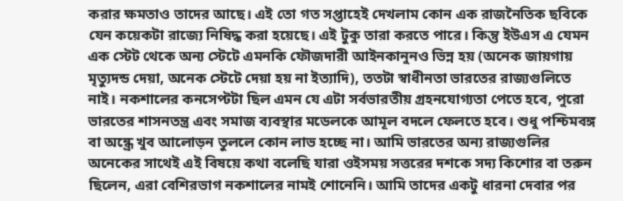করার ক্ষমতাও তাদের আছে। এই তো গত সপ্তাহেই দেখলাম কোন এক রাজনৈতিক ছবিকে যেন কয়েকটা রাজ্যে নিষিদ্ধ করা হয়েছে। এই টুকু তারা করতে পারে। কিন্তু ইউএস এ যেমন এক স্টেট থেকে অন্য স্টেটে এমনকি ফৌজদারী আইনকানুনও ভিন্ন হয় (অনেক জায়গায় মৃত্যুদন্ড দেয়া, অনেক স্টেটে দেয়া হয় না ইত্যাদি), ততটা স্বাধীনতা ভারতের রাজ্যগুলিতে নাই। নকশালের কনসেপ্টটা ছিল এমন যে এটা সর্বভারতীয় গ্রহনযোগ্যতা পেতে হবে, পুরো ভারতের শাসনতন্ত্র এবং সমাজ ব্যবস্থার মডেলকে আমূল বদলে ফেলতে হবে। শুধু পশ্চিমবঙ্গ বা অন্ধ্রে খুব আলোড়ন তুললে কোন লাভ হচ্ছে না। আমি ভারতের অন্য রাজ্যগুলির অনেকের সাথেই এই বিষয়ে কথা বলেছি যারা ওইসময় সত্তরের দশকে সদ্য কিশোর বা তরুন ছিলেন, এরা বেশিরভাগ নকশালের নামই শোনেনি। আমি তাদের একটু ধারনা দেবার পর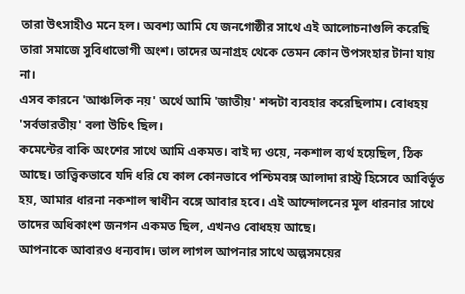তারা উৎসাহীও মনে হল। অবশ্য আমি যে জনগোষ্ঠীর সাথে এই আলোচনাগুলি করেছি তারা সমাজে সুবিধাভোগী অংশ। তাদের অনাগ্রহ থেকে তেমন কোন উপসংহার টানা যায় না।
এসব কারনে 'আঞ্চলিক নয়' অর্থে আমি 'জাতীয়' শব্দটা ব্যবহার করেছিলাম। বোধহয় 'সর্বভারতীয়' বলা উচিৎ ছিল।
কমেন্টের বাকি অংশের সাথে আমি একমত। বাই দ্য ওয়ে, নকশাল ব্যর্থ হয়েছিল, ঠিক আছে। তাত্ত্বিকভাবে যদি ধরি যে কাল কোনভাবে পশ্চিমবঙ্গ আলাদা রাস্ট্র হিসেবে আবির্ভূত হয়, আমার ধারনা নকশাল স্বাধীন বঙ্গে আবার হবে। এই আন্দোলনের মূল ধারনার সাথে তাদের অধিকাংশ জনগন একমত ছিল, এখনও বোধহয় আছে।
আপনাকে আবারও ধন্যবাদ। ভাল লাগল আপনার সাথে অল্পসময়ের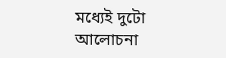মধ্যেই দুটো আলোচনা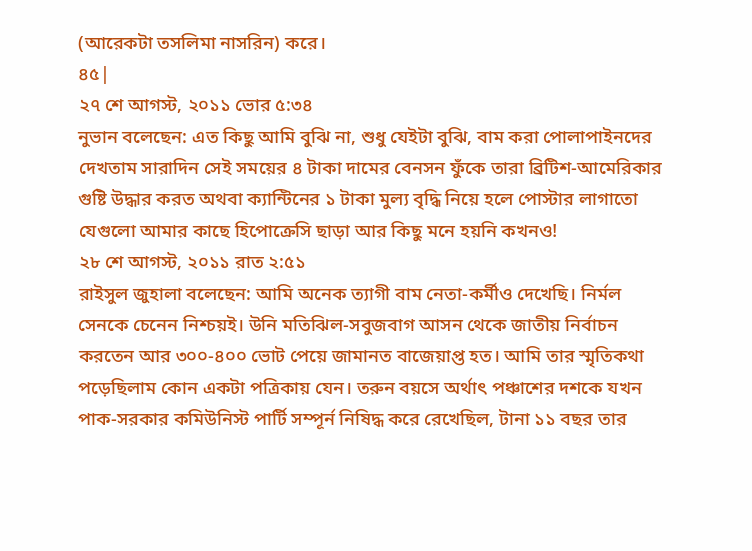(আরেকটা তসলিমা নাসরিন) করে।
৪৫|
২৭ শে আগস্ট, ২০১১ ভোর ৫:৩৪
নুভান বলেছেন: এত কিছু আমি বুঝি না, শুধু যেইটা বুঝি, বাম করা পোলাপাইনদের দেখতাম সারাদিন সেই সময়ের ৪ টাকা দামের বেনসন ফুঁকে তারা ব্রিটিশ-আমেরিকার গুষ্টি উদ্ধার করত অথবা ক্যান্টিনের ১ টাকা মুল্য বৃদ্ধি নিয়ে হলে পোস্টার লাগাতো যেগুলো আমার কাছে হিপোক্রেসি ছাড়া আর কিছু মনে হয়নি কখনও!
২৮ শে আগস্ট, ২০১১ রাত ২:৫১
রাইসুল জুহালা বলেছেন: আমি অনেক ত্যাগী বাম নেতা-কর্মীও দেখেছি। নির্মল সেনকে চেনেন নিশ্চয়ই। উনি মতিঝিল-সবুজবাগ আসন থেকে জাতীয় নির্বাচন করতেন আর ৩০০-৪০০ ভোট পেয়ে জামানত বাজেয়াপ্ত হত। আমি তার স্মৃতিকথা পড়েছিলাম কোন একটা পত্রিকায় যেন। তরুন বয়সে অর্থাৎ পঞ্চাশের দশকে যখন পাক-সরকার কমিউনিস্ট পার্টি সম্পূর্ন নিষিদ্ধ করে রেখেছিল, টানা ১১ বছর তার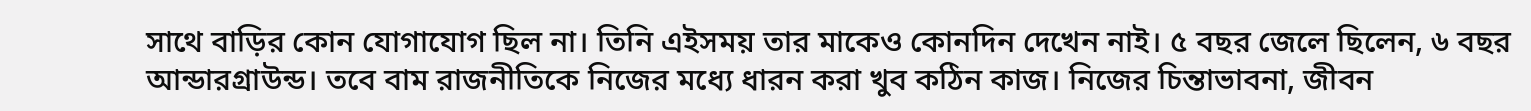সাথে বাড়ির কোন যোগাযোগ ছিল না। তিনি এইসময় তার মাকেও কোনদিন দেখেন নাই। ৫ বছর জেলে ছিলেন, ৬ বছর আন্ডারগ্রাউন্ড। তবে বাম রাজনীতিকে নিজের মধ্যে ধারন করা খুব কঠিন কাজ। নিজের চিন্তাভাবনা, জীবন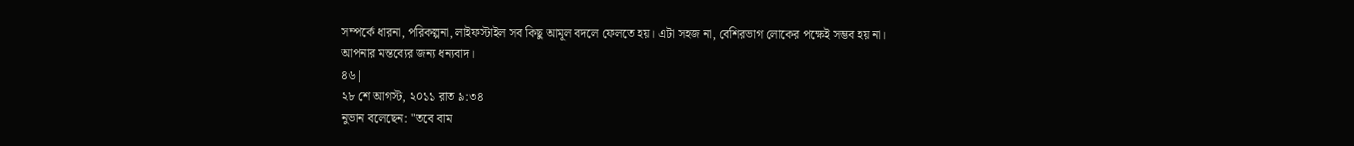সম্পর্কে ধারনা, পরিকল্পনা, লাইফস্টাইল সব কিছু আমূল বদলে ফেলতে হয়। এটা সহজ না, বেশিরভাগ লোকের পক্ষেই সম্ভব হয় না।
আপনার মন্তব্যের জন্য ধন্যবাদ।
৪৬|
২৮ শে আগস্ট, ২০১১ রাত ৯:৩৪
নুভান বলেছেন: "তবে বাম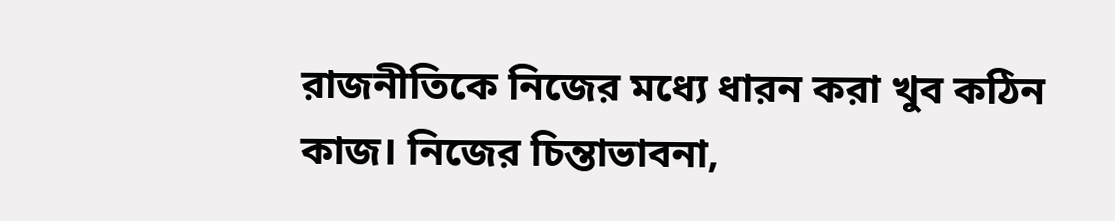রাজনীতিকে নিজের মধ্যে ধারন করা খুব কঠিন কাজ। নিজের চিন্তাভাবনা,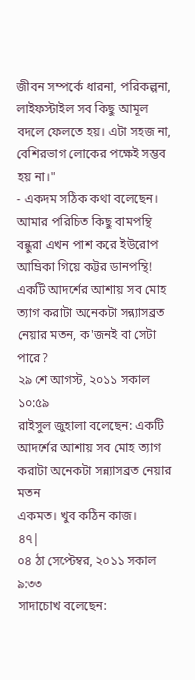জীবন সম্পর্কে ধারনা, পরিকল্পনা, লাইফস্টাইল সব কিছু আমূল বদলে ফেলতে হয়। এটা সহজ না, বেশিরভাগ লোকের পক্ষেই সম্ভব হয় না।"
- একদম সঠিক কথা বলেছেন। আমার পরিচিত কিছু বামপন্থি বন্ধুরা এখন পাশ করে ইউরোপ আম্রিকা গিয়ে কট্টর ডানপন্থি! একটি আদর্শের আশায় সব মোহ ত্যাগ করাটা অনেকটা সন্ন্যাসব্রত নেয়ার মতন, ক'জনই বা সেটা পারে?
২৯ শে আগস্ট, ২০১১ সকাল ১০:৫৯
রাইসুল জুহালা বলেছেন: একটি আদর্শের আশায় সব মোহ ত্যাগ করাটা অনেকটা সন্ন্যাসব্রত নেয়ার মতন
একমত। খুব কঠিন কাজ।
৪৭|
০৪ ঠা সেপ্টেম্বর, ২০১১ সকাল ৯:৩৩
সাদাচোখ বলেছেন: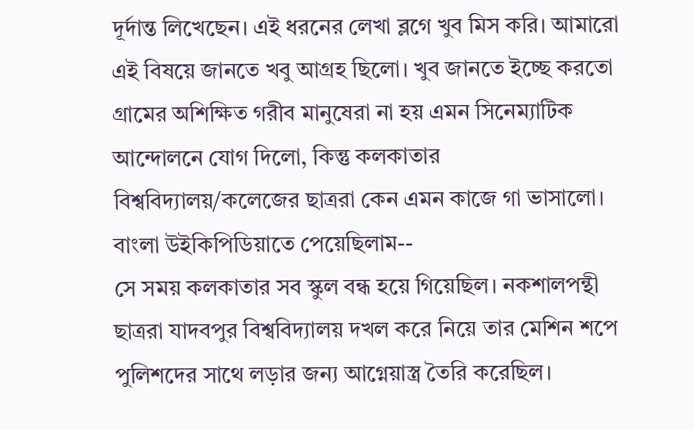দূর্দান্ত লিখেছেন। এই ধরনের লেখা ব্লগে খুব মিস করি। আমারো এই বিষয়ে জানতে খবু আগ্রহ ছিলো। খুব জানতে ইচ্ছে করতো গ্রামের অশিক্ষিত গরীব মানুষেরা না হয় এমন সিনেম্যাটিক আন্দোলনে যোগ দিলো, কিন্তু কলকাতার বিশ্ববিদ্যালয়/কলেজের ছাত্ররা কেন এমন কাজে গা ভাসালো। বাংলা উইকিপিডিয়াতে পেয়েছিলাম--
সে সময় কলকাতার সব স্কুল বন্ধ হয়ে গিয়েছিল। নকশালপন্থী ছাত্ররা যাদবপুর বিশ্ববিদ্যালয় দখল করে নিয়ে তার মেশিন শপে পুলিশদের সাথে লড়ার জন্য আগ্নেয়াস্ত্র তৈরি করেছিল।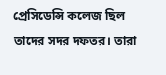প্রেসিডেন্সি কলেজ ছিল তাদের সদর দফতর। তারা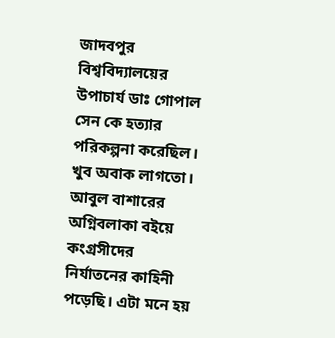জাদবপুর বিশ্ববিদ্যালয়ের উপাচার্য ডাঃ গোপাল সেন কে হত্যার পরিকল্পনা করেছিল।
খুব অবাক লাগতো। আবুল বাশারের অগ্নিবলাকা বইয়ে কংগ্রসীদের নির্যাতনের কাহিনী পড়েছি। এটা মনে হয়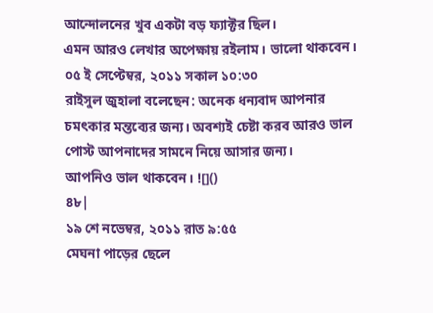আন্দোলনের খুব একটা বড় ফ্যাক্টর ছিল।
এমন আরও লেখার অপেক্ষায় রইলাম। ভালো থাকবেন।
০৫ ই সেপ্টেম্বর, ২০১১ সকাল ১০:৩০
রাইসুল জুহালা বলেছেন: অনেক ধন্যবাদ আপনার চমৎকার মন্তব্যের জন্য। অবশ্যই চেষ্টা করব আরও ভাল পোস্ট আপনাদের সামনে নিয়ে আসার জন্য।
আপনিও ভাল থাকবেন। ![]()
৪৮|
১৯ শে নভেম্বর, ২০১১ রাত ৯:৫৫
মেঘনা পাড়ের ছেলে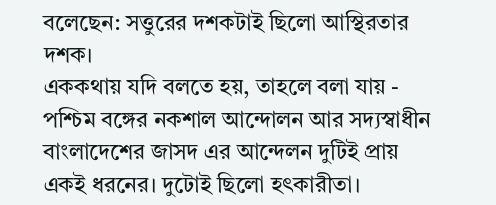বলেছেন: সত্তুরের দশকটাই ছিলো আস্থিরতার দশক।
এককথায় যদি বলতে হয়, তাহলে বলা যায় - পশ্চিম বঙ্গের নকশাল আন্দোলন আর সদ্যস্বাধীন বাংলাদেশের জাসদ এর আন্দেলন দুটিই প্রায় একই ধরনের। দুটোই ছিলো হৎকারীতা।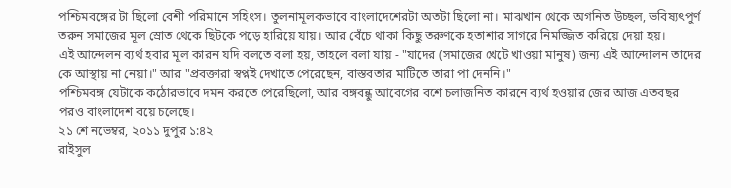পশ্চিমবঙ্গের টা ছিলো বেশী পরিমানে সহিংস। তুলনামূলকভাবে বাংলাদেশেরটা অতটা ছিলো না। মাঝখান থেকে অগনিত উচ্ছল, ভবিষ্যৎপুর্ণ তরুন সমাজের মূল স্রোত থেকে ছিটকে পড়ে হারিয়ে যায়। আর বেঁচে থাকা কিছু তরুণকে হতাশার সাগরে নিমজ্জিত করিয়ে দেয়া হয়।
এই আন্দেলন ব্যর্থ হবার মূল কারন যদি বলতে বলা হয়, তাহলে বলা যায় - "যাদের (সমাজের খেটে খাওয়া মানুষ) জন্য এই আন্দোলন তাদের কে আস্থায় না নেয়া।" আর "প্রবক্তারা স্বপ্নই দেখাতে পেরেছেন, বাস্তবতার মাটিতে তারা পা দেননি।"
পশ্চিমবঙ্গ যেটাকে কঠোরভাবে দমন করতে পেরেছিলো, আর বঙ্গবন্ধু আবেগের বশে চলাজনিত কারনে ব্যর্থ হওয়ার জের আজ এতবছর পরও বাংলাদেশ বয়ে চলেছে।
২১ শে নভেম্বর, ২০১১ দুপুর ১:৪২
রাইসুল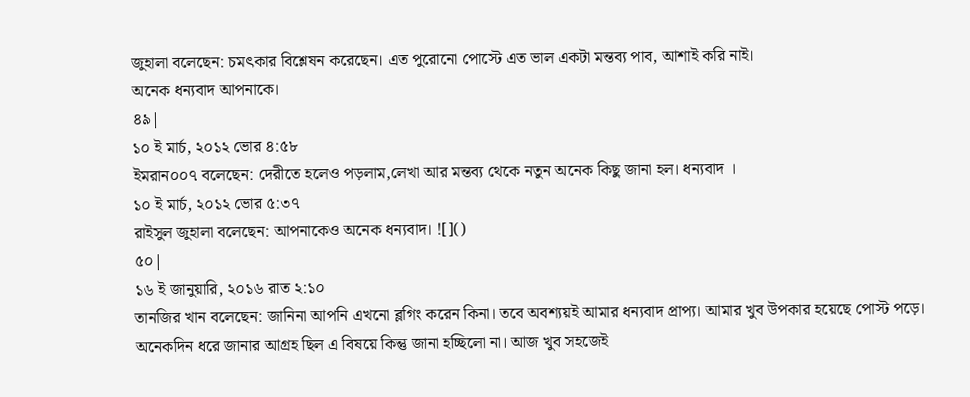জুহালা বলেছেন: চমৎকার বিশ্লেষন করেছেন। এত পুরোনো পোস্টে এত ভাল একটা মন্তব্য পাব, আশাই করি নাই।
অনেক ধন্যবাদ আপনাকে।
৪৯|
১০ ই মার্চ, ২০১২ ভোর ৪:৫৮
ইমরান০০৭ বলেছেন: দেরীতে হলেও পড়লাম,লেখা আর মন্তব্য থেকে নতুন অনেক কিছু জানা হল। ধন্যবাদ ।
১০ ই মার্চ, ২০১২ ভোর ৫:৩৭
রাইসুল জুহালা বলেছেন: আপনাকেও অনেক ধন্যবাদ। ![]()
৫০|
১৬ ই জানুয়ারি, ২০১৬ রাত ২:১০
তানজির খান বলেছেন: জানিনা আপনি এখনো ব্লগিং করেন কিনা। তবে অবশ্যয়ই আমার ধন্যবাদ প্রাপ্য। আমার খুব উপকার হয়েছে পোস্ট পড়ে। অনেকদিন ধরে জানার আগ্রহ ছিল এ বিষয়ে কিন্তু জানা হচ্ছিলো না। আজ খুব সহজেই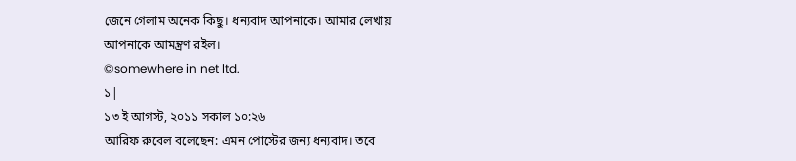জেনে গেলাম অনেক কিছু। ধন্যবাদ আপনাকে। আমার লেখায় আপনাকে আমন্ত্রণ রইল।
©somewhere in net ltd.
১|
১৩ ই আগস্ট, ২০১১ সকাল ১০:২৬
আরিফ রুবেল বলেছেন: এমন পোস্টের জন্য ধন্যবাদ। তবে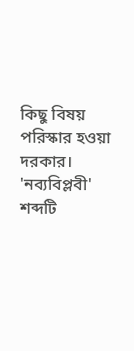কিছু বিষয় পরিস্কার হওয়া দরকার।
'নব্যবিপ্লবী' শব্দটি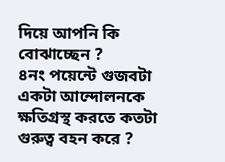দিয়ে আপনি কি বোঝাচ্ছেন ?
৪নং পয়েন্টে গুজবটা একটা আন্দোলনকে ক্ষতিগ্রস্থ করতে কতটা গুরুত্ব বহন করে ?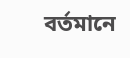বর্তমানে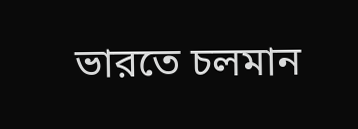ভারতে চলমান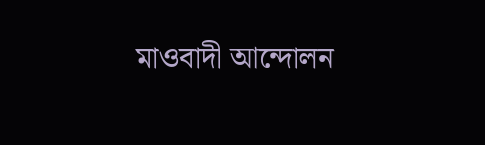মাওবাদী আন্দোলন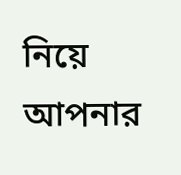নিয়ে আপনার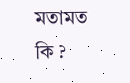মতামত কি ?